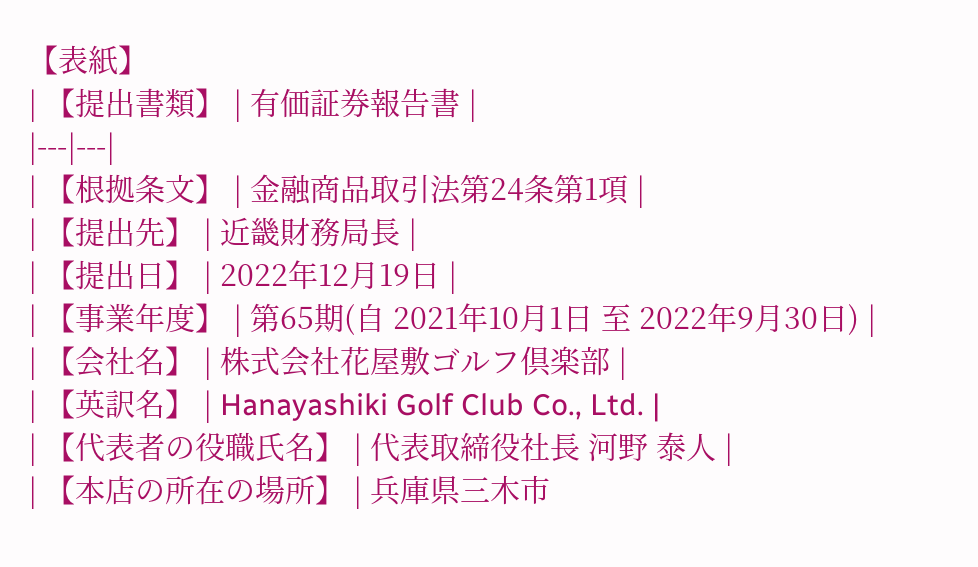【表紙】
| 【提出書類】 | 有価証券報告書 |
|---|---|
| 【根拠条文】 | 金融商品取引法第24条第1項 |
| 【提出先】 | 近畿財務局長 |
| 【提出日】 | 2022年12月19日 |
| 【事業年度】 | 第65期(自 2021年10月1日 至 2022年9月30日) |
| 【会社名】 | 株式会社花屋敷ゴルフ倶楽部 |
| 【英訳名】 | Hanayashiki Golf Club Co., Ltd. |
| 【代表者の役職氏名】 | 代表取締役社長 河野 泰人 |
| 【本店の所在の場所】 | 兵庫県三木市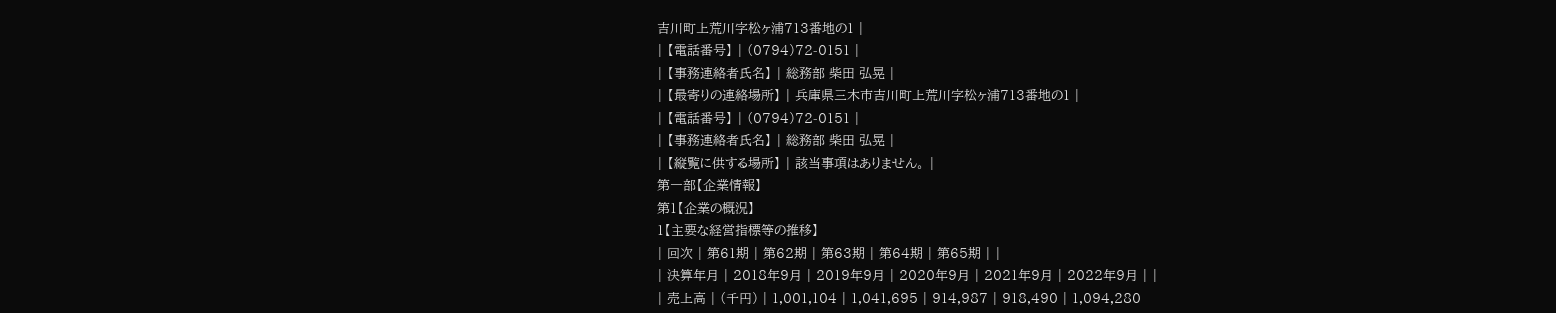吉川町上荒川字松ヶ浦713番地の1 |
| 【電話番号】 | (0794)72-0151 |
| 【事務連絡者氏名】 | 総務部 柴田 弘晃 |
| 【最寄りの連絡場所】 | 兵庫県三木市吉川町上荒川字松ヶ浦713番地の1 |
| 【電話番号】 | (0794)72-0151 |
| 【事務連絡者氏名】 | 総務部 柴田 弘晃 |
| 【縦覧に供する場所】 | 該当事項はありません。 |
第一部【企業情報】
第1【企業の概況】
1【主要な経営指標等の推移】
| 回次 | 第61期 | 第62期 | 第63期 | 第64期 | 第65期 | |
| 決算年月 | 2018年9月 | 2019年9月 | 2020年9月 | 2021年9月 | 2022年9月 | |
| 売上高 | (千円) | 1,001,104 | 1,041,695 | 914,987 | 918,490 | 1,094,280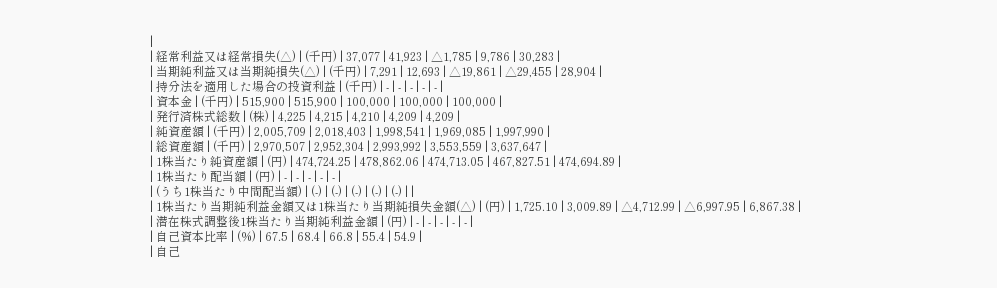|
| 経常利益又は経常損失(△) | (千円) | 37,077 | 41,923 | △1,785 | 9,786 | 30,283 |
| 当期純利益又は当期純損失(△) | (千円) | 7,291 | 12,693 | △19,861 | △29,455 | 28,904 |
| 持分法を適用した場合の投資利益 | (千円) | - | - | - | - | - |
| 資本金 | (千円) | 515,900 | 515,900 | 100,000 | 100,000 | 100,000 |
| 発行済株式総数 | (株) | 4,225 | 4,215 | 4,210 | 4,209 | 4,209 |
| 純資産額 | (千円) | 2,005,709 | 2,018,403 | 1,998,541 | 1,969,085 | 1,997,990 |
| 総資産額 | (千円) | 2,970,507 | 2,952,304 | 2,993,992 | 3,553,559 | 3,637,647 |
| 1株当たり純資産額 | (円) | 474,724.25 | 478,862.06 | 474,713.05 | 467,827.51 | 474,694.89 |
| 1株当たり配当額 | (円) | - | - | - | - | - |
| (うち1株当たり中間配当額) | (-) | (-) | (-) | (-) | (-) | |
| 1株当たり当期純利益金額又は1株当たり当期純損失金額(△) | (円) | 1,725.10 | 3,009.89 | △4,712.99 | △6,997.95 | 6,867.38 |
| 潜在株式調整後1株当たり当期純利益金額 | (円) | - | - | - | - | - |
| 自己資本比率 | (%) | 67.5 | 68.4 | 66.8 | 55.4 | 54.9 |
| 自己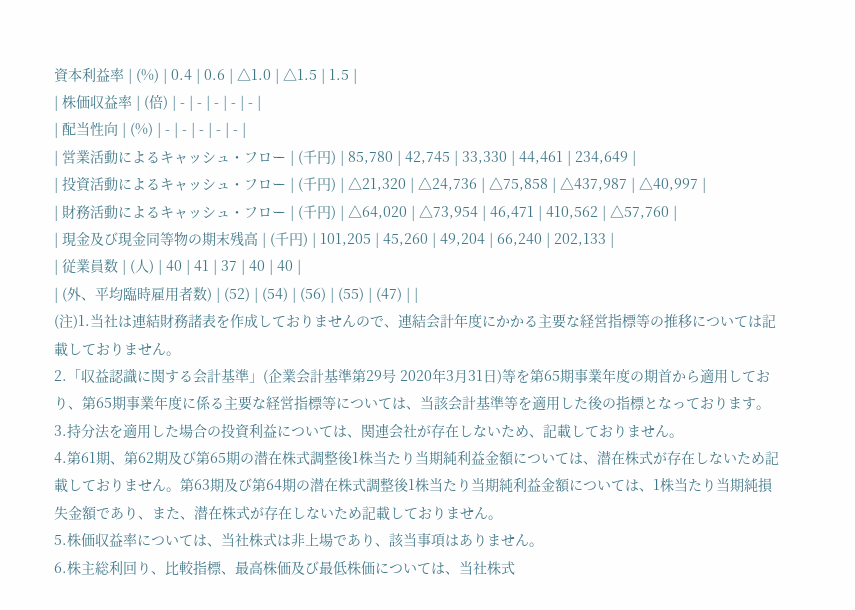資本利益率 | (%) | 0.4 | 0.6 | △1.0 | △1.5 | 1.5 |
| 株価収益率 | (倍) | - | - | - | - | - |
| 配当性向 | (%) | - | - | - | - | - |
| 営業活動によるキャッシュ・フロー | (千円) | 85,780 | 42,745 | 33,330 | 44,461 | 234,649 |
| 投資活動によるキャッシュ・フロー | (千円) | △21,320 | △24,736 | △75,858 | △437,987 | △40,997 |
| 財務活動によるキャッシュ・フロー | (千円) | △64,020 | △73,954 | 46,471 | 410,562 | △57,760 |
| 現金及び現金同等物の期末残高 | (千円) | 101,205 | 45,260 | 49,204 | 66,240 | 202,133 |
| 従業員数 | (人) | 40 | 41 | 37 | 40 | 40 |
| (外、平均臨時雇用者数) | (52) | (54) | (56) | (55) | (47) | |
(注)1.当社は連結財務諸表を作成しておりませんので、連結会計年度にかかる主要な経営指標等の推移については記載しておりません。
2.「収益認識に関する会計基準」(企業会計基準第29号 2020年3月31日)等を第65期事業年度の期首から適用しており、第65期事業年度に係る主要な経営指標等については、当該会計基準等を適用した後の指標となっております。
3.持分法を適用した場合の投資利益については、関連会社が存在しないため、記載しておりません。
4.第61期、第62期及び第65期の潜在株式調整後1株当たり当期純利益金額については、潜在株式が存在しないため記載しておりません。第63期及び第64期の潜在株式調整後1株当たり当期純利益金額については、1株当たり当期純損失金額であり、また、潜在株式が存在しないため記載しておりません。
5.株価収益率については、当社株式は非上場であり、該当事項はありません。
6.株主総利回り、比較指標、最高株価及び最低株価については、当社株式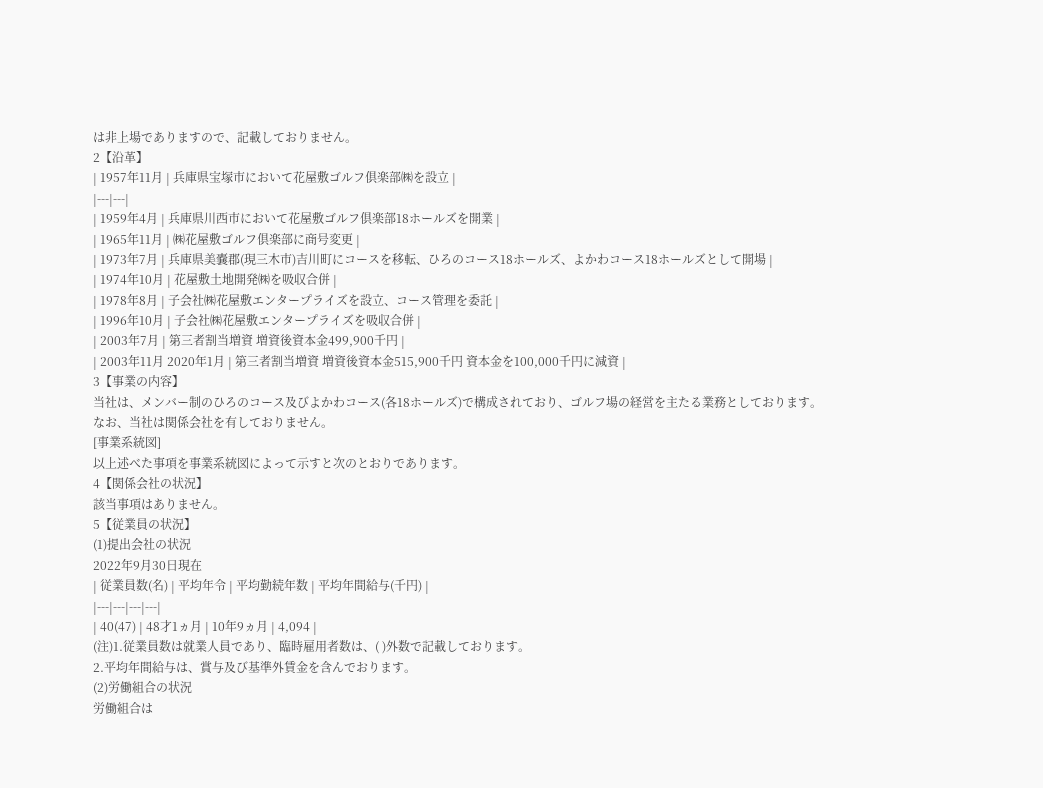は非上場でありますので、記載しておりません。
2【沿革】
| 1957年11月 | 兵庫県宝塚市において花屋敷ゴルフ倶楽部㈱を設立 |
|---|---|
| 1959年4月 | 兵庫県川西市において花屋敷ゴルフ倶楽部18ホールズを開業 |
| 1965年11月 | ㈱花屋敷ゴルフ倶楽部に商号変更 |
| 1973年7月 | 兵庫県美嚢郡(現三木市)吉川町にコースを移転、ひろのコース18ホールズ、よかわコース18ホールズとして開場 |
| 1974年10月 | 花屋敷土地開発㈱を吸収合併 |
| 1978年8月 | 子会社㈱花屋敷エンタープライズを設立、コース管理を委託 |
| 1996年10月 | 子会社㈱花屋敷エンタープライズを吸収合併 |
| 2003年7月 | 第三者割当増資 増資後資本金499,900千円 |
| 2003年11月 2020年1月 | 第三者割当増資 増資後資本金515,900千円 資本金を100,000千円に減資 |
3【事業の内容】
当社は、メンバー制のひろのコース及びよかわコース(各18ホールズ)で構成されており、ゴルフ場の経営を主たる業務としております。
なお、当社は関係会社を有しておりません。
[事業系統図]
以上述べた事項を事業系統図によって示すと次のとおりであります。
4【関係会社の状況】
該当事項はありません。
5【従業員の状況】
(1)提出会社の状況
2022年9月30日現在
| 従業員数(名) | 平均年令 | 平均勤続年数 | 平均年間給与(千円) |
|---|---|---|---|
| 40(47) | 48才1ヵ月 | 10年9ヵ月 | 4,094 |
(注)1.従業員数は就業人員であり、臨時雇用者数は、( )外数で記載しております。
2.平均年間給与は、賞与及び基準外賃金を含んでおります。
(2)労働組合の状況
労働組合は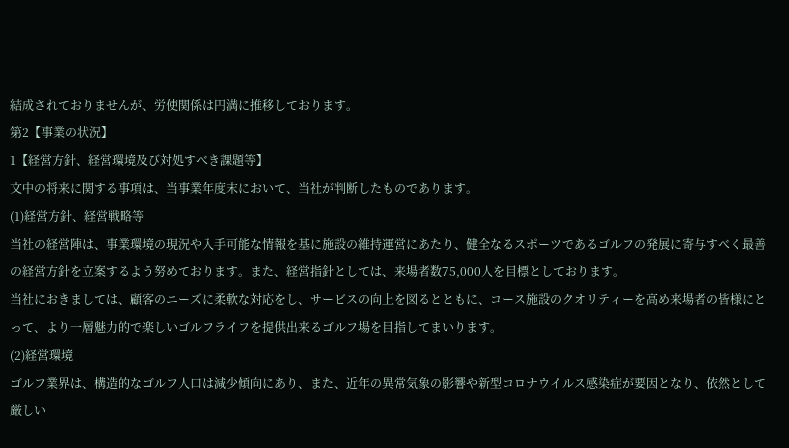結成されておりませんが、労使関係は円満に推移しております。
第2【事業の状況】
1【経営方針、経営環境及び対処すべき課題等】
文中の将来に関する事項は、当事業年度末において、当社が判断したものであります。
(1)経営方針、経営戦略等
当社の経営陣は、事業環境の現況や入手可能な情報を基に施設の維持運営にあたり、健全なるスポーツであるゴルフの発展に寄与すべく最善の経営方針を立案するよう努めております。また、経営指針としては、来場者数75,000人を目標としております。
当社におきましては、顧客のニーズに柔軟な対応をし、サービスの向上を図るとともに、コース施設のクオリティーを高め来場者の皆様にとって、より一層魅力的で楽しいゴルフライフを提供出来るゴルフ場を目指してまいります。
(2)経営環境
ゴルフ業界は、構造的なゴルフ人口は減少傾向にあり、また、近年の異常気象の影響や新型コロナウイルス感染症が要因となり、依然として厳しい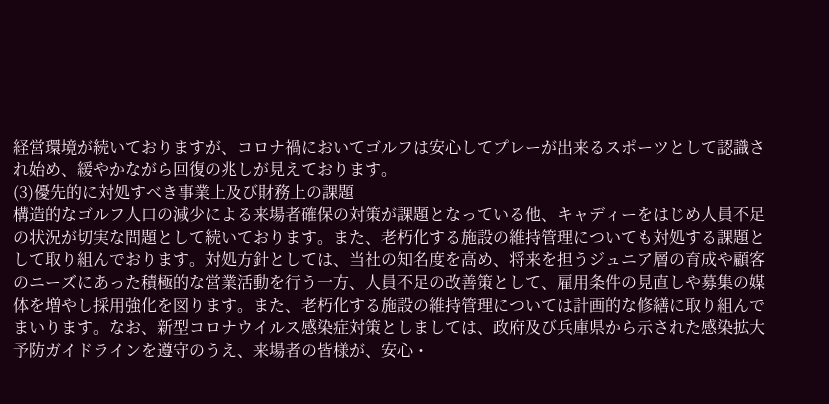経営環境が続いておりますが、コロナ禍においてゴルフは安心してプレーが出来るスポーツとして認識され始め、緩やかながら回復の兆しが見えております。
(3)優先的に対処すべき事業上及び財務上の課題
構造的なゴルフ人口の減少による来場者確保の対策が課題となっている他、キャディーをはじめ人員不足の状況が切実な問題として続いております。また、老朽化する施設の維持管理についても対処する課題として取り組んでおります。対処方針としては、当社の知名度を高め、将来を担うジュニア層の育成や顧客のニーズにあった積極的な営業活動を行う一方、人員不足の改善策として、雇用条件の見直しや募集の媒体を増やし採用強化を図ります。また、老朽化する施設の維持管理については計画的な修繕に取り組んでまいります。なお、新型コロナウイルス感染症対策としましては、政府及び兵庫県から示された感染拡大予防ガイドラインを遵守のうえ、来場者の皆様が、安心・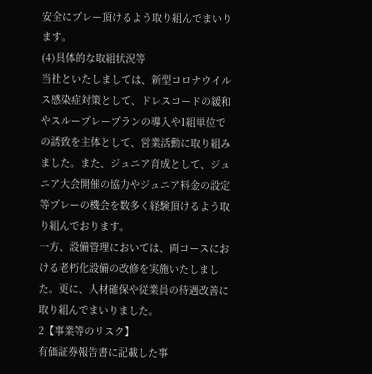安全にプレー頂けるよう取り組んでまいります。
(4)具体的な取組状況等
当社といたしましては、新型コロナウイルス感染症対策として、ドレスコードの緩和やスループレープランの導入や1組単位での誘致を主体として、営業活動に取り組みました。また、ジュニア育成として、ジュニア大会開催の協力やジュニア料金の設定等プレーの機会を数多く経験頂けるよう取り組んでおります。
一方、設備管理においては、両コースにおける老朽化設備の改修を実施いたしました。更に、人材確保や従業員の待遇改善に取り組んでまいりました。
2【事業等のリスク】
有価証券報告書に記載した事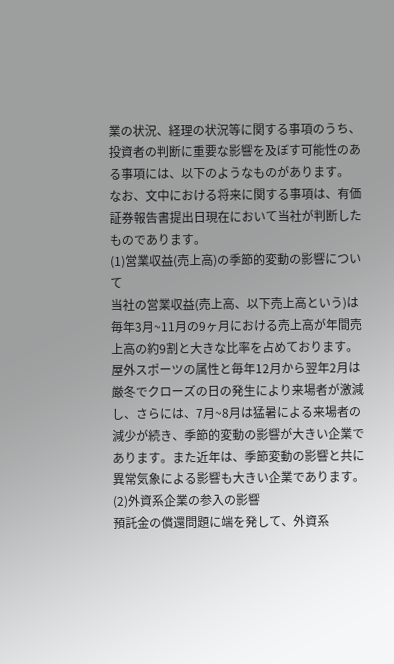業の状況、経理の状況等に関する事項のうち、投資者の判断に重要な影響を及ぼす可能性のある事項には、以下のようなものがあります。
なお、文中における将来に関する事項は、有価証券報告書提出日現在において当社が判断したものであります。
(1)営業収益(売上高)の季節的変動の影響について
当社の営業収益(売上高、以下売上高という)は毎年3月~11月の9ヶ月における売上高が年間売上高の約9割と大きな比率を占めております。
屋外スポーツの属性と毎年12月から翌年2月は厳冬でクローズの日の発生により来場者が激減し、さらには、7月~8月は猛暑による来場者の減少が続き、季節的変動の影響が大きい企業であります。また近年は、季節変動の影響と共に異常気象による影響も大きい企業であります。
(2)外資系企業の参入の影響
預託金の償還問題に端を発して、外資系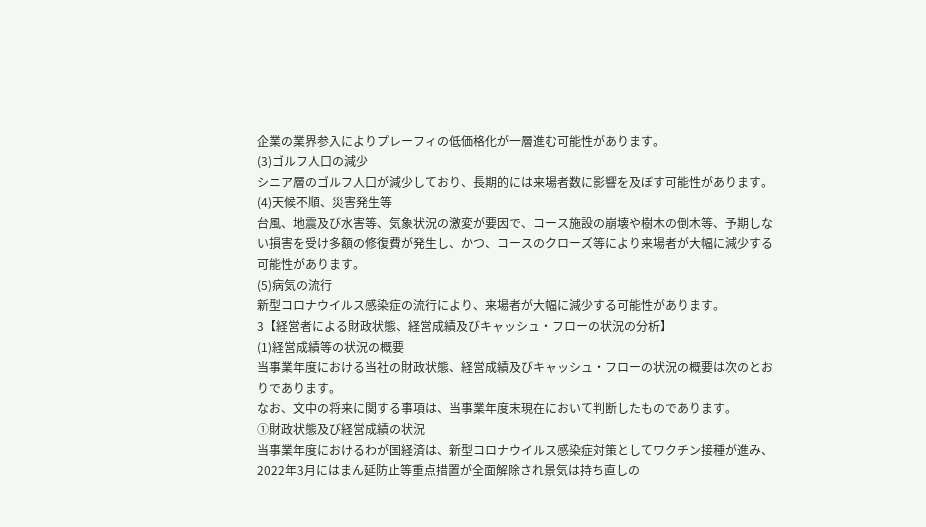企業の業界参入によりプレーフィの低価格化が一層進む可能性があります。
(3)ゴルフ人口の減少
シニア層のゴルフ人口が減少しており、長期的には来場者数に影響を及ぼす可能性があります。
(4)天候不順、災害発生等
台風、地震及び水害等、気象状況の激変が要因で、コース施設の崩壊や樹木の倒木等、予期しない損害を受け多額の修復費が発生し、かつ、コースのクローズ等により来場者が大幅に減少する可能性があります。
(5)病気の流行
新型コロナウイルス感染症の流行により、来場者が大幅に減少する可能性があります。
3【経営者による財政状態、経営成績及びキャッシュ・フローの状況の分析】
(1)経営成績等の状況の概要
当事業年度における当社の財政状態、経営成績及びキャッシュ・フローの状況の概要は次のとおりであります。
なお、文中の将来に関する事項は、当事業年度末現在において判断したものであります。
①財政状態及び経営成績の状況
当事業年度におけるわが国経済は、新型コロナウイルス感染症対策としてワクチン接種が進み、2022年3月にはまん延防止等重点措置が全面解除され景気は持ち直しの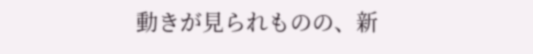動きが見られものの、新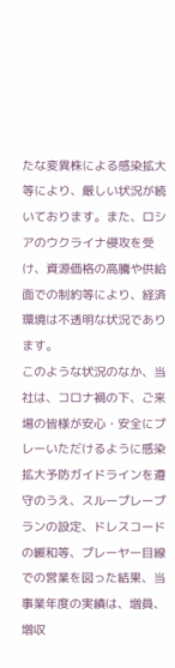たな変異株による感染拡大等により、厳しい状況が続いております。また、ロシアのウクライナ侵攻を受け、資源価格の高騰や供給面での制約等により、経済環境は不透明な状況であります。
このような状況のなか、当社は、コロナ禍の下、ご来場の皆様が安心・安全にプレーいただけるように感染拡大予防ガイドラインを遵守のうえ、スループレープランの設定、ドレスコードの緩和等、プレーヤー目線での営業を図った結果、当事業年度の実績は、増員、増収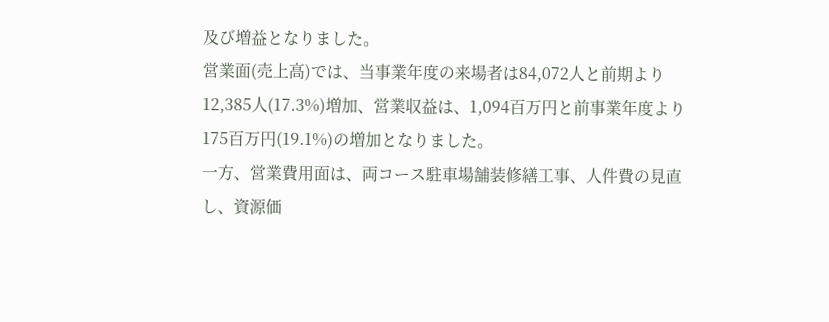及び増益となりました。
営業面(売上高)では、当事業年度の来場者は84,072人と前期より12,385人(17.3%)増加、営業収益は、1,094百万円と前事業年度より175百万円(19.1%)の増加となりました。
一方、営業費用面は、両コース駐車場舗装修繕工事、人件費の見直し、資源価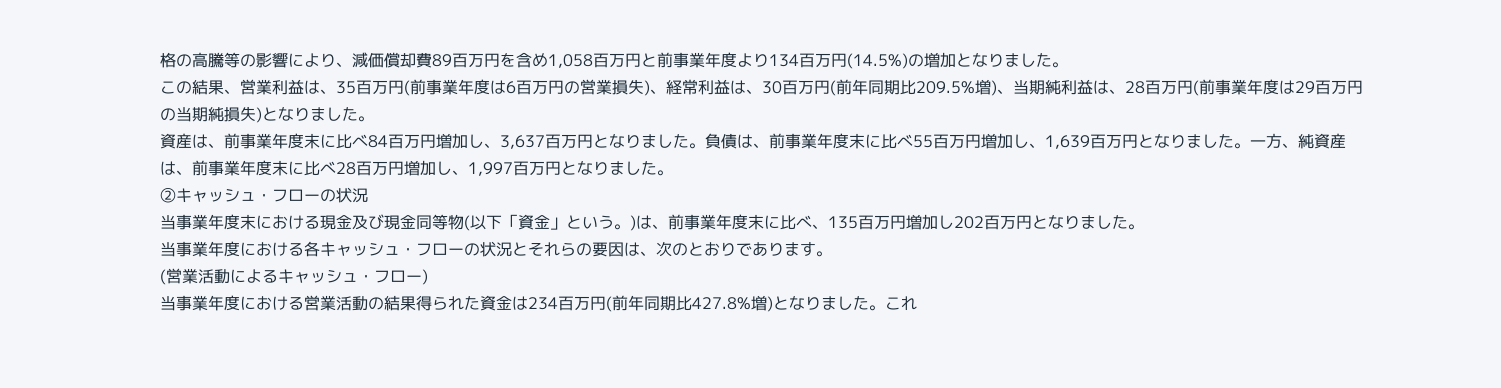格の高騰等の影響により、減価償却費89百万円を含め1,058百万円と前事業年度より134百万円(14.5%)の増加となりました。
この結果、営業利益は、35百万円(前事業年度は6百万円の営業損失)、経常利益は、30百万円(前年同期比209.5%増)、当期純利益は、28百万円(前事業年度は29百万円の当期純損失)となりました。
資産は、前事業年度末に比べ84百万円増加し、3,637百万円となりました。負債は、前事業年度末に比べ55百万円増加し、1,639百万円となりました。一方、純資産は、前事業年度末に比べ28百万円増加し、1,997百万円となりました。
②キャッシュ・フローの状況
当事業年度末における現金及び現金同等物(以下「資金」という。)は、前事業年度末に比べ、135百万円増加し202百万円となりました。
当事業年度における各キャッシュ・フローの状況とそれらの要因は、次のとおりであります。
(営業活動によるキャッシュ・フロー)
当事業年度における営業活動の結果得られた資金は234百万円(前年同期比427.8%増)となりました。これ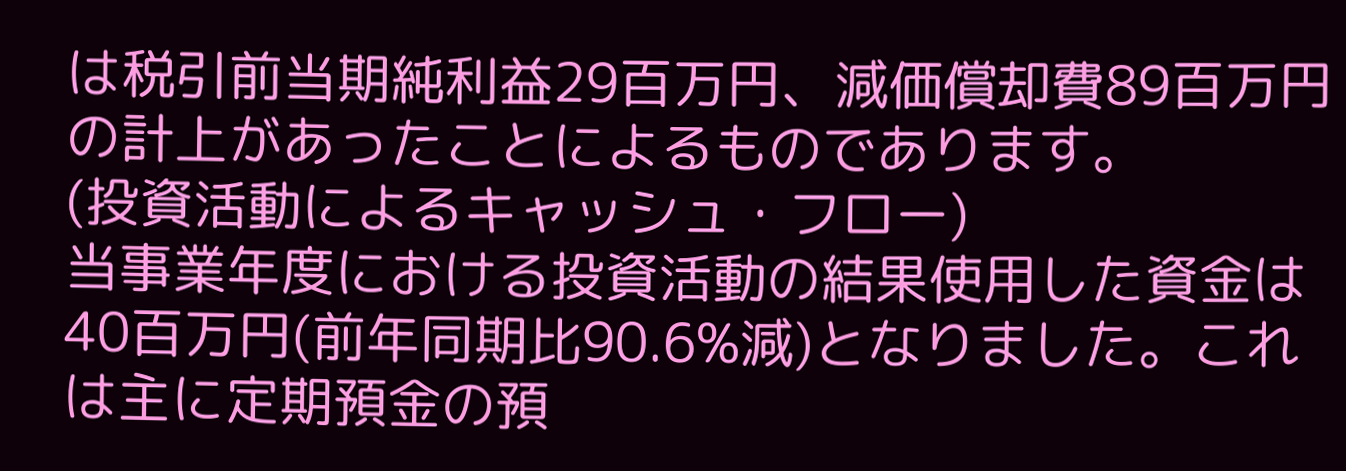は税引前当期純利益29百万円、減価償却費89百万円の計上があったことによるものであります。
(投資活動によるキャッシュ・フロー)
当事業年度における投資活動の結果使用した資金は40百万円(前年同期比90.6%減)となりました。これは主に定期預金の預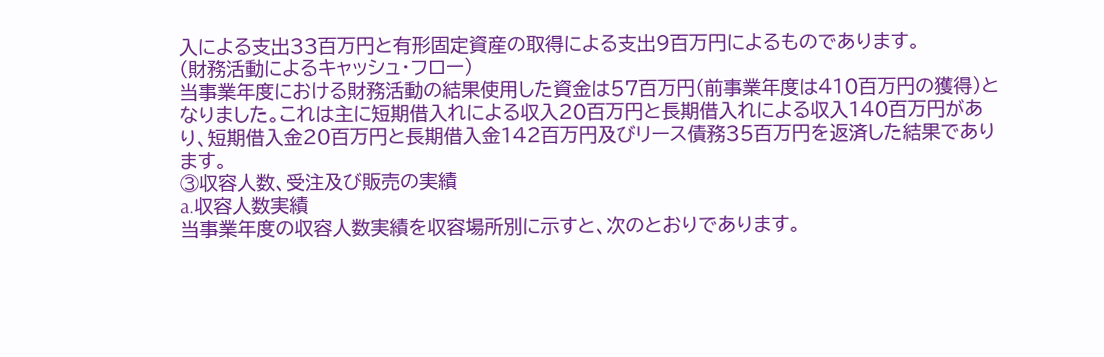入による支出33百万円と有形固定資産の取得による支出9百万円によるものであります。
(財務活動によるキャッシュ・フロー)
当事業年度における財務活動の結果使用した資金は57百万円(前事業年度は410百万円の獲得)となりました。これは主に短期借入れによる収入20百万円と長期借入れによる収入140百万円があり、短期借入金20百万円と長期借入金142百万円及びリース債務35百万円を返済した結果であります。
③収容人数、受注及び販売の実績
a.収容人数実績
当事業年度の収容人数実績を収容場所別に示すと、次のとおりであります。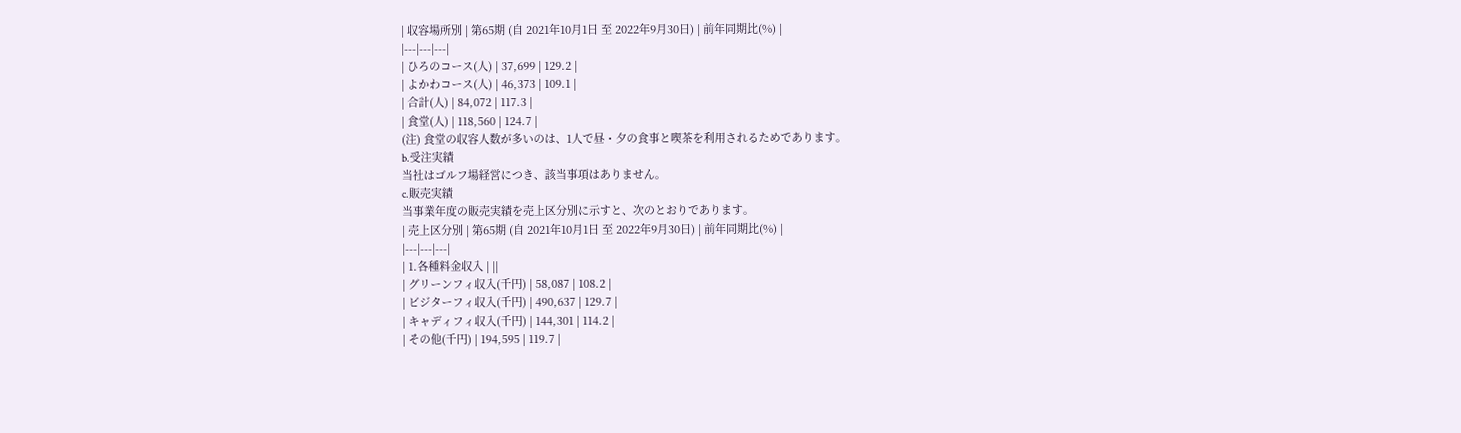| 収容場所別 | 第65期 (自 2021年10月1日 至 2022年9月30日) | 前年同期比(%) |
|---|---|---|
| ひろのコース(人) | 37,699 | 129.2 |
| よかわコース(人) | 46,373 | 109.1 |
| 合計(人) | 84,072 | 117.3 |
| 食堂(人) | 118,560 | 124.7 |
(注) 食堂の収容人数が多いのは、1人で昼・夕の食事と喫茶を利用されるためであります。
b.受注実績
当社はゴルフ場経営につき、該当事項はありません。
c.販売実績
当事業年度の販売実績を売上区分別に示すと、次のとおりであります。
| 売上区分別 | 第65期 (自 2021年10月1日 至 2022年9月30日) | 前年同期比(%) |
|---|---|---|
| 1.各種料金収入 | ||
| グリーンフィ収入(千円) | 58,087 | 108.2 |
| ビジターフィ収入(千円) | 490,637 | 129.7 |
| キャディフィ収入(千円) | 144,301 | 114.2 |
| その他(千円) | 194,595 | 119.7 |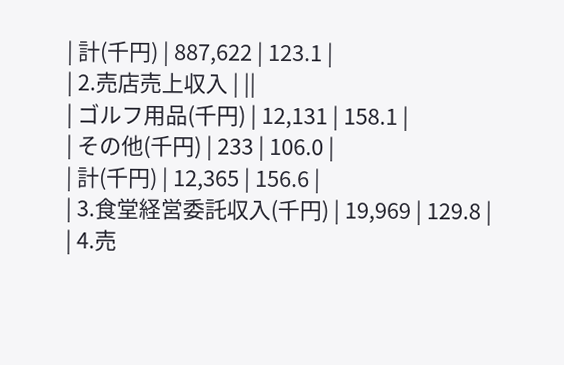| 計(千円) | 887,622 | 123.1 |
| 2.売店売上収入 | ||
| ゴルフ用品(千円) | 12,131 | 158.1 |
| その他(千円) | 233 | 106.0 |
| 計(千円) | 12,365 | 156.6 |
| 3.食堂経営委託収入(千円) | 19,969 | 129.8 |
| 4.売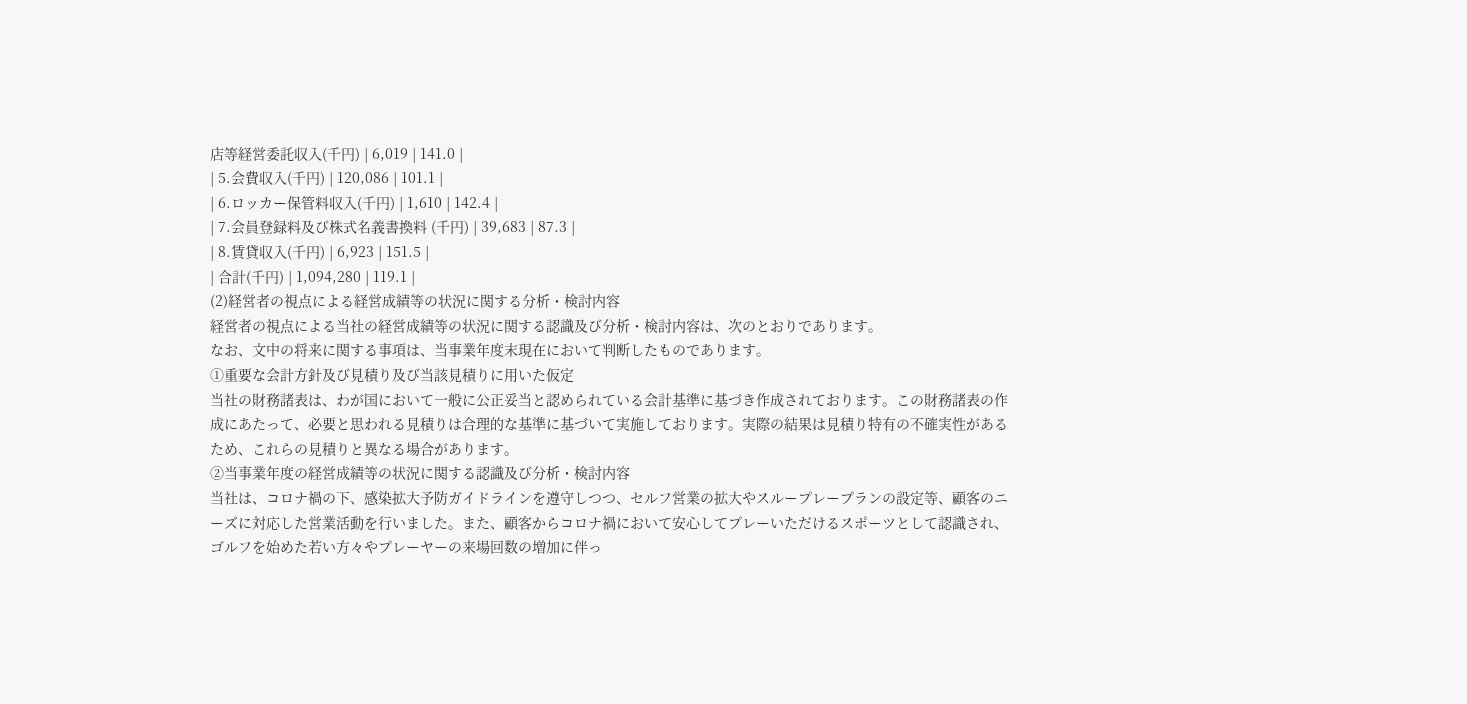店等経営委託収入(千円) | 6,019 | 141.0 |
| 5.会費収入(千円) | 120,086 | 101.1 |
| 6.ロッカー保管料収入(千円) | 1,610 | 142.4 |
| 7.会員登録料及び株式名義書換料 (千円) | 39,683 | 87.3 |
| 8.賃貸収入(千円) | 6,923 | 151.5 |
| 合計(千円) | 1,094,280 | 119.1 |
(2)経営者の視点による経営成績等の状況に関する分析・検討内容
経営者の視点による当社の経営成績等の状況に関する認識及び分析・検討内容は、次のとおりであります。
なお、文中の将来に関する事項は、当事業年度末現在において判断したものであります。
①重要な会計方針及び見積り及び当該見積りに用いた仮定
当社の財務諸表は、わが国において一般に公正妥当と認められている会計基準に基づき作成されております。この財務諸表の作成にあたって、必要と思われる見積りは合理的な基準に基づいて実施しております。実際の結果は見積り特有の不確実性があるため、これらの見積りと異なる場合があります。
②当事業年度の経営成績等の状況に関する認識及び分析・検討内容
当社は、コロナ禍の下、感染拡大予防ガイドラインを遵守しつつ、セルフ営業の拡大やスループレープランの設定等、顧客のニーズに対応した営業活動を行いました。また、顧客からコロナ禍において安心してプレーいただけるスポーツとして認識され、ゴルフを始めた若い方々やプレーヤーの来場回数の増加に伴っ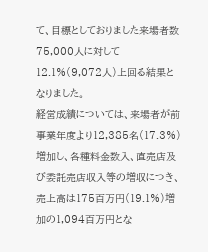て、目標としておりました来場者数75,000人に対して12.1%(9,072人)上回る結果となりました。
経営成績については、来場者が前事業年度より12,385名(17.3%)増加し、各種料金数入、直売店及び委託売店収入等の増収につき、売上高は175百万円(19.1%)増加の1,094百万円とな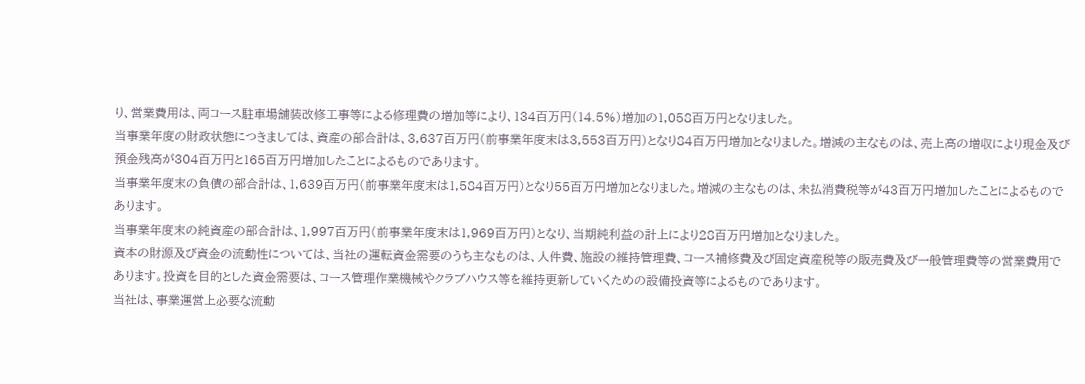り、営業費用は、両コース駐車場舗装改修工事等による修理費の増加等により、134百万円(14.5%)増加の1,058百万円となりました。
当事業年度の財政状態につきましては、資産の部合計は、3,637百万円(前事業年度末は3,553百万円)となり84百万円増加となりました。増減の主なものは、売上高の増収により現金及び預金残高が304百万円と165百万円増加したことによるものであります。
当事業年度末の負債の部合計は、1,639百万円(前事業年度末は1,584百万円)となり55百万円増加となりました。増減の主なものは、未払消費税等が43百万円増加したことによるものであります。
当事業年度末の純資産の部合計は、1,997百万円(前事業年度末は1,969百万円)となり、当期純利益の計上により28百万円増加となりました。
資本の財源及び資金の流動性については、当社の運転資金需要のうち主なものは、人件費、施設の維持管理費、コース補修費及び固定資産税等の販売費及び一般管理費等の営業費用であります。投資を目的とした資金需要は、コース管理作業機械やクラブハウス等を維持更新していくための設備投資等によるものであります。
当社は、事業運営上必要な流動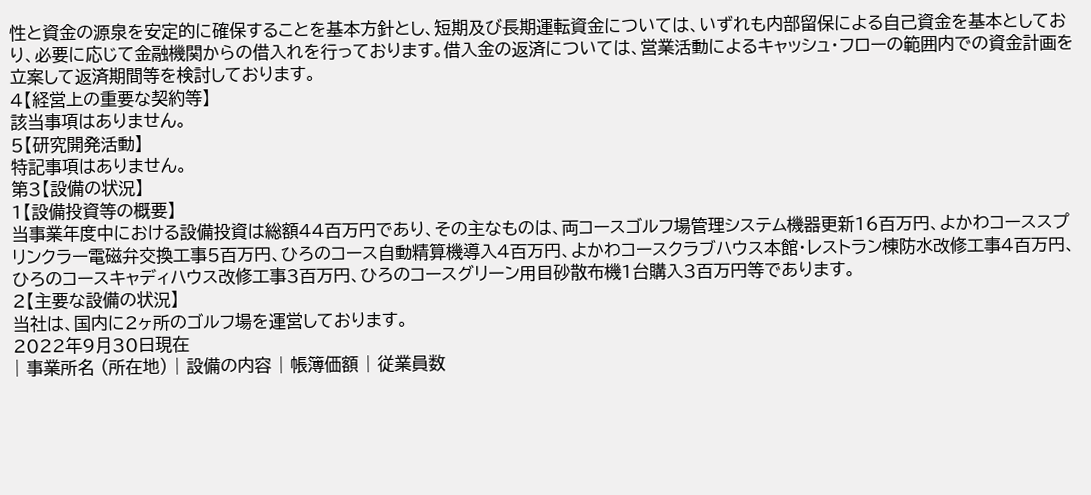性と資金の源泉を安定的に確保することを基本方針とし、短期及び長期運転資金については、いずれも内部留保による自己資金を基本としており、必要に応じて金融機関からの借入れを行っております。借入金の返済については、営業活動によるキャッシュ・フローの範囲内での資金計画を立案して返済期間等を検討しております。
4【経営上の重要な契約等】
該当事項はありません。
5【研究開発活動】
特記事項はありません。
第3【設備の状況】
1【設備投資等の概要】
当事業年度中における設備投資は総額44百万円であり、その主なものは、両コースゴルフ場管理システム機器更新16百万円、よかわコーススプリンクラー電磁弁交換工事5百万円、ひろのコース自動精算機導入4百万円、よかわコースクラブハウス本館・レストラン棟防水改修工事4百万円、ひろのコースキャディハウス改修工事3百万円、ひろのコースグリーン用目砂散布機1台購入3百万円等であります。
2【主要な設備の状況】
当社は、国内に2ヶ所のゴルフ場を運営しております。
2022年9月30日現在
| 事業所名 (所在地) | 設備の内容 | 帳簿価額 | 従業員数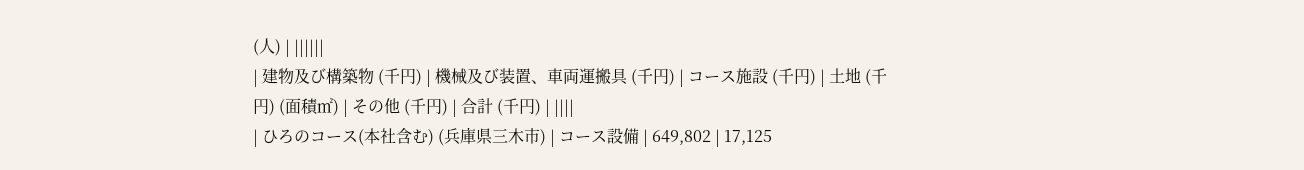(人) | ||||||
| 建物及び構築物 (千円) | 機械及び装置、車両運搬具 (千円) | コース施設 (千円) | 土地 (千円) (面積㎡) | その他 (千円) | 合計 (千円) | ||||
| ひろのコース(本社含む) (兵庫県三木市) | コース設備 | 649,802 | 17,125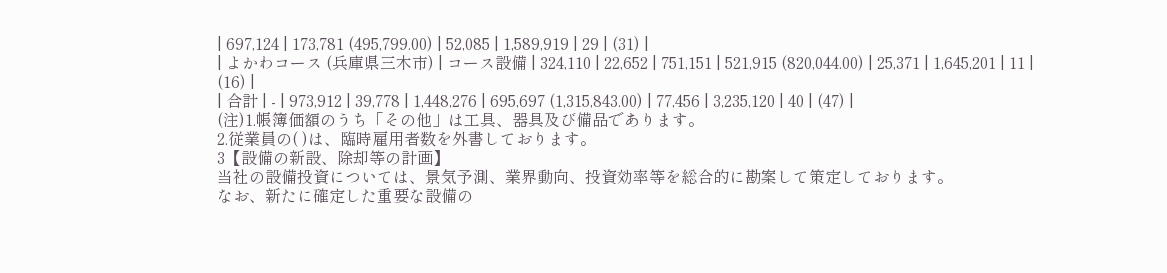| 697,124 | 173,781 (495,799.00) | 52,085 | 1,589,919 | 29 | (31) |
| よかわコース (兵庫県三木市) | コース設備 | 324,110 | 22,652 | 751,151 | 521,915 (820,044.00) | 25,371 | 1,645,201 | 11 | (16) |
| 合計 | - | 973,912 | 39,778 | 1,448,276 | 695,697 (1,315,843.00) | 77,456 | 3,235,120 | 40 | (47) |
(注)1.帳簿価額のうち「その他」は工具、器具及び備品であります。
2.従業員の( )は、臨時雇用者数を外書しております。
3【設備の新設、除却等の計画】
当社の設備投資については、景気予測、業界動向、投資効率等を総合的に勘案して策定しております。
なお、新たに確定した重要な設備の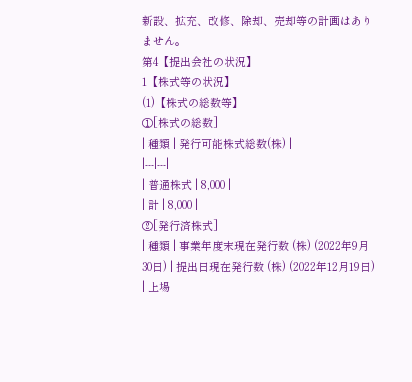新設、拡充、改修、除却、売却等の計画はありません。
第4【提出会社の状況】
1【株式等の状況】
(1)【株式の総数等】
①[株式の総数]
| 種類 | 発行可能株式総数(株) |
|---|---|
| 普通株式 | 8,000 |
| 計 | 8,000 |
②[発行済株式]
| 種類 | 事業年度末現在発行数 (株) (2022年9月30日) | 提出日現在発行数 (株) (2022年12月19日) | 上場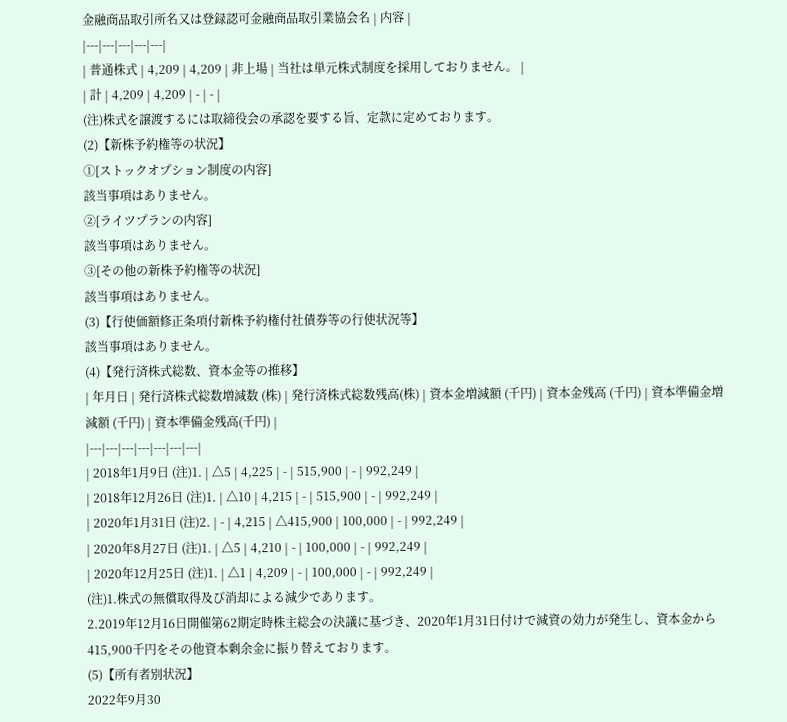金融商品取引所名又は登録認可金融商品取引業協会名 | 内容 |
|---|---|---|---|---|
| 普通株式 | 4,209 | 4,209 | 非上場 | 当社は単元株式制度を採用しておりません。 |
| 計 | 4,209 | 4,209 | - | - |
(注)株式を譲渡するには取締役会の承認を要する旨、定款に定めております。
(2)【新株予約権等の状況】
①[ストックオプション制度の内容]
該当事項はありません。
②[ライツプランの内容]
該当事項はありません。
③[その他の新株予約権等の状況]
該当事項はありません。
(3)【行使価額修正条項付新株予約権付社債券等の行使状況等】
該当事項はありません。
(4)【発行済株式総数、資本金等の推移】
| 年月日 | 発行済株式総数増減数 (株) | 発行済株式総数残高(株) | 資本金増減額 (千円) | 資本金残高 (千円) | 資本準備金増減額 (千円) | 資本準備金残高(千円) |
|---|---|---|---|---|---|---|
| 2018年1月9日 (注)1. | △5 | 4,225 | - | 515,900 | - | 992,249 |
| 2018年12月26日 (注)1. | △10 | 4,215 | - | 515,900 | - | 992,249 |
| 2020年1月31日 (注)2. | - | 4,215 | △415,900 | 100,000 | - | 992,249 |
| 2020年8月27日 (注)1. | △5 | 4,210 | - | 100,000 | - | 992,249 |
| 2020年12月25日 (注)1. | △1 | 4,209 | - | 100,000 | - | 992,249 |
(注)1.株式の無償取得及び消却による減少であります。
2.2019年12月16日開催第62期定時株主総会の決議に基づき、2020年1月31日付けで減資の効力が発生し、資本金から415,900千円をその他資本剰余金に振り替えております。
(5)【所有者別状況】
2022年9月30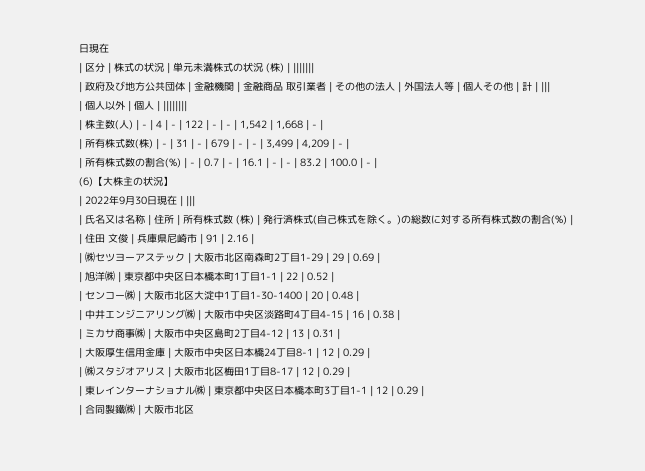日現在
| 区分 | 株式の状況 | 単元未満株式の状況 (株) | |||||||
| 政府及び地方公共団体 | 金融機関 | 金融商品 取引業者 | その他の法人 | 外国法人等 | 個人その他 | 計 | |||
| 個人以外 | 個人 | ||||||||
| 株主数(人) | - | 4 | - | 122 | - | - | 1,542 | 1,668 | - |
| 所有株式数(株) | - | 31 | - | 679 | - | - | 3,499 | 4,209 | - |
| 所有株式数の割合(%) | - | 0.7 | - | 16.1 | - | - | 83.2 | 100.0 | - |
(6)【大株主の状況】
| 2022年9月30日現在 | |||
| 氏名又は名称 | 住所 | 所有株式数 (株) | 発行済株式(自己株式を除く。)の総数に対する所有株式数の割合(%) |
| 住田 文俊 | 兵庫県尼崎市 | 91 | 2.16 |
| ㈱セツヨーアステック | 大阪市北区南森町2丁目1-29 | 29 | 0.69 |
| 旭洋㈱ | 東京都中央区日本橋本町1丁目1-1 | 22 | 0.52 |
| センコー㈱ | 大阪市北区大淀中1丁目1-30-1400 | 20 | 0.48 |
| 中井エンジニアリング㈱ | 大阪市中央区淡路町4丁目4-15 | 16 | 0.38 |
| ミカサ商事㈱ | 大阪市中央区島町2丁目4-12 | 13 | 0.31 |
| 大阪厚生信用金庫 | 大阪市中央区日本橋24丁目8-1 | 12 | 0.29 |
| ㈱スタジオアリス | 大阪市北区梅田1丁目8-17 | 12 | 0.29 |
| 東レインターナショナル㈱ | 東京都中央区日本橋本町3丁目1-1 | 12 | 0.29 |
| 合同製鐵㈱ | 大阪市北区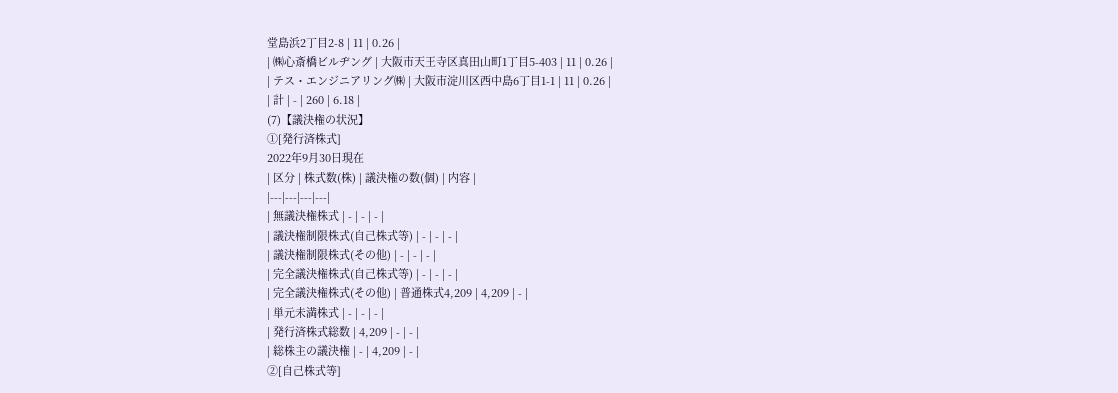堂島浜2丁目2-8 | 11 | 0.26 |
| ㈱心斎橋ビルヂング | 大阪市天王寺区真田山町1丁目5-403 | 11 | 0.26 |
| テス・エンジニアリング㈱ | 大阪市淀川区西中島6丁目1-1 | 11 | 0.26 |
| 計 | - | 260 | 6.18 |
(7)【議決権の状況】
①[発行済株式]
2022年9月30日現在
| 区分 | 株式数(株) | 議決権の数(個) | 内容 |
|---|---|---|---|
| 無議決権株式 | - | - | - |
| 議決権制限株式(自己株式等) | - | - | - |
| 議決権制限株式(その他) | - | - | - |
| 完全議決権株式(自己株式等) | - | - | - |
| 完全議決権株式(その他) | 普通株式4,209 | 4,209 | - |
| 単元未満株式 | - | - | - |
| 発行済株式総数 | 4,209 | - | - |
| 総株主の議決権 | - | 4,209 | - |
②[自己株式等]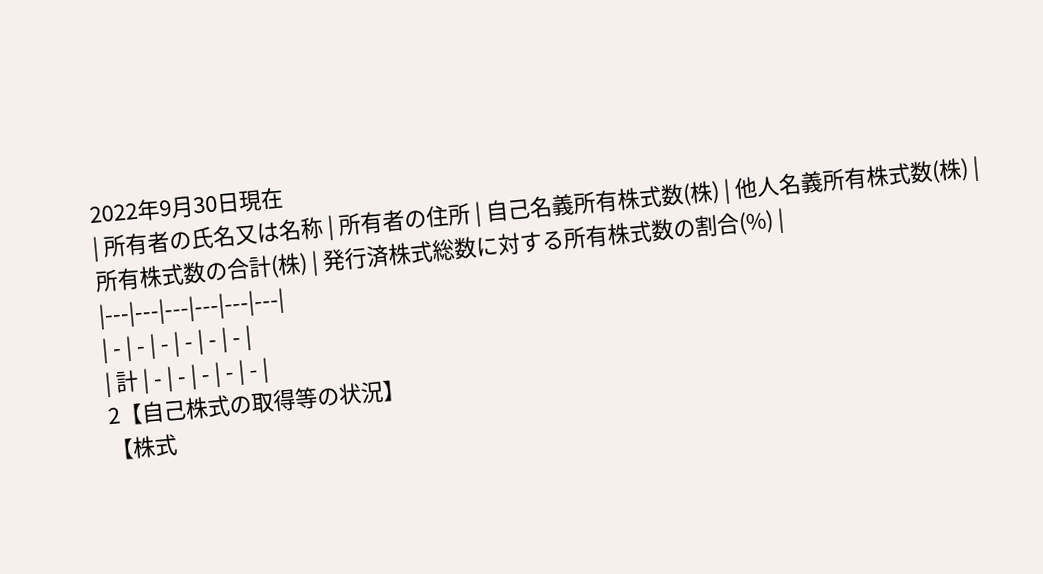2022年9月30日現在
| 所有者の氏名又は名称 | 所有者の住所 | 自己名義所有株式数(株) | 他人名義所有株式数(株) | 所有株式数の合計(株) | 発行済株式総数に対する所有株式数の割合(%) |
|---|---|---|---|---|---|
| - | - | - | - | - | - |
| 計 | - | - | - | - | - |
2【自己株式の取得等の状況】
【株式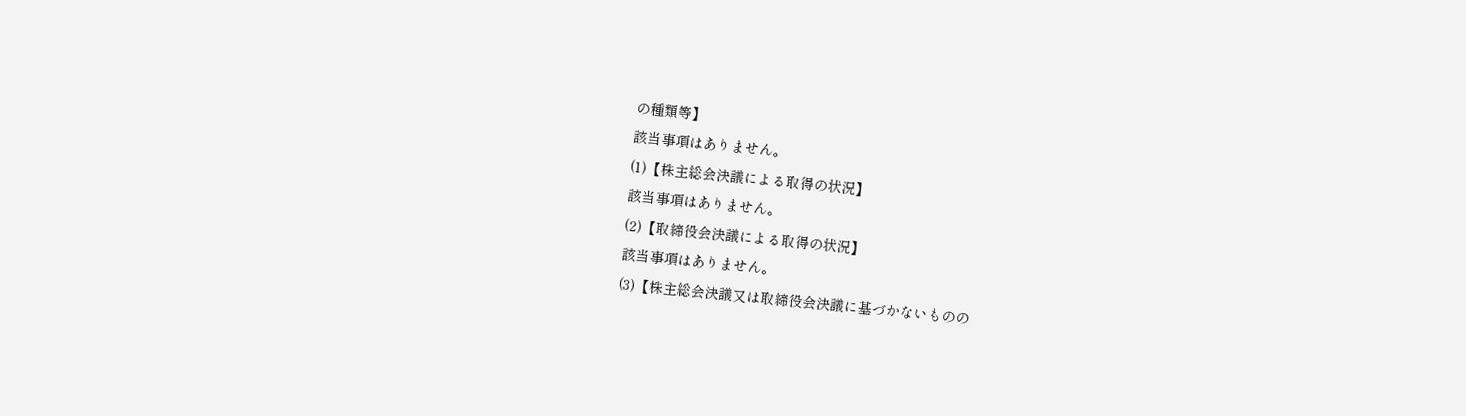の種類等】
該当事項はありません。
(1)【株主総会決議による取得の状況】
該当事項はありません。
(2)【取締役会決議による取得の状況】
該当事項はありません。
(3)【株主総会決議又は取締役会決議に基づかないものの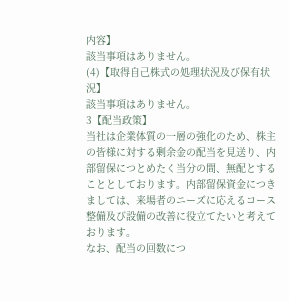内容】
該当事項はありません。
(4)【取得自己株式の処理状況及び保有状況】
該当事項はありません。
3【配当政策】
当社は企業体質の一層の強化のため、株主の皆様に対する剰余金の配当を見送り、内部留保につとめたく当分の間、無配とすることとしております。内部留保資金につきましては、来場者のニーズに応えるコース整備及び設備の改善に役立てたいと考えております。
なお、配当の回数につ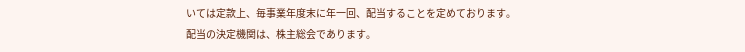いては定款上、毎事業年度末に年一回、配当することを定めております。
配当の決定機関は、株主総会であります。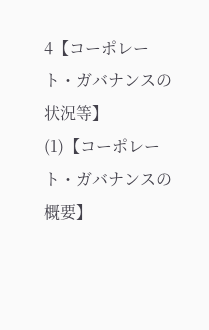4【コーポレート・ガバナンスの状況等】
(1)【コーポレート・ガバナンスの概要】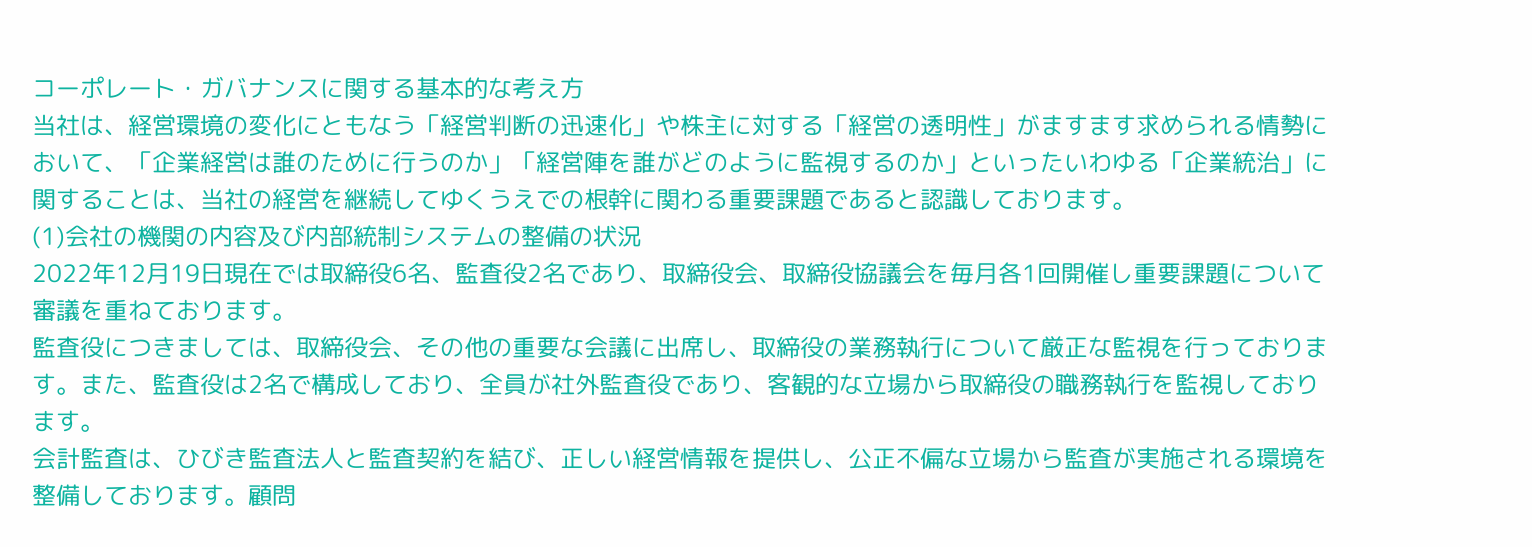コーポレート・ガバナンスに関する基本的な考え方
当社は、経営環境の変化にともなう「経営判断の迅速化」や株主に対する「経営の透明性」がますます求められる情勢において、「企業経営は誰のために行うのか」「経営陣を誰がどのように監視するのか」といったいわゆる「企業統治」に関することは、当社の経営を継続してゆくうえでの根幹に関わる重要課題であると認識しております。
(1)会社の機関の内容及び内部統制システムの整備の状況
2022年12月19日現在では取締役6名、監査役2名であり、取締役会、取締役協議会を毎月各1回開催し重要課題について審議を重ねております。
監査役につきましては、取締役会、その他の重要な会議に出席し、取締役の業務執行について厳正な監視を行っております。また、監査役は2名で構成しており、全員が社外監査役であり、客観的な立場から取締役の職務執行を監視しております。
会計監査は、ひびき監査法人と監査契約を結び、正しい経営情報を提供し、公正不偏な立場から監査が実施される環境を整備しております。顧問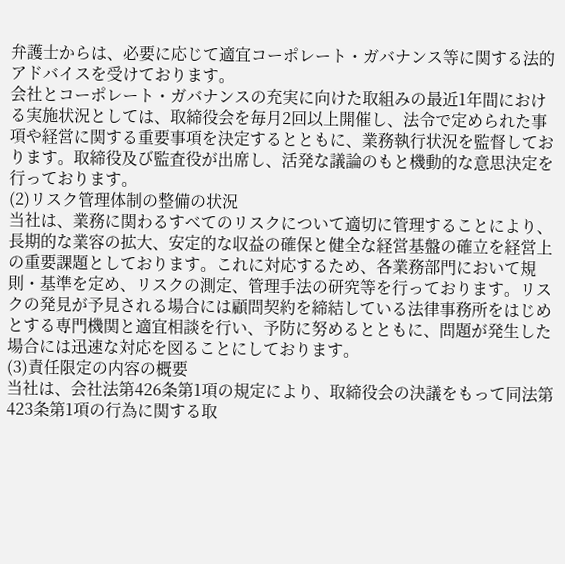弁護士からは、必要に応じて適宜コーポレート・ガバナンス等に関する法的アドバイスを受けております。
会社とコーポレート・ガバナンスの充実に向けた取組みの最近1年間における実施状況としては、取締役会を毎月2回以上開催し、法令で定められた事項や経営に関する重要事項を決定するとともに、業務執行状況を監督しております。取締役及び監査役が出席し、活発な議論のもと機動的な意思決定を行っております。
(2)リスク管理体制の整備の状況
当社は、業務に関わるすべてのリスクについて適切に管理することにより、長期的な業容の拡大、安定的な収益の確保と健全な経営基盤の確立を経営上の重要課題としております。これに対応するため、各業務部門において規則・基準を定め、リスクの測定、管理手法の研究等を行っております。リスクの発見が予見される場合には顧問契約を締結している法律事務所をはじめとする専門機関と適宜相談を行い、予防に努めるとともに、問題が発生した場合には迅速な対応を図ることにしております。
(3)責任限定の内容の概要
当社は、会社法第426条第1項の規定により、取締役会の決議をもって同法第423条第1項の行為に関する取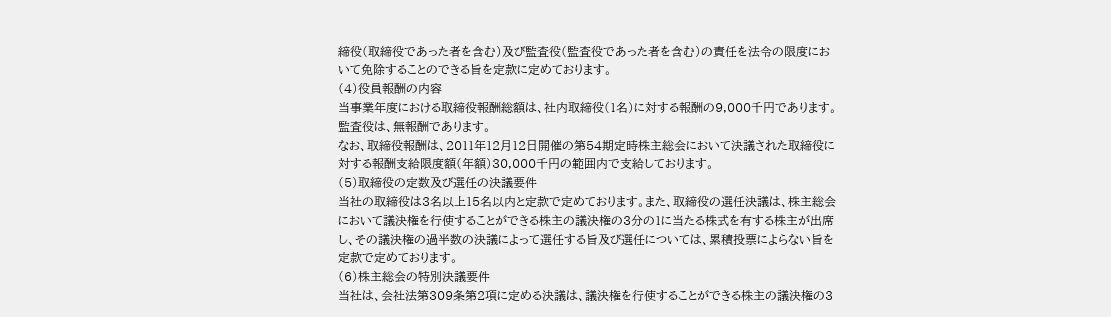締役(取締役であった者を含む)及び監査役(監査役であった者を含む)の責任を法令の限度において免除することのできる旨を定款に定めております。
(4)役員報酬の内容
当事業年度における取締役報酬総額は、社内取締役(1名)に対する報酬の9,000千円であります。
監査役は、無報酬であります。
なお、取締役報酬は、2011年12月12日開催の第54期定時株主総会において決議された取締役に対する報酬支給限度額(年額)30,000千円の範囲内で支給しております。
(5)取締役の定数及び選任の決議要件
当社の取締役は3名以上15名以内と定款で定めております。また、取締役の選任決議は、株主総会において議決権を行使することができる株主の議決権の3分の1に当たる株式を有する株主が出席し、その議決権の過半数の決議によって選任する旨及び選任については、累積投票によらない旨を定款で定めております。
(6)株主総会の特別決議要件
当社は、会社法第309条第2項に定める決議は、議決権を行使することができる株主の議決権の3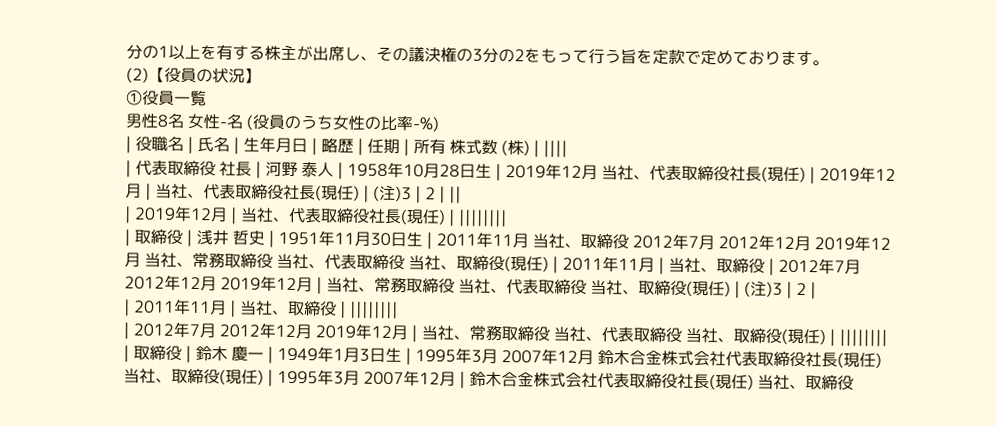分の1以上を有する株主が出席し、その議決権の3分の2をもって行う旨を定款で定めております。
(2)【役員の状況】
①役員一覧
男性8名 女性-名 (役員のうち女性の比率-%)
| 役職名 | 氏名 | 生年月日 | 略歴 | 任期 | 所有 株式数 (株) | ||||
| 代表取締役 社長 | 河野 泰人 | 1958年10月28日生 | 2019年12月 当社、代表取締役社長(現任) | 2019年12月 | 当社、代表取締役社長(現任) | (注)3 | 2 | ||
| 2019年12月 | 当社、代表取締役社長(現任) | ||||||||
| 取締役 | 浅井 哲史 | 1951年11月30日生 | 2011年11月 当社、取締役 2012年7月 2012年12月 2019年12月 当社、常務取締役 当社、代表取締役 当社、取締役(現任) | 2011年11月 | 当社、取締役 | 2012年7月 2012年12月 2019年12月 | 当社、常務取締役 当社、代表取締役 当社、取締役(現任) | (注)3 | 2 |
| 2011年11月 | 当社、取締役 | ||||||||
| 2012年7月 2012年12月 2019年12月 | 当社、常務取締役 当社、代表取締役 当社、取締役(現任) | ||||||||
| 取締役 | 鈴木 慶一 | 1949年1月3日生 | 1995年3月 2007年12月 鈴木合金株式会社代表取締役社長(現任) 当社、取締役(現任) | 1995年3月 2007年12月 | 鈴木合金株式会社代表取締役社長(現任) 当社、取締役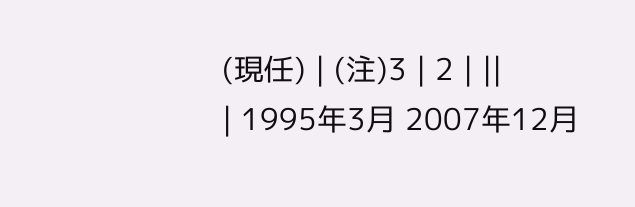(現任) | (注)3 | 2 | ||
| 1995年3月 2007年12月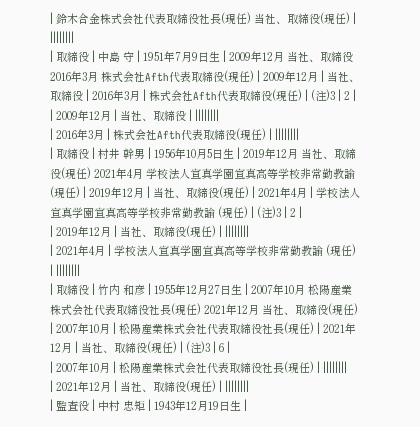| 鈴木合金株式会社代表取締役社長(現任) 当社、取締役(現任) | ||||||||
| 取締役 | 中島 守 | 1951年7月9日生 | 2009年12月 当社、取締役 2016年3月 株式会社Afth代表取締役(現任) | 2009年12月 | 当社、取締役 | 2016年3月 | 株式会社Afth代表取締役(現任) | (注)3 | 2 |
| 2009年12月 | 当社、取締役 | ||||||||
| 2016年3月 | 株式会社Afth代表取締役(現任) | ||||||||
| 取締役 | 村井 幹男 | 1956年10月5日生 | 2019年12月 当社、取締役(現任) 2021年4月 学校法人宣真学園宣真高等学校非常勤教諭 (現任) | 2019年12月 | 当社、取締役(現任) | 2021年4月 | 学校法人宣真学園宣真高等学校非常勤教諭 (現任) | (注)3 | 2 |
| 2019年12月 | 当社、取締役(現任) | ||||||||
| 2021年4月 | 学校法人宣真学園宣真高等学校非常勤教諭 (現任) | ||||||||
| 取締役 | 竹内 和彦 | 1955年12月27日生 | 2007年10月 松陽産業株式会社代表取締役社長(現任) 2021年12月 当社、取締役(現任) | 2007年10月 | 松陽産業株式会社代表取締役社長(現任) | 2021年12月 | 当社、取締役(現任) | (注)3 | 6 |
| 2007年10月 | 松陽産業株式会社代表取締役社長(現任) | ||||||||
| 2021年12月 | 当社、取締役(現任) | ||||||||
| 監査役 | 中村 忠矩 | 1943年12月19日生 |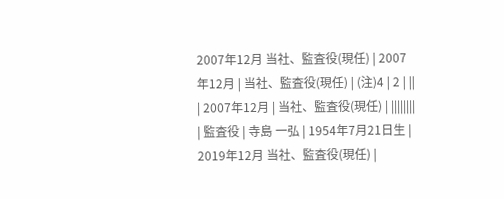2007年12月 当社、監査役(現任) | 2007年12月 | 当社、監査役(現任) | (注)4 | 2 | ||
| 2007年12月 | 当社、監査役(現任) | ||||||||
| 監査役 | 寺島 一弘 | 1954年7月21日生 | 2019年12月 当社、監査役(現任) |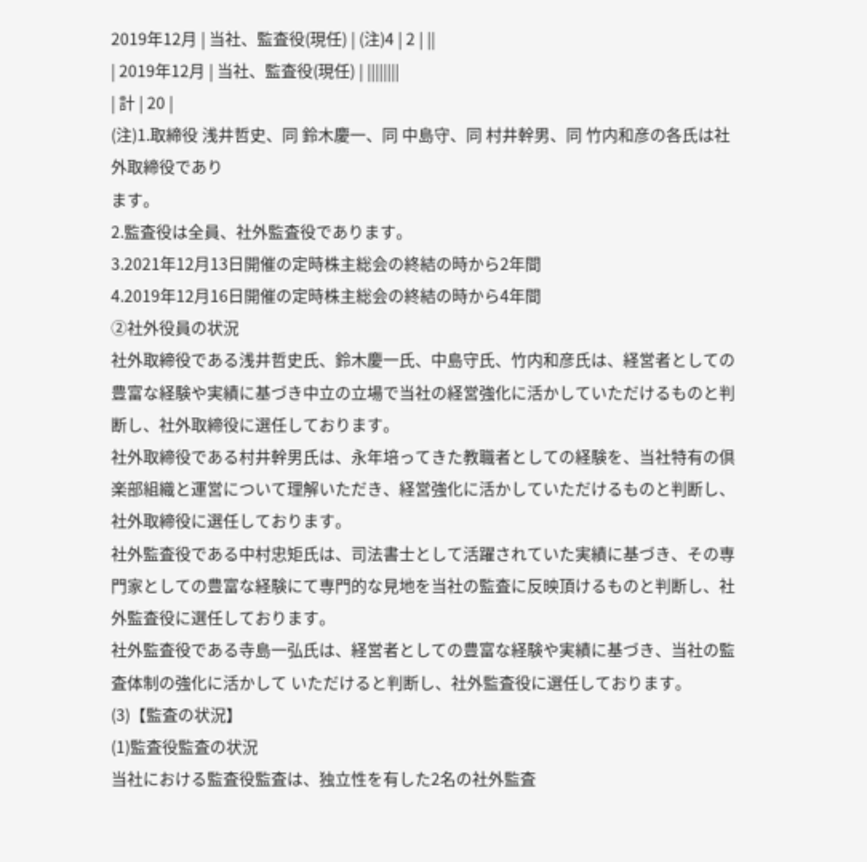2019年12月 | 当社、監査役(現任) | (注)4 | 2 | ||
| 2019年12月 | 当社、監査役(現任) | ||||||||
| 計 | 20 |
(注)1.取締役 浅井哲史、同 鈴木慶一、同 中島守、同 村井幹男、同 竹内和彦の各氏は社外取締役であり
ます。
2.監査役は全員、社外監査役であります。
3.2021年12月13日開催の定時株主総会の終結の時から2年間
4.2019年12月16日開催の定時株主総会の終結の時から4年間
②社外役員の状況
社外取締役である浅井哲史氏、鈴木慶一氏、中島守氏、竹内和彦氏は、経営者としての豊富な経験や実績に基づき中立の立場で当社の経営強化に活かしていただけるものと判断し、社外取締役に選任しております。
社外取締役である村井幹男氏は、永年培ってきた教職者としての経験を、当社特有の倶楽部組織と運営について理解いただき、経営強化に活かしていただけるものと判断し、社外取締役に選任しております。
社外監査役である中村忠矩氏は、司法書士として活躍されていた実績に基づき、その専門家としての豊富な経験にて専門的な見地を当社の監査に反映頂けるものと判断し、社外監査役に選任しております。
社外監査役である寺島一弘氏は、経営者としての豊富な経験や実績に基づき、当社の監査体制の強化に活かして いただけると判断し、社外監査役に選任しております。
(3)【監査の状況】
(1)監査役監査の状況
当社における監査役監査は、独立性を有した2名の社外監査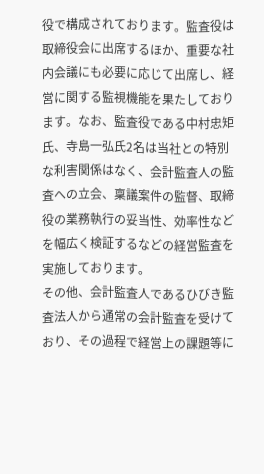役で構成されております。監査役は取締役会に出席するほか、重要な社内会議にも必要に応じて出席し、経営に関する監視機能を果たしております。なお、監査役である中村忠矩氏、寺島一弘氏2名は当社との特別な利害関係はなく、会計監査人の監査への立会、稟議案件の監督、取締役の業務執行の妥当性、効率性などを幅広く検証するなどの経営監査を実施しております。
その他、会計監査人であるひびき監査法人から通常の会計監査を受けており、その過程で経営上の課題等に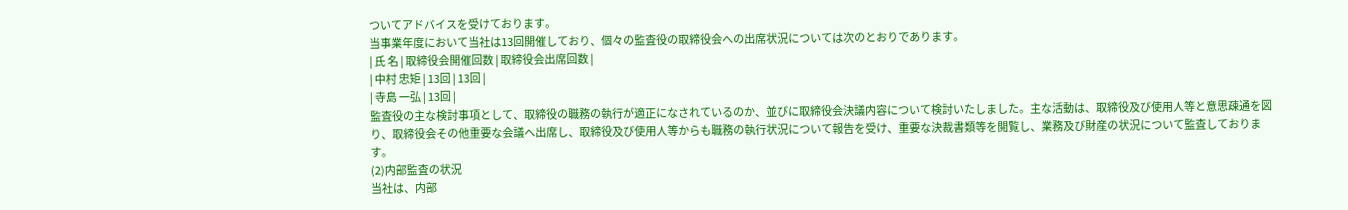ついてアドバイスを受けております。
当事業年度において当社は13回開催しており、個々の監査役の取締役会への出席状況については次のとおりであります。
| 氏 名 | 取締役会開催回数 | 取締役会出席回数 |
| 中村 忠矩 | 13回 | 13回 |
| 寺島 一弘 | 13回 |
監査役の主な検討事項として、取締役の職務の執行が適正になされているのか、並びに取締役会決議内容について検討いたしました。主な活動は、取締役及び使用人等と意思疎通を図り、取締役会その他重要な会議へ出席し、取締役及び使用人等からも職務の執行状況について報告を受け、重要な決裁書類等を閲覧し、業務及び財産の状況について監査しております。
(2)内部監査の状況
当社は、内部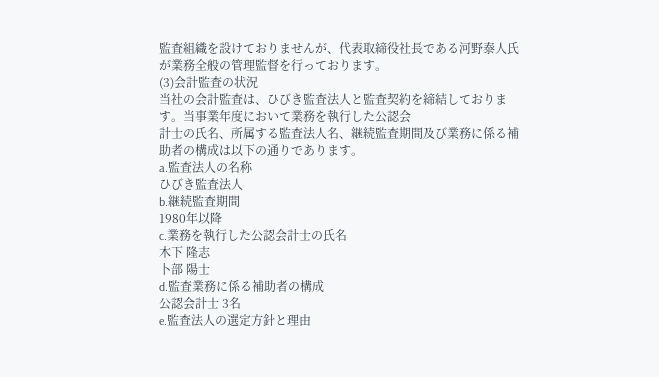監査組織を設けておりませんが、代表取締役社長である河野泰人氏が業務全般の管理監督を行っております。
(3)会計監査の状況
当社の会計監査は、ひびき監査法人と監査契約を締結しております。当事業年度において業務を執行した公認会
計士の氏名、所属する監査法人名、継続監査期間及び業務に係る補助者の構成は以下の通りであります。
a.監査法人の名称
ひびき監査法人
b.継続監査期間
1980年以降
c.業務を執行した公認会計士の氏名
木下 隆志
卜部 陽士
d.監査業務に係る補助者の構成
公認会計士 3名
e.監査法人の選定方針と理由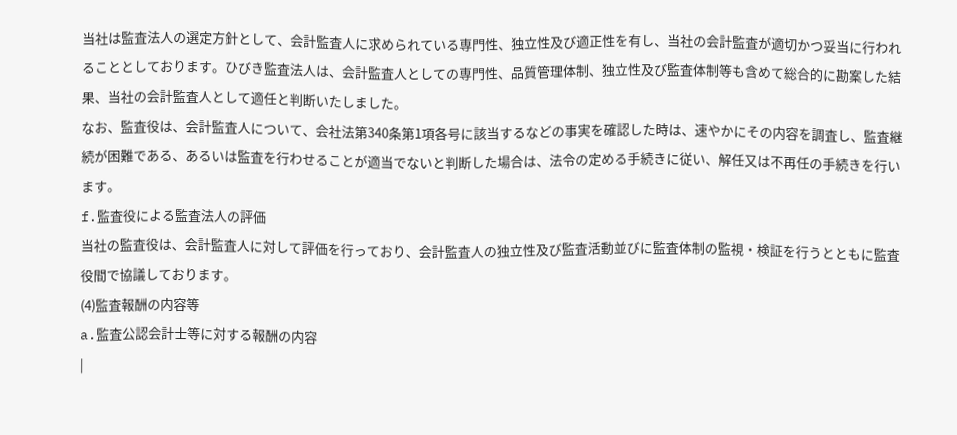当社は監査法人の選定方針として、会計監査人に求められている専門性、独立性及び適正性を有し、当社の会計監査が適切かつ妥当に行われることとしております。ひびき監査法人は、会計監査人としての専門性、品質管理体制、独立性及び監査体制等も含めて総合的に勘案した結果、当社の会計監査人として適任と判断いたしました。
なお、監査役は、会計監査人について、会社法第340条第1項各号に該当するなどの事実を確認した時は、速やかにその内容を調査し、監査継続が困難である、あるいは監査を行わせることが適当でないと判断した場合は、法令の定める手続きに従い、解任又は不再任の手続きを行います。
f.監査役による監査法人の評価
当社の監査役は、会計監査人に対して評価を行っており、会計監査人の独立性及び監査活動並びに監査体制の監視・検証を行うとともに監査役間で協議しております。
(4)監査報酬の内容等
a.監査公認会計士等に対する報酬の内容
|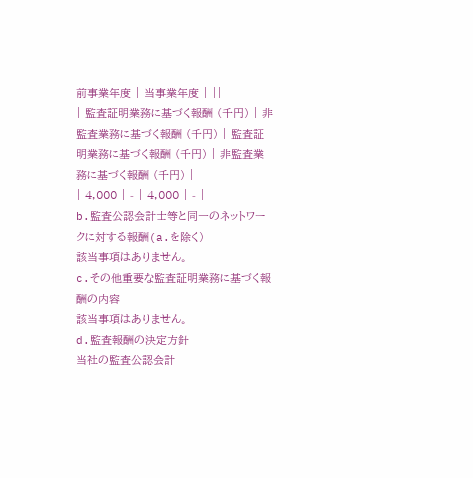前事業年度 | 当事業年度 | ||
| 監査証明業務に基づく報酬 (千円) | 非監査業務に基づく報酬 (千円) | 監査証明業務に基づく報酬 (千円) | 非監査業務に基づく報酬 (千円) |
| 4,000 | - | 4,000 | - |
b.監査公認会計士等と同一のネットワークに対する報酬(a.を除く)
該当事項はありません。
c.その他重要な監査証明業務に基づく報酬の内容
該当事項はありません。
d.監査報酬の決定方針
当社の監査公認会計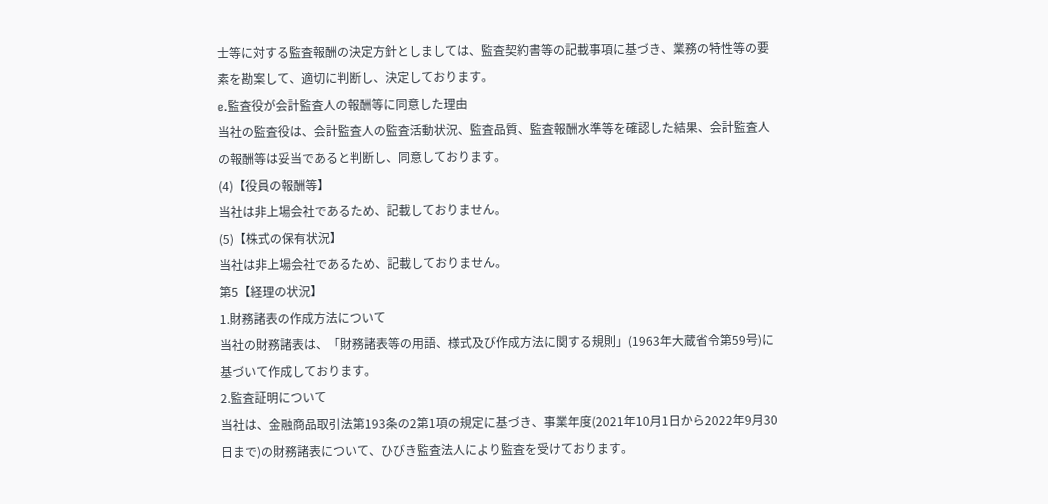士等に対する監査報酬の決定方針としましては、監査契約書等の記載事項に基づき、業務の特性等の要素を勘案して、適切に判断し、決定しております。
e.監査役が会計監査人の報酬等に同意した理由
当社の監査役は、会計監査人の監査活動状況、監査品質、監査報酬水準等を確認した結果、会計監査人の報酬等は妥当であると判断し、同意しております。
(4)【役員の報酬等】
当社は非上場会社であるため、記載しておりません。
(5)【株式の保有状況】
当社は非上場会社であるため、記載しておりません。
第5【経理の状況】
1.財務諸表の作成方法について
当社の財務諸表は、「財務諸表等の用語、様式及び作成方法に関する規則」(1963年大蔵省令第59号)に基づいて作成しております。
2.監査証明について
当社は、金融商品取引法第193条の2第1項の規定に基づき、事業年度(2021年10月1日から2022年9月30日まで)の財務諸表について、ひびき監査法人により監査を受けております。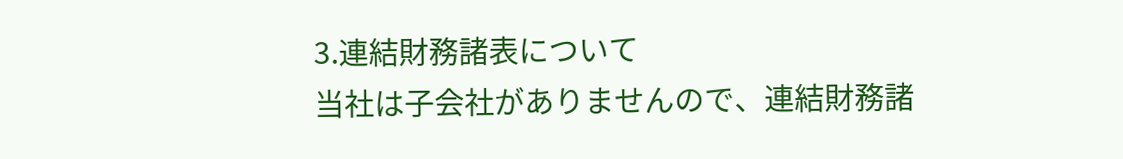3.連結財務諸表について
当社は子会社がありませんので、連結財務諸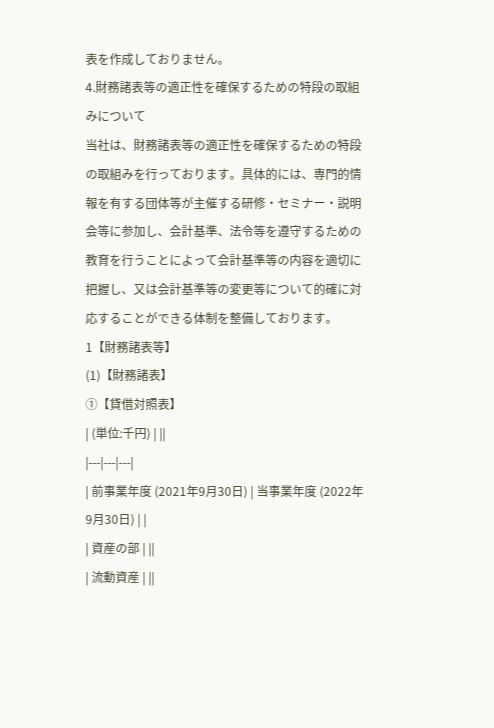表を作成しておりません。
4.財務諸表等の適正性を確保するための特段の取組みについて
当社は、財務諸表等の適正性を確保するための特段の取組みを行っております。具体的には、専門的情報を有する団体等が主催する研修・セミナー・説明会等に参加し、会計基準、法令等を遵守するための教育を行うことによって会計基準等の内容を適切に把握し、又は会計基準等の変更等について的確に対応することができる体制を整備しております。
1【財務諸表等】
(1)【財務諸表】
①【貸借対照表】
| (単位:千円) | ||
|---|---|---|
| 前事業年度 (2021年9月30日) | 当事業年度 (2022年9月30日) | |
| 資産の部 | ||
| 流動資産 | ||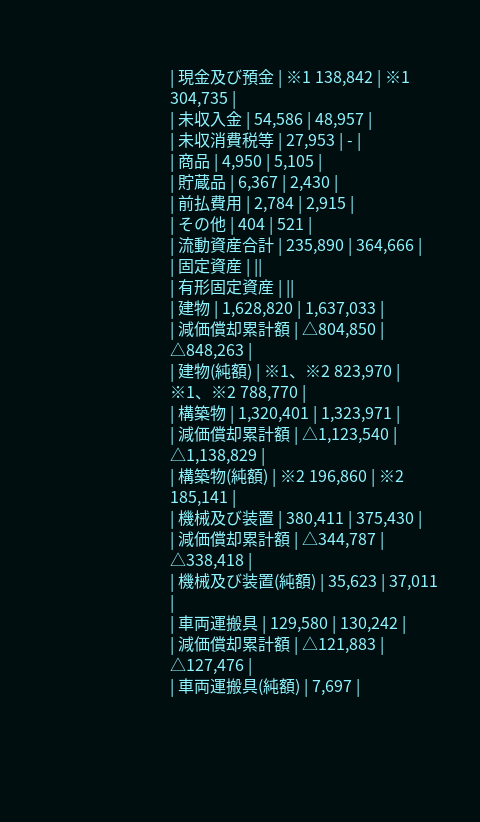| 現金及び預金 | ※1 138,842 | ※1 304,735 |
| 未収入金 | 54,586 | 48,957 |
| 未収消費税等 | 27,953 | - |
| 商品 | 4,950 | 5,105 |
| 貯蔵品 | 6,367 | 2,430 |
| 前払費用 | 2,784 | 2,915 |
| その他 | 404 | 521 |
| 流動資産合計 | 235,890 | 364,666 |
| 固定資産 | ||
| 有形固定資産 | ||
| 建物 | 1,628,820 | 1,637,033 |
| 減価償却累計額 | △804,850 | △848,263 |
| 建物(純額) | ※1、※2 823,970 | ※1、※2 788,770 |
| 構築物 | 1,320,401 | 1,323,971 |
| 減価償却累計額 | △1,123,540 | △1,138,829 |
| 構築物(純額) | ※2 196,860 | ※2 185,141 |
| 機械及び装置 | 380,411 | 375,430 |
| 減価償却累計額 | △344,787 | △338,418 |
| 機械及び装置(純額) | 35,623 | 37,011 |
| 車両運搬具 | 129,580 | 130,242 |
| 減価償却累計額 | △121,883 | △127,476 |
| 車両運搬具(純額) | 7,697 |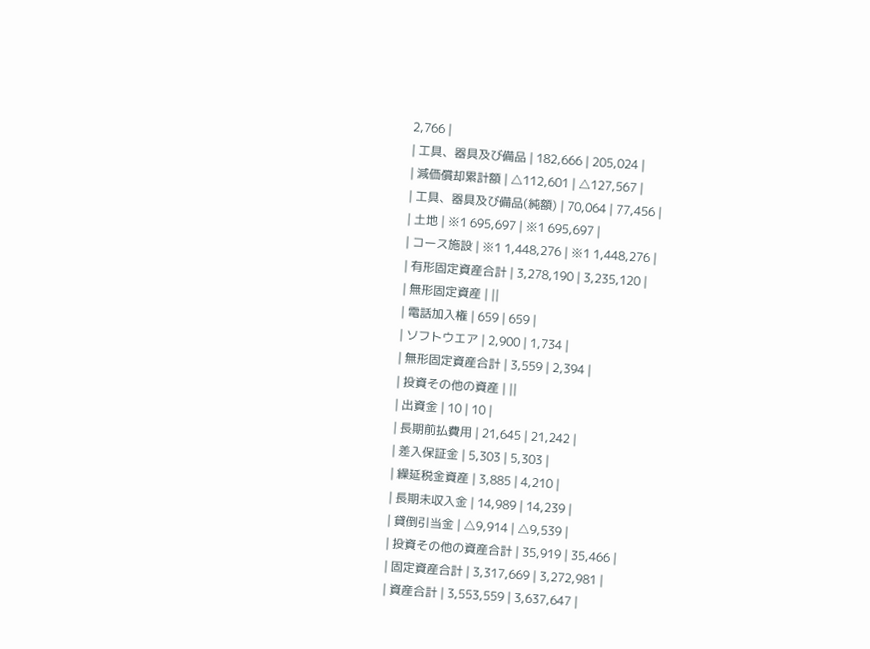2,766 |
| 工具、器具及び備品 | 182,666 | 205,024 |
| 減価償却累計額 | △112,601 | △127,567 |
| 工具、器具及び備品(純額) | 70,064 | 77,456 |
| 土地 | ※1 695,697 | ※1 695,697 |
| コース施設 | ※1 1,448,276 | ※1 1,448,276 |
| 有形固定資産合計 | 3,278,190 | 3,235,120 |
| 無形固定資産 | ||
| 電話加入権 | 659 | 659 |
| ソフトウエア | 2,900 | 1,734 |
| 無形固定資産合計 | 3,559 | 2,394 |
| 投資その他の資産 | ||
| 出資金 | 10 | 10 |
| 長期前払費用 | 21,645 | 21,242 |
| 差入保証金 | 5,303 | 5,303 |
| 繰延税金資産 | 3,885 | 4,210 |
| 長期未収入金 | 14,989 | 14,239 |
| 貸倒引当金 | △9,914 | △9,539 |
| 投資その他の資産合計 | 35,919 | 35,466 |
| 固定資産合計 | 3,317,669 | 3,272,981 |
| 資産合計 | 3,553,559 | 3,637,647 |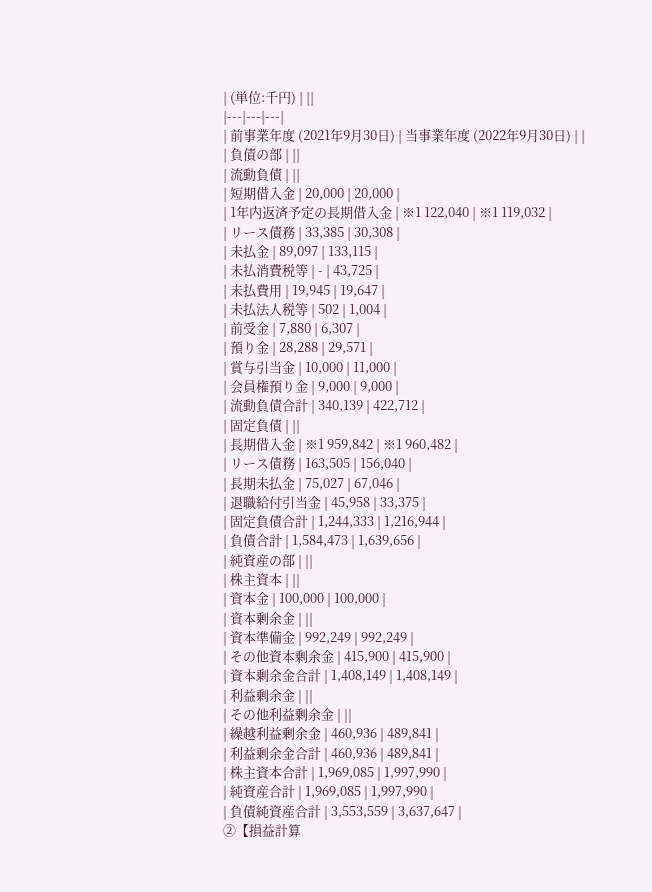| (単位:千円) | ||
|---|---|---|
| 前事業年度 (2021年9月30日) | 当事業年度 (2022年9月30日) | |
| 負債の部 | ||
| 流動負債 | ||
| 短期借入金 | 20,000 | 20,000 |
| 1年内返済予定の長期借入金 | ※1 122,040 | ※1 119,032 |
| リース債務 | 33,385 | 30,308 |
| 未払金 | 89,097 | 133,115 |
| 未払消費税等 | - | 43,725 |
| 未払費用 | 19,945 | 19,647 |
| 未払法人税等 | 502 | 1,004 |
| 前受金 | 7,880 | 6,307 |
| 預り金 | 28,288 | 29,571 |
| 賞与引当金 | 10,000 | 11,000 |
| 会員権預り金 | 9,000 | 9,000 |
| 流動負債合計 | 340,139 | 422,712 |
| 固定負債 | ||
| 長期借入金 | ※1 959,842 | ※1 960,482 |
| リース債務 | 163,505 | 156,040 |
| 長期未払金 | 75,027 | 67,046 |
| 退職給付引当金 | 45,958 | 33,375 |
| 固定負債合計 | 1,244,333 | 1,216,944 |
| 負債合計 | 1,584,473 | 1,639,656 |
| 純資産の部 | ||
| 株主資本 | ||
| 資本金 | 100,000 | 100,000 |
| 資本剰余金 | ||
| 資本準備金 | 992,249 | 992,249 |
| その他資本剰余金 | 415,900 | 415,900 |
| 資本剰余金合計 | 1,408,149 | 1,408,149 |
| 利益剰余金 | ||
| その他利益剰余金 | ||
| 繰越利益剰余金 | 460,936 | 489,841 |
| 利益剰余金合計 | 460,936 | 489,841 |
| 株主資本合計 | 1,969,085 | 1,997,990 |
| 純資産合計 | 1,969,085 | 1,997,990 |
| 負債純資産合計 | 3,553,559 | 3,637,647 |
②【損益計算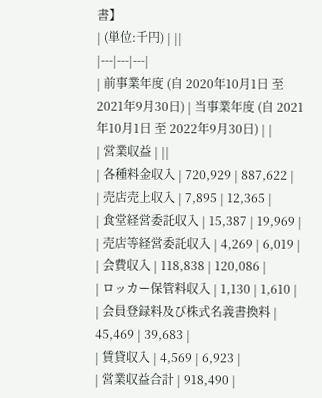書】
| (単位:千円) | ||
|---|---|---|
| 前事業年度 (自 2020年10月1日 至 2021年9月30日) | 当事業年度 (自 2021年10月1日 至 2022年9月30日) | |
| 営業収益 | ||
| 各種料金収入 | 720,929 | 887,622 |
| 売店売上収入 | 7,895 | 12,365 |
| 食堂経営委託収入 | 15,387 | 19,969 |
| 売店等経営委託収入 | 4,269 | 6,019 |
| 会費収入 | 118,838 | 120,086 |
| ロッカー保管料収入 | 1,130 | 1,610 |
| 会員登録料及び株式名義書換料 | 45,469 | 39,683 |
| 賃貸収入 | 4,569 | 6,923 |
| 営業収益合計 | 918,490 |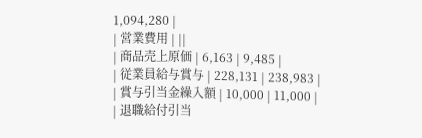1,094,280 |
| 営業費用 | ||
| 商品売上原価 | 6,163 | 9,485 |
| 従業員給与賞与 | 228,131 | 238,983 |
| 賞与引当金繰入額 | 10,000 | 11,000 |
| 退職給付引当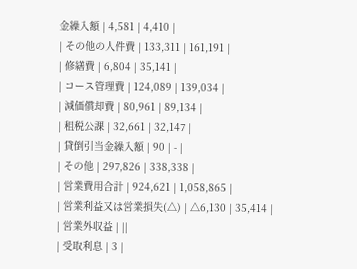金繰入額 | 4,581 | 4,410 |
| その他の人件費 | 133,311 | 161,191 |
| 修繕費 | 6,804 | 35,141 |
| コース管理費 | 124,089 | 139,034 |
| 減価償却費 | 80,961 | 89,134 |
| 租税公課 | 32,661 | 32,147 |
| 貸倒引当金繰入額 | 90 | - |
| その他 | 297,826 | 338,338 |
| 営業費用合計 | 924,621 | 1,058,865 |
| 営業利益又は営業損失(△) | △6,130 | 35,414 |
| 営業外収益 | ||
| 受取利息 | 3 |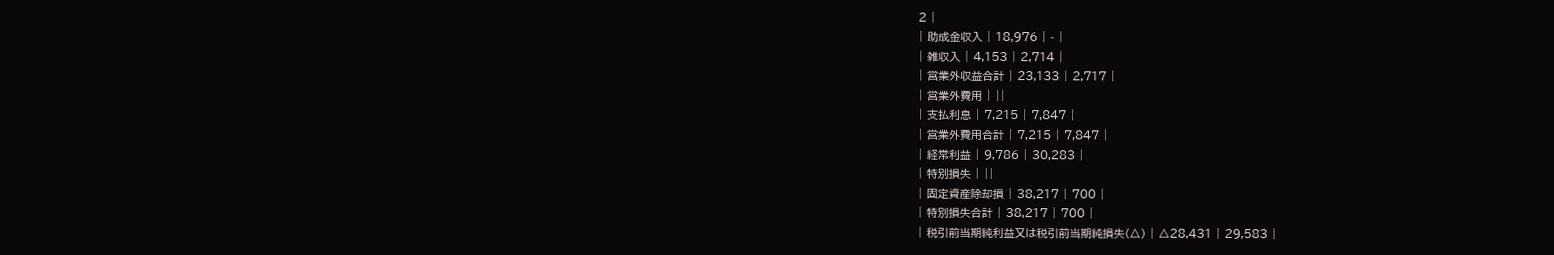2 |
| 助成金収入 | 18,976 | - |
| 雑収入 | 4,153 | 2,714 |
| 営業外収益合計 | 23,133 | 2,717 |
| 営業外費用 | ||
| 支払利息 | 7,215 | 7,847 |
| 営業外費用合計 | 7,215 | 7,847 |
| 経常利益 | 9,786 | 30,283 |
| 特別損失 | ||
| 固定資産除却損 | 38,217 | 700 |
| 特別損失合計 | 38,217 | 700 |
| 税引前当期純利益又は税引前当期純損失(△) | △28,431 | 29,583 |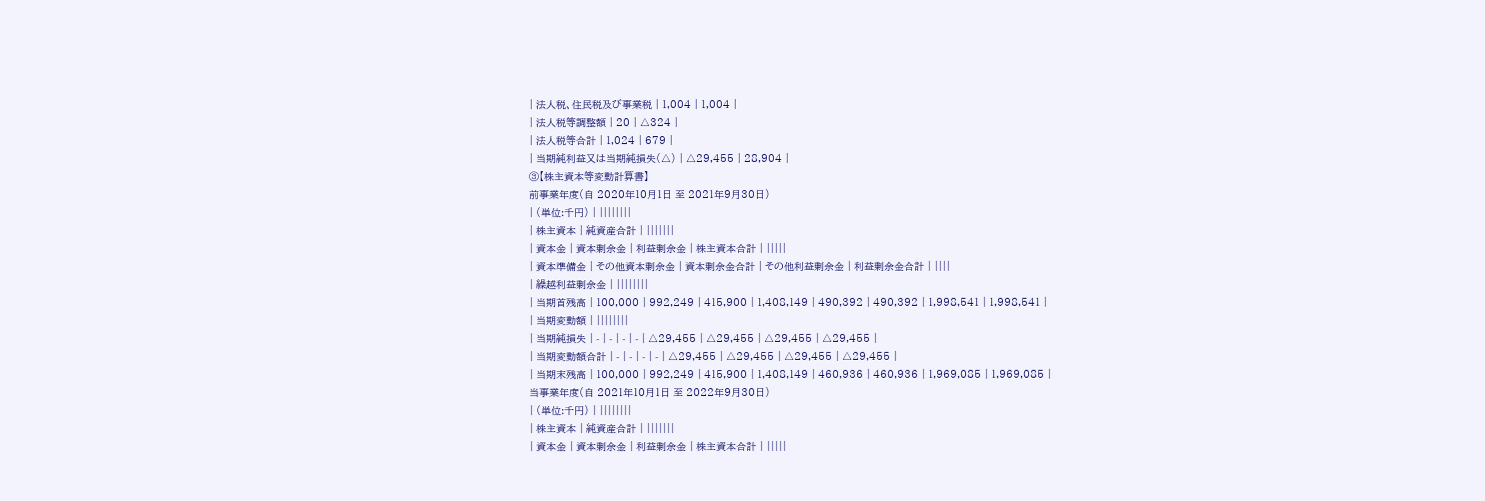| 法人税、住民税及び事業税 | 1,004 | 1,004 |
| 法人税等調整額 | 20 | △324 |
| 法人税等合計 | 1,024 | 679 |
| 当期純利益又は当期純損失(△) | △29,455 | 28,904 |
③【株主資本等変動計算書】
前事業年度(自 2020年10月1日 至 2021年9月30日)
| (単位:千円) | ||||||||
| 株主資本 | 純資産合計 | |||||||
| 資本金 | 資本剰余金 | 利益剰余金 | 株主資本合計 | |||||
| 資本準備金 | その他資本剰余金 | 資本剰余金合計 | その他利益剰余金 | 利益剰余金合計 | ||||
| 繰越利益剰余金 | ||||||||
| 当期首残高 | 100,000 | 992,249 | 415,900 | 1,408,149 | 490,392 | 490,392 | 1,998,541 | 1,998,541 |
| 当期変動額 | ||||||||
| 当期純損失 | - | - | - | - | △29,455 | △29,455 | △29,455 | △29,455 |
| 当期変動額合計 | - | - | - | - | △29,455 | △29,455 | △29,455 | △29,455 |
| 当期末残高 | 100,000 | 992,249 | 415,900 | 1,408,149 | 460,936 | 460,936 | 1,969,085 | 1,969,085 |
当事業年度(自 2021年10月1日 至 2022年9月30日)
| (単位:千円) | ||||||||
| 株主資本 | 純資産合計 | |||||||
| 資本金 | 資本剰余金 | 利益剰余金 | 株主資本合計 | |||||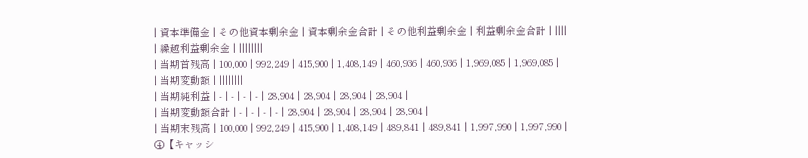| 資本準備金 | その他資本剰余金 | 資本剰余金合計 | その他利益剰余金 | 利益剰余金合計 | ||||
| 繰越利益剰余金 | ||||||||
| 当期首残高 | 100,000 | 992,249 | 415,900 | 1,408,149 | 460,936 | 460,936 | 1,969,085 | 1,969,085 |
| 当期変動額 | ||||||||
| 当期純利益 | - | - | - | - | 28,904 | 28,904 | 28,904 | 28,904 |
| 当期変動額合計 | - | - | - | - | 28,904 | 28,904 | 28,904 | 28,904 |
| 当期末残高 | 100,000 | 992,249 | 415,900 | 1,408,149 | 489,841 | 489,841 | 1,997,990 | 1,997,990 |
④【キャッシ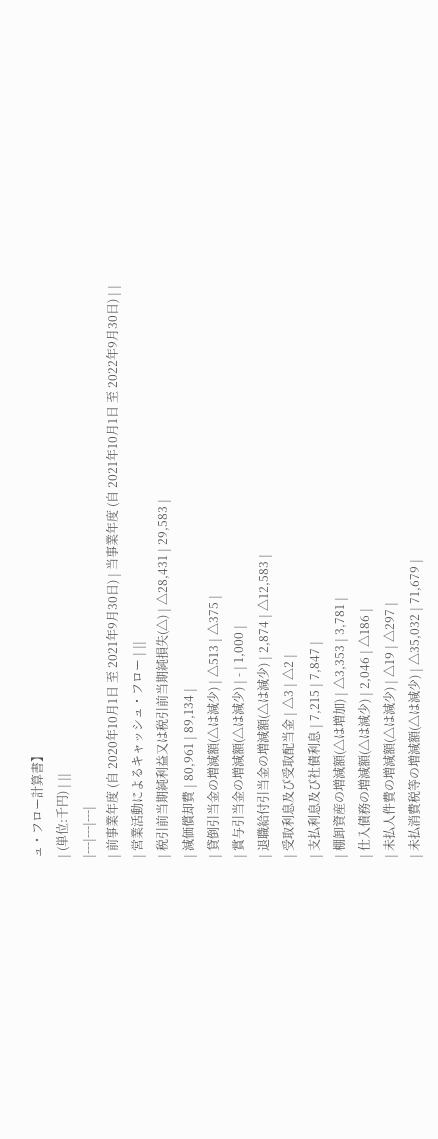ュ・フロー計算書】
| (単位:千円) | ||
|---|---|---|
| 前事業年度 (自 2020年10月1日 至 2021年9月30日) | 当事業年度 (自 2021年10月1日 至 2022年9月30日) | |
| 営業活動によるキャッシュ・フロー | ||
| 税引前当期純利益又は税引前当期純損失(△) | △28,431 | 29,583 |
| 減価償却費 | 80,961 | 89,134 |
| 貸倒引当金の増減額(△は減少) | △513 | △375 |
| 賞与引当金の増減額(△は減少) | - | 1,000 |
| 退職給付引当金の増減額(△は減少) | 2,874 | △12,583 |
| 受取利息及び受取配当金 | △3 | △2 |
| 支払利息及び社債利息 | 7,215 | 7,847 |
| 棚卸資産の増減額(△は増加) | △3,353 | 3,781 |
| 仕入債務の増減額(△は減少) | 2,046 | △186 |
| 未払人件費の増減額(△は減少) | △19 | △297 |
| 未払消費税等の増減額(△は減少) | △35,032 | 71,679 |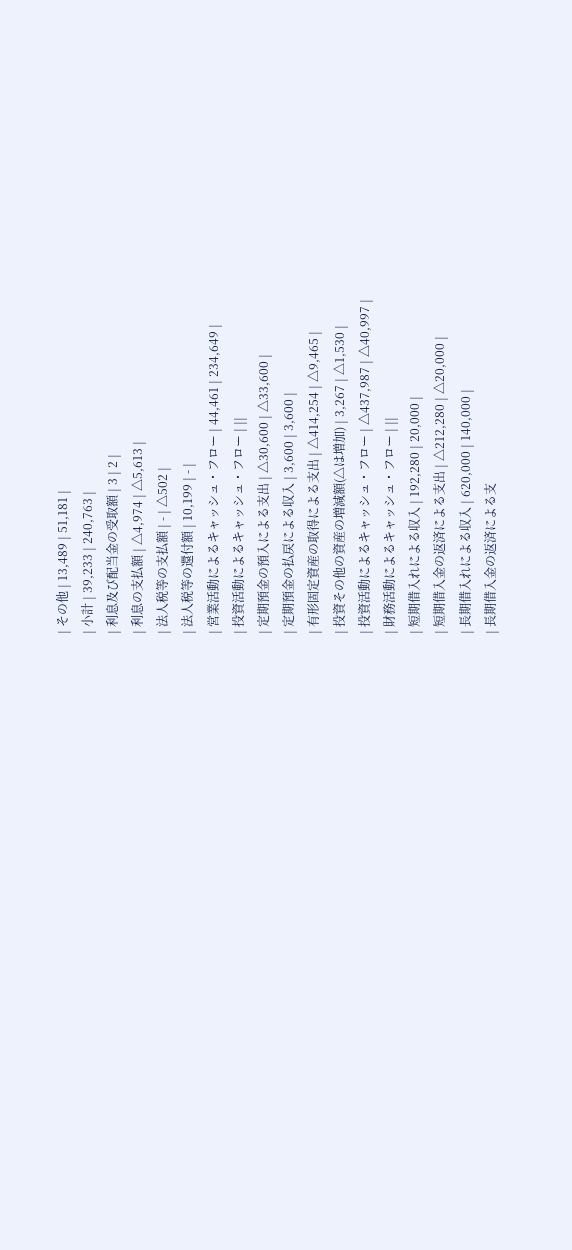| その他 | 13,489 | 51,181 |
| 小計 | 39,233 | 240,763 |
| 利息及び配当金の受取額 | 3 | 2 |
| 利息の支払額 | △4,974 | △5,613 |
| 法人税等の支払額 | - | △502 |
| 法人税等の還付額 | 10,199 | - |
| 営業活動によるキャッシュ・フロー | 44,461 | 234,649 |
| 投資活動によるキャッシュ・フロー | ||
| 定期預金の預入による支出 | △30,600 | △33,600 |
| 定期預金の払戻による収入 | 3,600 | 3,600 |
| 有形固定資産の取得による支出 | △414,254 | △9,465 |
| 投資その他の資産の増減額(△は増加) | 3,267 | △1,530 |
| 投資活動によるキャッシュ・フロー | △437,987 | △40,997 |
| 財務活動によるキャッシュ・フロー | ||
| 短期借入れによる収入 | 192,280 | 20,000 |
| 短期借入金の返済による支出 | △212,280 | △20,000 |
| 長期借入れによる収入 | 620,000 | 140,000 |
| 長期借入金の返済による支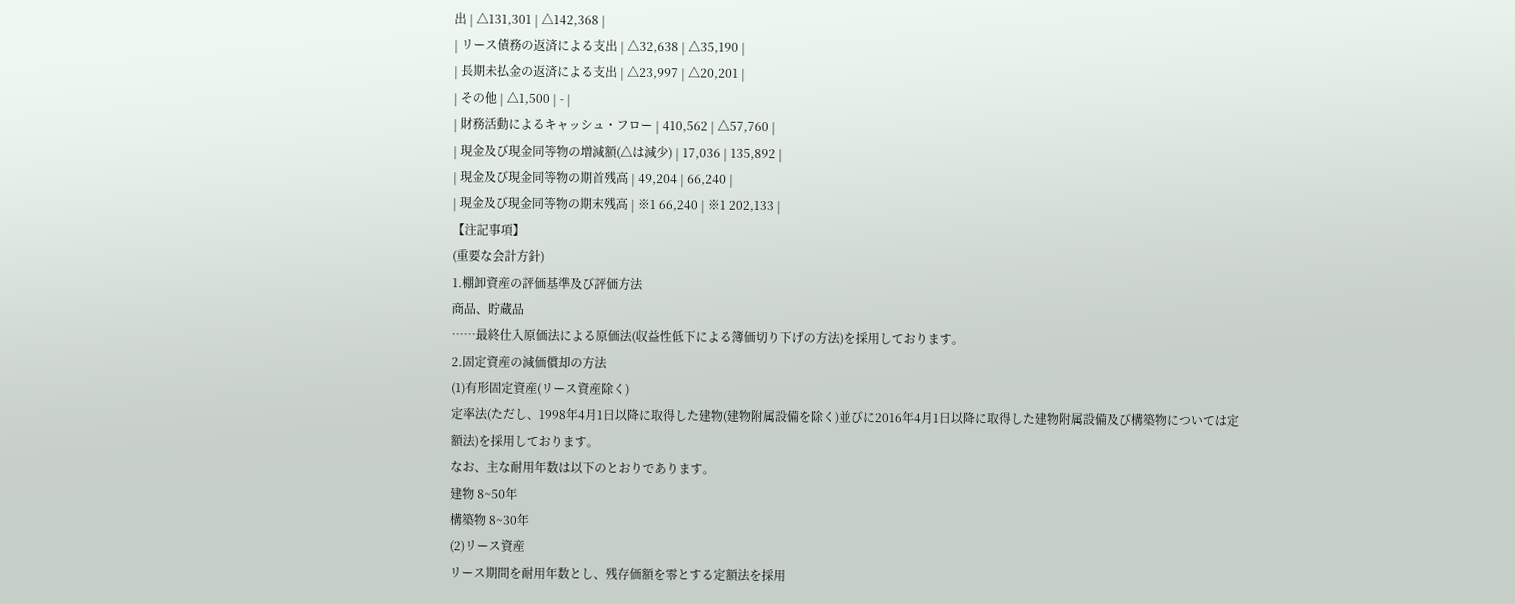出 | △131,301 | △142,368 |
| リース債務の返済による支出 | △32,638 | △35,190 |
| 長期未払金の返済による支出 | △23,997 | △20,201 |
| その他 | △1,500 | - |
| 財務活動によるキャッシュ・フロー | 410,562 | △57,760 |
| 現金及び現金同等物の増減額(△は減少) | 17,036 | 135,892 |
| 現金及び現金同等物の期首残高 | 49,204 | 66,240 |
| 現金及び現金同等物の期末残高 | ※1 66,240 | ※1 202,133 |
【注記事項】
(重要な会計方針)
1.棚卸資産の評価基準及び評価方法
商品、貯蔵品
……最終仕入原価法による原価法(収益性低下による簿価切り下げの方法)を採用しております。
2.固定資産の減価償却の方法
(1)有形固定資産(リース資産除く)
定率法(ただし、1998年4月1日以降に取得した建物(建物附属設備を除く)並びに2016年4月1日以降に取得した建物附属設備及び構築物については定額法)を採用しております。
なお、主な耐用年数は以下のとおりであります。
建物 8~50年
構築物 8~30年
(2)リース資産
リース期間を耐用年数とし、残存価額を零とする定額法を採用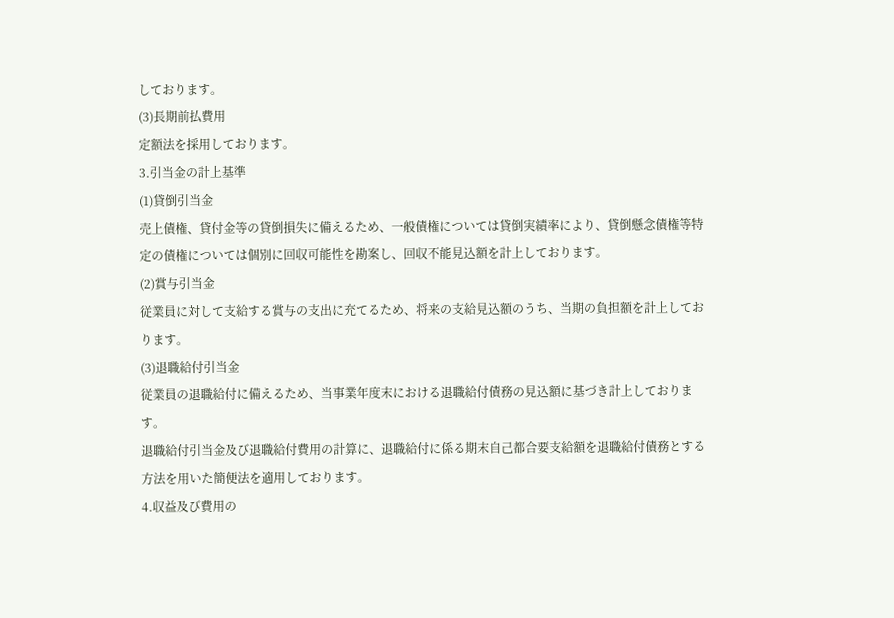しております。
(3)長期前払費用
定額法を採用しております。
3.引当金の計上基準
(1)貸倒引当金
売上債権、貸付金等の貸倒損失に備えるため、一般債権については貸倒実績率により、貸倒懸念債権等特定の債権については個別に回収可能性を勘案し、回収不能見込額を計上しております。
(2)賞与引当金
従業員に対して支給する賞与の支出に充てるため、将来の支給見込額のうち、当期の負担額を計上しております。
(3)退職給付引当金
従業員の退職給付に備えるため、当事業年度末における退職給付債務の見込額に基づき計上しております。
退職給付引当金及び退職給付費用の計算に、退職給付に係る期末自己都合要支給額を退職給付債務とする方法を用いた簡便法を適用しております。
4.収益及び費用の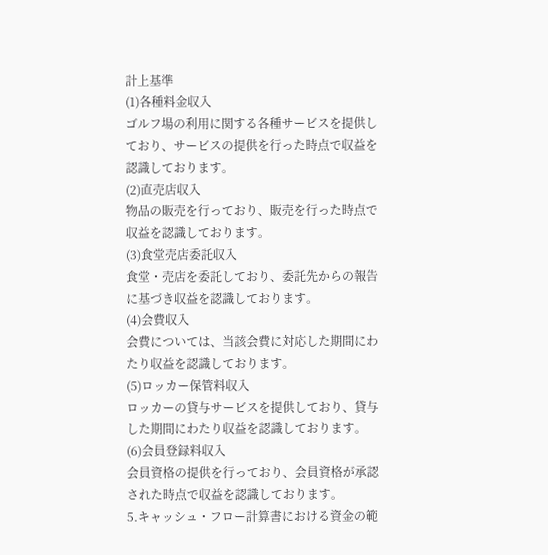計上基準
(1)各種料金収入
ゴルフ場の利用に関する各種サービスを提供しており、サービスの提供を行った時点で収益を認識しております。
(2)直売店収入
物品の販売を行っており、販売を行った時点で収益を認識しております。
(3)食堂売店委託収入
食堂・売店を委託しており、委託先からの報告に基づき収益を認識しております。
(4)会費収入
会費については、当該会費に対応した期間にわたり収益を認識しております。
(5)ロッカー保管料収入
ロッカーの貸与サービスを提供しており、貸与した期間にわたり収益を認識しております。
(6)会員登録料収入
会員資格の提供を行っており、会員資格が承認された時点で収益を認識しております。
5.キャッシュ・フロー計算書における資金の範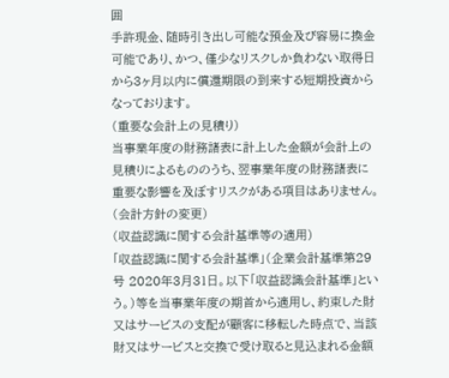囲
手許現金、随時引き出し可能な預金及び容易に換金可能であり、かつ、僅少なリスクしか負わない取得日から3ヶ月以内に償還期限の到来する短期投資からなっております。
(重要な会計上の見積り)
当事業年度の財務諸表に計上した金額が会計上の見積りによるもののうち、翌事業年度の財務諸表に重要な影響を及ぼすリスクがある項目はありません。
(会計方針の変更)
(収益認識に関する会計基準等の適用)
「収益認識に関する会計基準」(企業会計基準第29号 2020年3月31日。以下「収益認識会計基準」という。)等を当事業年度の期首から適用し、約束した財又はサービスの支配が顧客に移転した時点で、当該財又はサービスと交換で受け取ると見込まれる金額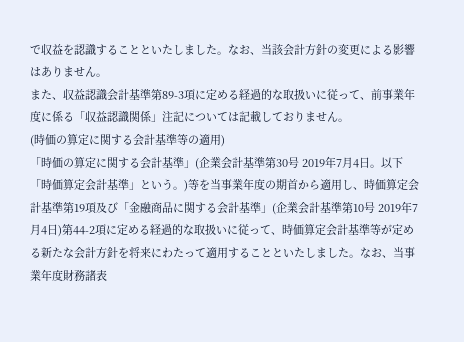で収益を認識することといたしました。なお、当該会計方針の変更による影響はありません。
また、収益認識会計基準第89-3項に定める経過的な取扱いに従って、前事業年度に係る「収益認識関係」注記については記載しておりません。
(時価の算定に関する会計基準等の適用)
「時価の算定に関する会計基準」(企業会計基準第30号 2019年7月4日。以下「時価算定会計基準」という。)等を当事業年度の期首から適用し、時価算定会計基準第19項及び「金融商品に関する会計基準」(企業会計基準第10号 2019年7月4日)第44-2項に定める経過的な取扱いに従って、時価算定会計基準等が定める新たな会計方針を将来にわたって適用することといたしました。なお、当事業年度財務諸表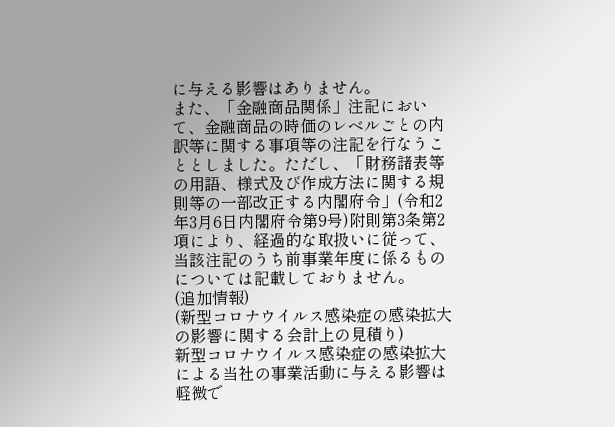に与える影響はありません。
また、「金融商品関係」注記において、金融商品の時価のレベルごとの内訳等に関する事項等の注記を行なうこととしました。ただし、「財務諸表等の用語、様式及び作成方法に関する規則等の一部改正する内閣府令」(令和2年3月6日内閣府令第9号)附則第3条第2項により、経過的な取扱いに従って、当該注記のうち前事業年度に係るものについては記載しておりません。
(追加情報)
(新型コロナウイルス感染症の感染拡大の影響に関する会計上の見積り)
新型コロナウイルス感染症の感染拡大による当社の事業活動に与える影響は軽微で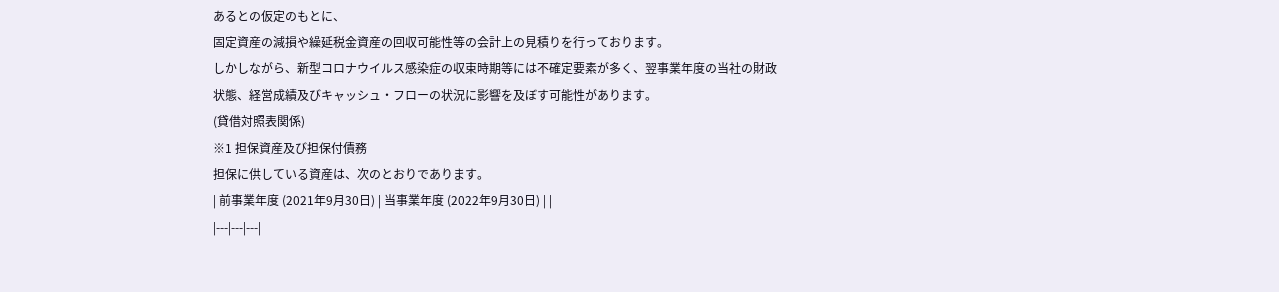あるとの仮定のもとに、
固定資産の減損や繰延税金資産の回収可能性等の会計上の見積りを行っております。
しかしながら、新型コロナウイルス感染症の収束時期等には不確定要素が多く、翌事業年度の当社の財政
状態、経営成績及びキャッシュ・フローの状況に影響を及ぼす可能性があります。
(貸借対照表関係)
※1 担保資産及び担保付債務
担保に供している資産は、次のとおりであります。
| 前事業年度 (2021年9月30日) | 当事業年度 (2022年9月30日) | |
|---|---|---|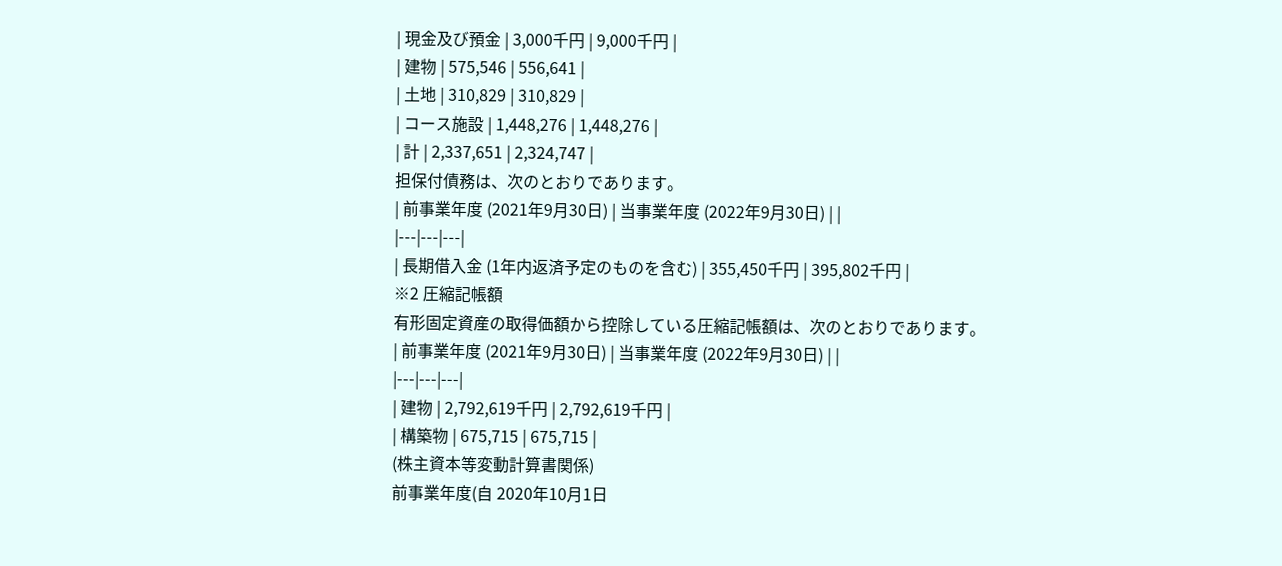| 現金及び預金 | 3,000千円 | 9,000千円 |
| 建物 | 575,546 | 556,641 |
| 土地 | 310,829 | 310,829 |
| コース施設 | 1,448,276 | 1,448,276 |
| 計 | 2,337,651 | 2,324,747 |
担保付債務は、次のとおりであります。
| 前事業年度 (2021年9月30日) | 当事業年度 (2022年9月30日) | |
|---|---|---|
| 長期借入金 (1年内返済予定のものを含む) | 355,450千円 | 395,802千円 |
※2 圧縮記帳額
有形固定資産の取得価額から控除している圧縮記帳額は、次のとおりであります。
| 前事業年度 (2021年9月30日) | 当事業年度 (2022年9月30日) | |
|---|---|---|
| 建物 | 2,792,619千円 | 2,792,619千円 |
| 構築物 | 675,715 | 675,715 |
(株主資本等変動計算書関係)
前事業年度(自 2020年10月1日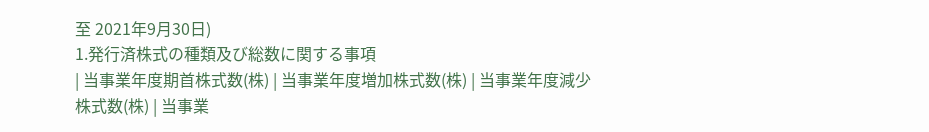至 2021年9月30日)
1.発行済株式の種類及び総数に関する事項
| 当事業年度期首株式数(株) | 当事業年度増加株式数(株) | 当事業年度減少株式数(株) | 当事業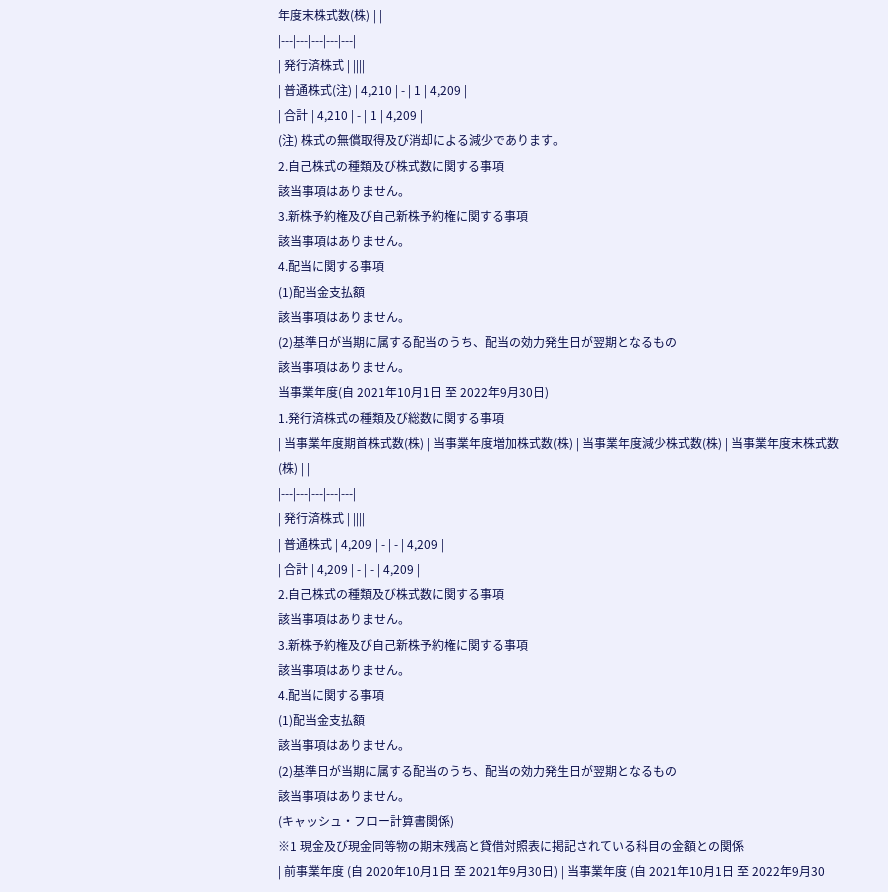年度末株式数(株) | |
|---|---|---|---|---|
| 発行済株式 | ||||
| 普通株式(注) | 4,210 | - | 1 | 4,209 |
| 合計 | 4,210 | - | 1 | 4,209 |
(注) 株式の無償取得及び消却による減少であります。
2.自己株式の種類及び株式数に関する事項
該当事項はありません。
3.新株予約権及び自己新株予約権に関する事項
該当事項はありません。
4.配当に関する事項
(1)配当金支払額
該当事項はありません。
(2)基準日が当期に属する配当のうち、配当の効力発生日が翌期となるもの
該当事項はありません。
当事業年度(自 2021年10月1日 至 2022年9月30日)
1.発行済株式の種類及び総数に関する事項
| 当事業年度期首株式数(株) | 当事業年度増加株式数(株) | 当事業年度減少株式数(株) | 当事業年度末株式数(株) | |
|---|---|---|---|---|
| 発行済株式 | ||||
| 普通株式 | 4,209 | - | - | 4,209 |
| 合計 | 4,209 | - | - | 4,209 |
2.自己株式の種類及び株式数に関する事項
該当事項はありません。
3.新株予約権及び自己新株予約権に関する事項
該当事項はありません。
4.配当に関する事項
(1)配当金支払額
該当事項はありません。
(2)基準日が当期に属する配当のうち、配当の効力発生日が翌期となるもの
該当事項はありません。
(キャッシュ・フロー計算書関係)
※1 現金及び現金同等物の期末残高と貸借対照表に掲記されている科目の金額との関係
| 前事業年度 (自 2020年10月1日 至 2021年9月30日) | 当事業年度 (自 2021年10月1日 至 2022年9月30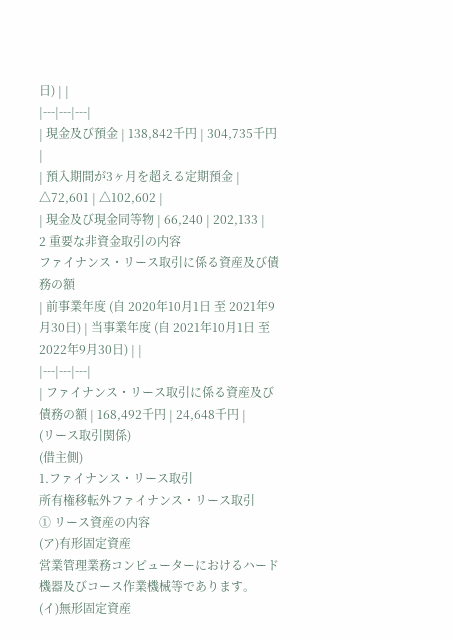日) | |
|---|---|---|
| 現金及び預金 | 138,842千円 | 304,735千円 |
| 預入期間が3ヶ月を超える定期預金 | △72,601 | △102,602 |
| 現金及び現金同等物 | 66,240 | 202,133 |
2 重要な非資金取引の内容
ファイナンス・リース取引に係る資産及び債務の額
| 前事業年度 (自 2020年10月1日 至 2021年9月30日) | 当事業年度 (自 2021年10月1日 至 2022年9月30日) | |
|---|---|---|
| ファイナンス・リース取引に係る資産及び債務の額 | 168,492千円 | 24,648千円 |
(リース取引関係)
(借主側)
1.ファイナンス・リース取引
所有権移転外ファイナンス・リース取引
① リース資産の内容
(ア)有形固定資産
営業管理業務コンピューターにおけるハード機器及びコース作業機械等であります。
(イ)無形固定資産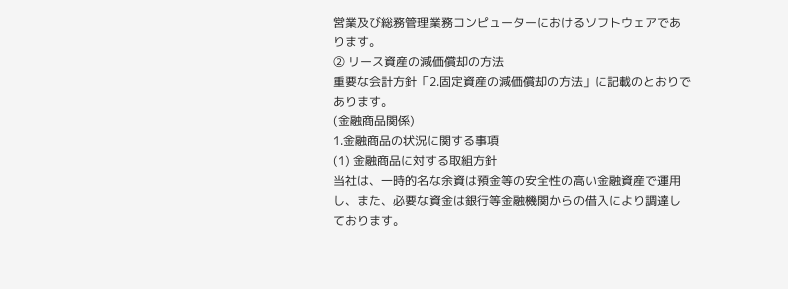営業及び総務管理業務コンピューターにおけるソフトウェアであります。
② リース資産の減価償却の方法
重要な会計方針「2.固定資産の減価償却の方法」に記載のとおりであります。
(金融商品関係)
1.金融商品の状況に関する事項
(1) 金融商品に対する取組方針
当社は、一時的名な余資は預金等の安全性の高い金融資産で運用し、また、必要な資金は銀行等金融機関からの借入により調達しております。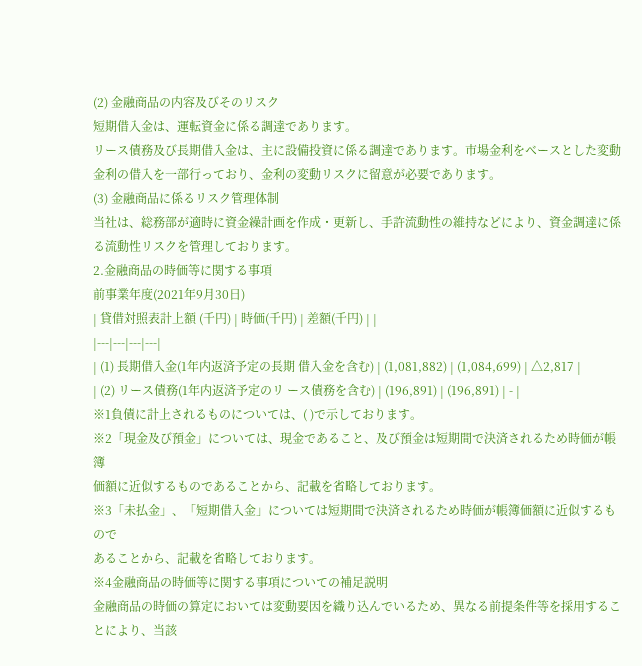(2) 金融商品の内容及びそのリスク
短期借入金は、運転資金に係る調達であります。
リース債務及び長期借入金は、主に設備投資に係る調達であります。市場金利をベースとした変動金利の借入を一部行っており、金利の変動リスクに留意が必要であります。
(3) 金融商品に係るリスク管理体制
当社は、総務部が適時に資金繰計画を作成・更新し、手許流動性の維持などにより、資金調達に係る流動性リスクを管理しております。
2.金融商品の時価等に関する事項
前事業年度(2021年9月30日)
| 貸借対照表計上額 (千円) | 時価(千円) | 差額(千円) | |
|---|---|---|---|
| (1) 長期借入金(1年内返済予定の長期 借入金を含む) | (1,081,882) | (1,084,699) | △2,817 |
| (2) リース債務(1年内返済予定のリ ース債務を含む) | (196,891) | (196,891) | - |
※1負債に計上されるものについては、( )で示しております。
※2「現金及び預金」については、現金であること、及び預金は短期間で決済されるため時価が帳簿
価額に近似するものであることから、記載を省略しております。
※3「未払金」、「短期借入金」については短期間で決済されるため時価が帳簿価額に近似するもので
あることから、記載を省略しております。
※4金融商品の時価等に関する事項についての補足説明
金融商品の時価の算定においては変動要因を織り込んでいるため、異なる前提条件等を採用することにより、当該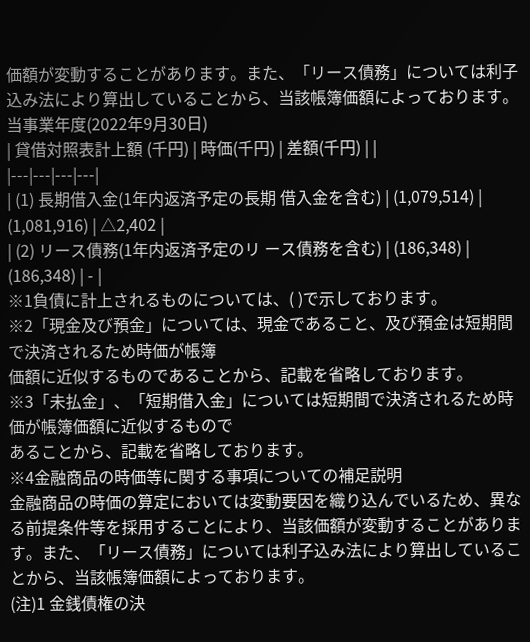価額が変動することがあります。また、「リース債務」については利子込み法により算出していることから、当該帳簿価額によっております。
当事業年度(2022年9月30日)
| 貸借対照表計上額 (千円) | 時価(千円) | 差額(千円) | |
|---|---|---|---|
| (1) 長期借入金(1年内返済予定の長期 借入金を含む) | (1,079,514) | (1,081,916) | △2,402 |
| (2) リース債務(1年内返済予定のリ ース債務を含む) | (186,348) | (186,348) | - |
※1負債に計上されるものについては、( )で示しております。
※2「現金及び預金」については、現金であること、及び預金は短期間で決済されるため時価が帳簿
価額に近似するものであることから、記載を省略しております。
※3「未払金」、「短期借入金」については短期間で決済されるため時価が帳簿価額に近似するもので
あることから、記載を省略しております。
※4金融商品の時価等に関する事項についての補足説明
金融商品の時価の算定においては変動要因を織り込んでいるため、異なる前提条件等を採用することにより、当該価額が変動することがあります。また、「リース債務」については利子込み法により算出していることから、当該帳簿価額によっております。
(注)1 金銭債権の決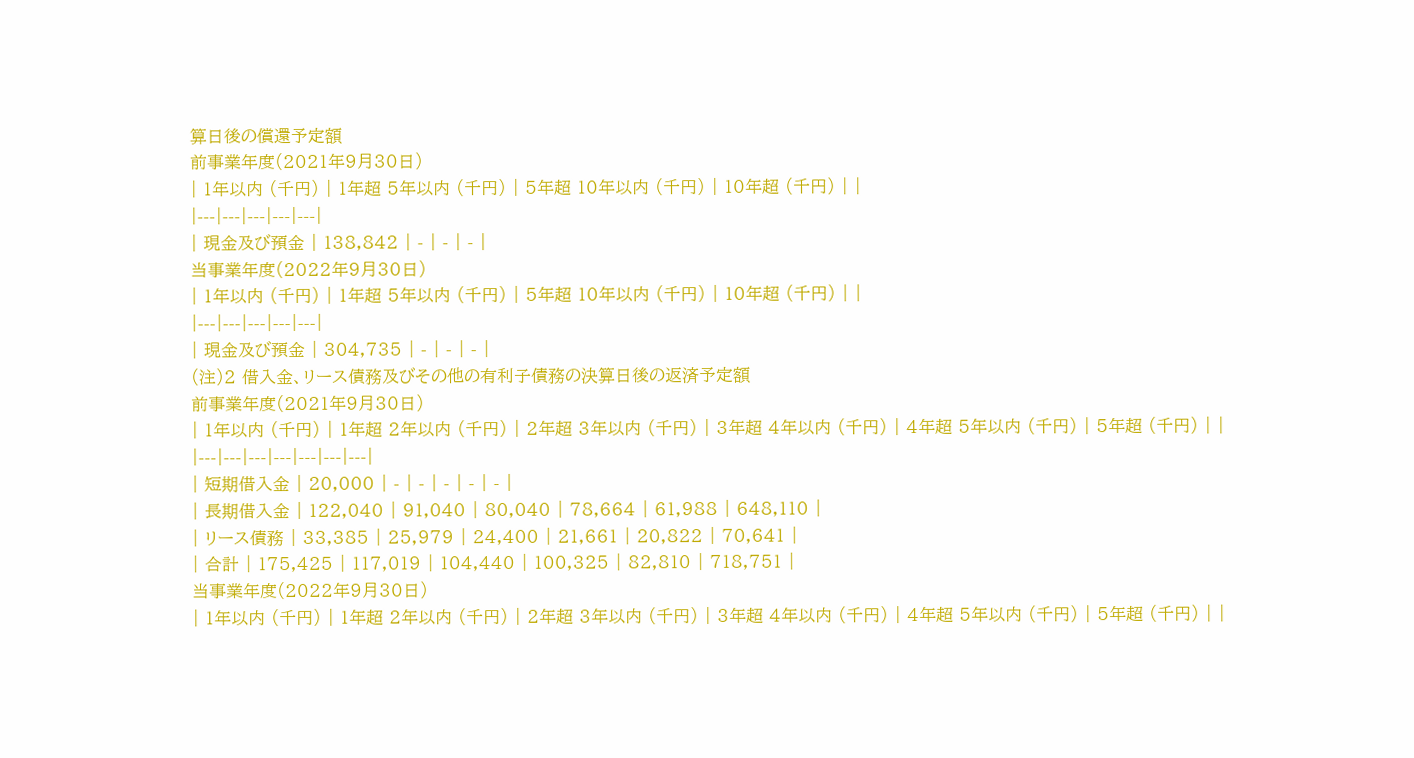算日後の償還予定額
前事業年度(2021年9月30日)
| 1年以内 (千円) | 1年超 5年以内 (千円) | 5年超 10年以内 (千円) | 10年超 (千円) | |
|---|---|---|---|---|
| 現金及び預金 | 138,842 | - | - | - |
当事業年度(2022年9月30日)
| 1年以内 (千円) | 1年超 5年以内 (千円) | 5年超 10年以内 (千円) | 10年超 (千円) | |
|---|---|---|---|---|
| 現金及び預金 | 304,735 | - | - | - |
(注)2 借入金、リース債務及びその他の有利子債務の決算日後の返済予定額
前事業年度(2021年9月30日)
| 1年以内 (千円) | 1年超 2年以内 (千円) | 2年超 3年以内 (千円) | 3年超 4年以内 (千円) | 4年超 5年以内 (千円) | 5年超 (千円) | |
|---|---|---|---|---|---|---|
| 短期借入金 | 20,000 | - | - | - | - | - |
| 長期借入金 | 122,040 | 91,040 | 80,040 | 78,664 | 61,988 | 648,110 |
| リース債務 | 33,385 | 25,979 | 24,400 | 21,661 | 20,822 | 70,641 |
| 合計 | 175,425 | 117,019 | 104,440 | 100,325 | 82,810 | 718,751 |
当事業年度(2022年9月30日)
| 1年以内 (千円) | 1年超 2年以内 (千円) | 2年超 3年以内 (千円) | 3年超 4年以内 (千円) | 4年超 5年以内 (千円) | 5年超 (千円) | |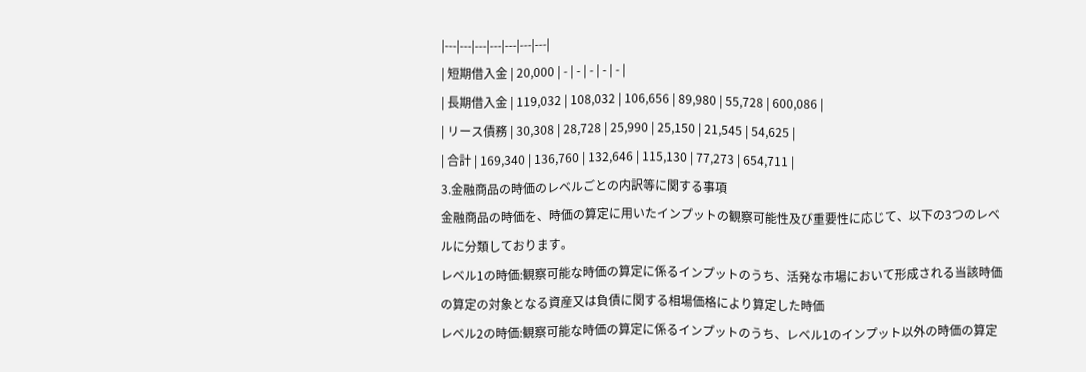|---|---|---|---|---|---|---|
| 短期借入金 | 20,000 | - | - | - | - | - |
| 長期借入金 | 119,032 | 108,032 | 106,656 | 89,980 | 55,728 | 600,086 |
| リース債務 | 30,308 | 28,728 | 25,990 | 25,150 | 21,545 | 54,625 |
| 合計 | 169,340 | 136,760 | 132,646 | 115,130 | 77,273 | 654,711 |
3.金融商品の時価のレベルごとの内訳等に関する事項
金融商品の時価を、時価の算定に用いたインプットの観察可能性及び重要性に応じて、以下の3つのレベ
ルに分類しております。
レベル1の時価:観察可能な時価の算定に係るインプットのうち、活発な市場において形成される当該時価
の算定の対象となる資産又は負債に関する相場価格により算定した時価
レベル2の時価:観察可能な時価の算定に係るインプットのうち、レベル1のインプット以外の時価の算定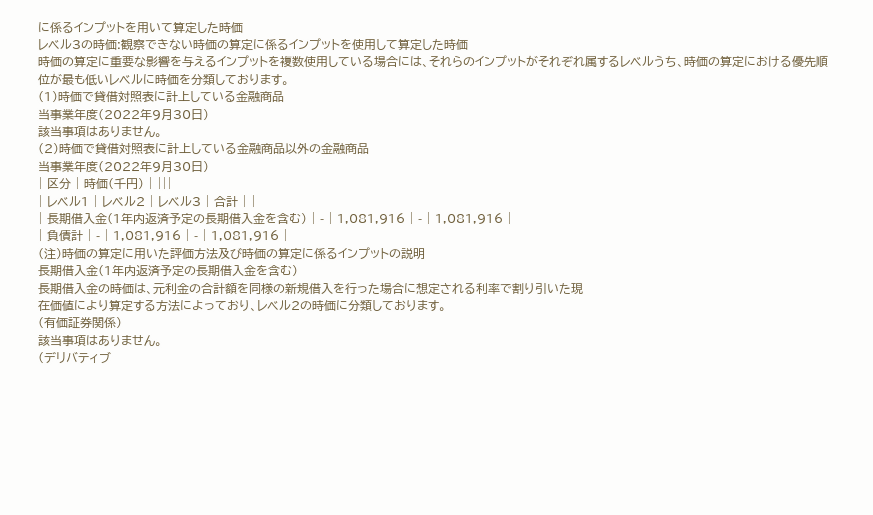に係るインプットを用いて算定した時価
レベル3の時価:観察できない時価の算定に係るインプットを使用して算定した時価
時価の算定に重要な影響を与えるインプットを複数使用している場合には、それらのインプットがそれぞれ属するレベルうち、時価の算定における優先順位が最も低いレベルに時価を分類しております。
(1)時価で貸借対照表に計上している金融商品
当事業年度(2022年9月30日)
該当事項はありません。
(2)時価で貸借対照表に計上している金融商品以外の金融商品
当事業年度(2022年9月30日)
| 区分 | 時価(千円) | |||
| レベル1 | レベル2 | レベル3 | 合計 | |
| 長期借入金(1年内返済予定の長期借入金を含む) | - | 1,081,916 | - | 1,081,916 |
| 負債計 | - | 1,081,916 | - | 1,081,916 |
(注)時価の算定に用いた評価方法及び時価の算定に係るインプットの説明
長期借入金(1年内返済予定の長期借入金を含む)
長期借入金の時価は、元利金の合計額を同様の新規借入を行った場合に想定される利率で割り引いた現
在価値により算定する方法によっており、レベル2の時価に分類しております。
(有価証券関係)
該当事項はありません。
(デリバティブ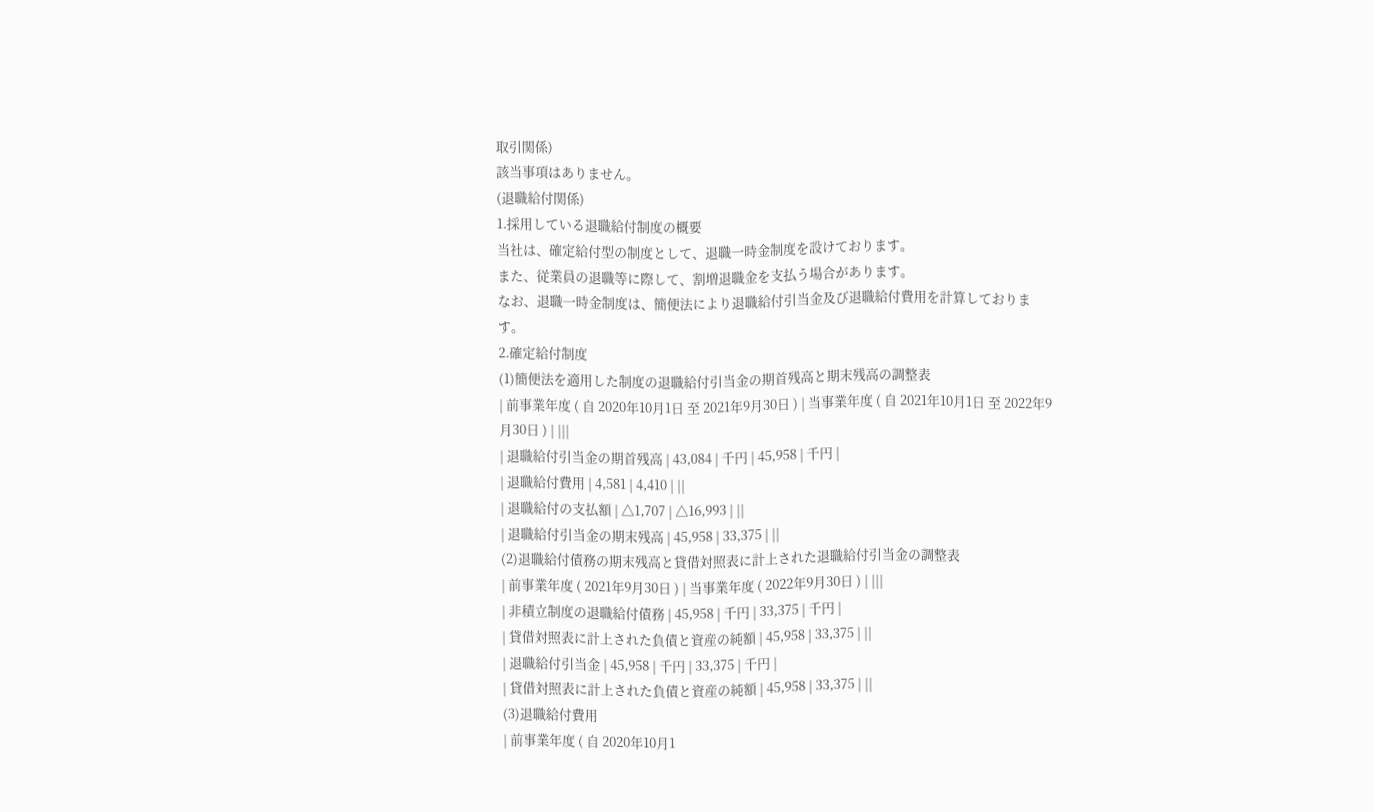取引関係)
該当事項はありません。
(退職給付関係)
1.採用している退職給付制度の概要
当社は、確定給付型の制度として、退職一時金制度を設けております。
また、従業員の退職等に際して、割増退職金を支払う場合があります。
なお、退職一時金制度は、簡便法により退職給付引当金及び退職給付費用を計算しております。
2.確定給付制度
(1)簡便法を適用した制度の退職給付引当金の期首残高と期末残高の調整表
| 前事業年度 ( 自 2020年10月1日 至 2021年9月30日 ) | 当事業年度 ( 自 2021年10月1日 至 2022年9月30日 ) | |||
| 退職給付引当金の期首残高 | 43,084 | 千円 | 45,958 | 千円 |
| 退職給付費用 | 4,581 | 4,410 | ||
| 退職給付の支払額 | △1,707 | △16,993 | ||
| 退職給付引当金の期末残高 | 45,958 | 33,375 | ||
(2)退職給付債務の期末残高と貸借対照表に計上された退職給付引当金の調整表
| 前事業年度 ( 2021年9月30日 ) | 当事業年度 ( 2022年9月30日 ) | |||
| 非積立制度の退職給付債務 | 45,958 | 千円 | 33,375 | 千円 |
| 貸借対照表に計上された負債と資産の純額 | 45,958 | 33,375 | ||
| 退職給付引当金 | 45,958 | 千円 | 33,375 | 千円 |
| 貸借対照表に計上された負債と資産の純額 | 45,958 | 33,375 | ||
(3)退職給付費用
| 前事業年度 ( 自 2020年10月1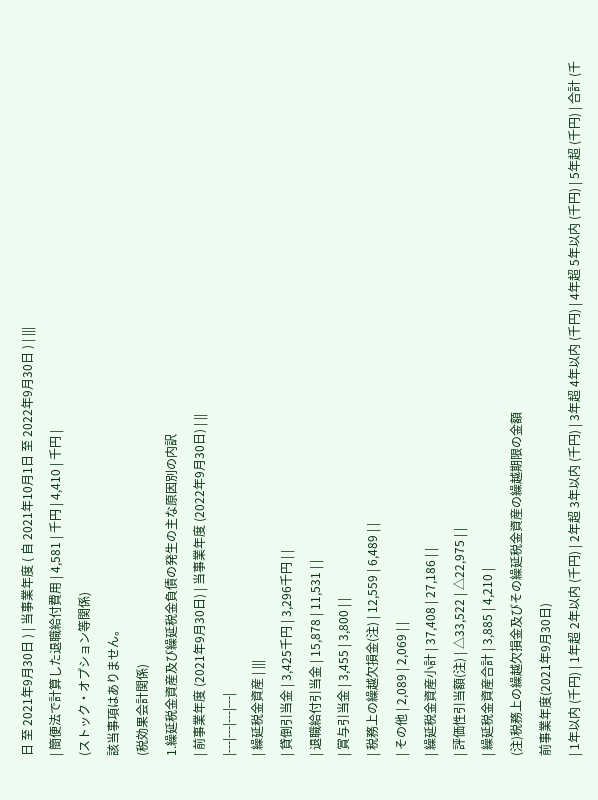日 至 2021年9月30日 ) | 当事業年度 ( 自 2021年10月1日 至 2022年9月30日 ) | |||
| 簡便法で計算した退職給付費用 | 4,581 | 千円 | 4,410 | 千円 |
(ストック・オプション等関係)
該当事項はありません。
(税効果会計関係)
1.繰延税金資産及び繰延税金負債の発生の主な原因別の内訳
| 前事業年度 (2021年9月30日) | 当事業年度 (2022年9月30日) | ||
|---|---|---|---|
| 繰延税金資産 | |||
| 貸倒引当金 | 3,425千円 | 3,296千円 | |
| 退職給付引当金 | 15,878 | 11,531 | |
| 賞与引当金 | 3,455 | 3,800 | |
| 税務上の繰越欠損金(注) | 12,559 | 6,489 | |
| その他 | 2,089 | 2,069 | |
| 繰延税金資産小計 | 37,408 | 27,186 | |
| 評価性引当額(注) | △33,522 | △22,975 | |
| 繰延税金資産合計 | 3,885 | 4,210 |
(注)税務上の繰越欠損金及びその繰延税金資産の繰越期限の金額
前事業年度(2021年9月30日)
| 1年以内 (千円) | 1年超 2年以内 (千円) | 2年超 3年以内 (千円) | 3年超 4年以内 (千円) | 4年超 5年以内 (千円) | 5年超 (千円) | 合計 (千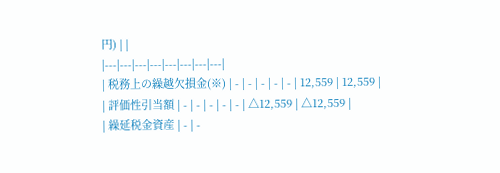円) | |
|---|---|---|---|---|---|---|---|
| 税務上の繰越欠損金(※) | - | - | - | - | - | 12,559 | 12,559 |
| 評価性引当額 | - | - | - | - | - | △12,559 | △12,559 |
| 繰延税金資産 | - | -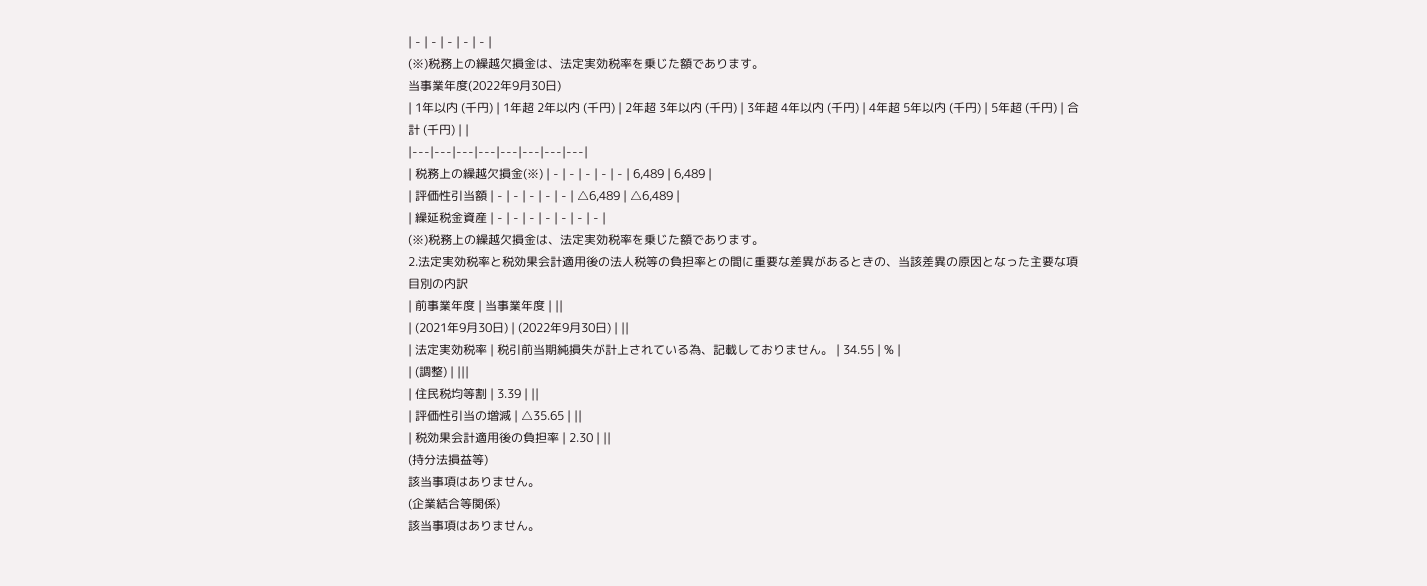| - | - | - | - | - |
(※)税務上の繰越欠損金は、法定実効税率を乗じた額であります。
当事業年度(2022年9月30日)
| 1年以内 (千円) | 1年超 2年以内 (千円) | 2年超 3年以内 (千円) | 3年超 4年以内 (千円) | 4年超 5年以内 (千円) | 5年超 (千円) | 合計 (千円) | |
|---|---|---|---|---|---|---|---|
| 税務上の繰越欠損金(※) | - | - | - | - | - | 6,489 | 6,489 |
| 評価性引当額 | - | - | - | - | - | △6,489 | △6,489 |
| 繰延税金資産 | - | - | - | - | - | - | - |
(※)税務上の繰越欠損金は、法定実効税率を乗じた額であります。
2.法定実効税率と税効果会計適用後の法人税等の負担率との間に重要な差異があるときの、当該差異の原因となった主要な項目別の内訳
| 前事業年度 | 当事業年度 | ||
| (2021年9月30日) | (2022年9月30日) | ||
| 法定実効税率 | 税引前当期純損失が計上されている為、記載しておりません。 | 34.55 | % |
| (調整) | |||
| 住民税均等割 | 3.39 | ||
| 評価性引当の増減 | △35.65 | ||
| 税効果会計適用後の負担率 | 2.30 | ||
(持分法損益等)
該当事項はありません。
(企業結合等関係)
該当事項はありません。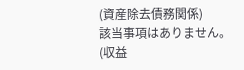(資産除去債務関係)
該当事項はありません。
(収益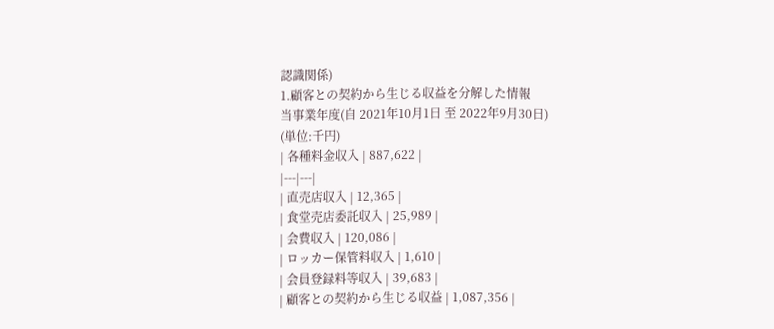認識関係)
1.顧客との契約から生じる収益を分解した情報
当事業年度(自 2021年10月1日 至 2022年9月30日)
(単位:千円)
| 各種料金収入 | 887,622 |
|---|---|
| 直売店収入 | 12,365 |
| 食堂売店委託収入 | 25,989 |
| 会費収入 | 120,086 |
| ロッカー保管料収入 | 1,610 |
| 会員登録料等収入 | 39,683 |
| 顧客との契約から生じる収益 | 1,087,356 |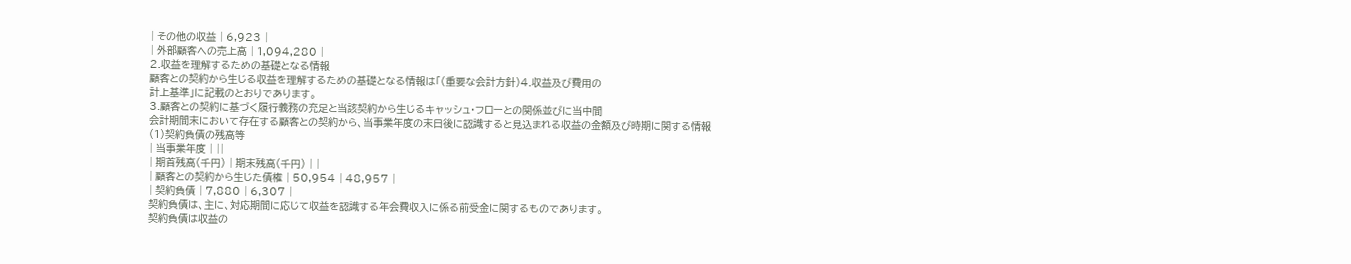| その他の収益 | 6,923 |
| 外部顧客への売上高 | 1,094,280 |
2.収益を理解するための基礎となる情報
顧客との契約から生じる収益を理解するための基礎となる情報は「(重要な会計方針)4.収益及び費用の
計上基準」に記載のとおりであります。
3.顧客との契約に基づく履行義務の充足と当該契約から生じるキャッシュ・フローとの関係並びに当中間
会計期間末において存在する顧客との契約から、当事業年度の末日後に認識すると見込まれる収益の金額及び時期に関する情報
(1)契約負債の残高等
| 当事業年度 | ||
| 期首残高(千円) | 期末残高(千円) | |
| 顧客との契約から生じた債権 | 50,954 | 48,957 |
| 契約負債 | 7,880 | 6,307 |
契約負債は、主に、対応期間に応じて収益を認識する年会費収入に係る前受金に関するものであります。
契約負債は収益の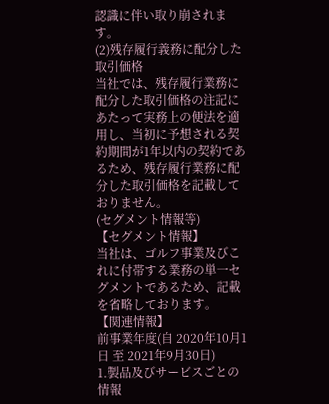認識に伴い取り崩されます。
(2)残存履行義務に配分した取引価格
当社では、残存履行業務に配分した取引価格の注記にあたって実務上の便法を適用し、当初に予想される契約期間が1年以内の契約であるため、残存履行業務に配分した取引価格を記載しておりません。
(セグメント情報等)
【セグメント情報】
当社は、ゴルフ事業及びこれに付帯する業務の単一セグメントであるため、記載を省略しております。
【関連情報】
前事業年度(自 2020年10月1日 至 2021年9月30日)
1.製品及びサービスごとの情報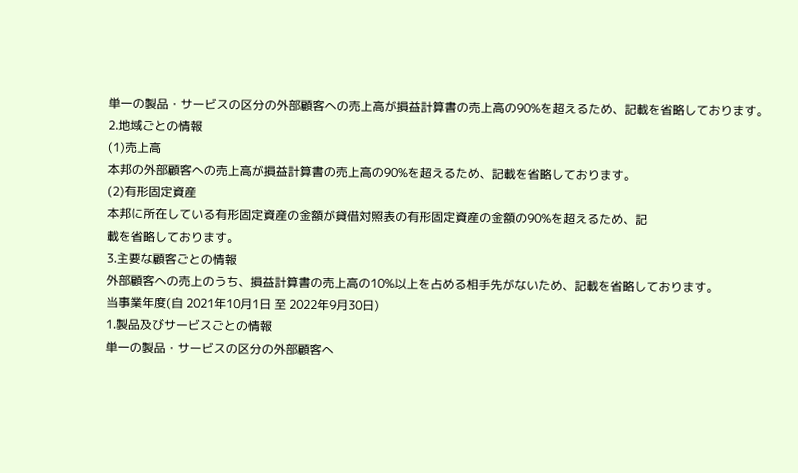単一の製品・サービスの区分の外部顧客への売上高が損益計算書の売上高の90%を超えるため、記載を省略しております。
2.地域ごとの情報
(1)売上高
本邦の外部顧客への売上高が損益計算書の売上高の90%を超えるため、記載を省略しております。
(2)有形固定資産
本邦に所在している有形固定資産の金額が貸借対照表の有形固定資産の金額の90%を超えるため、記
載を省略しております。
3.主要な顧客ごとの情報
外部顧客への売上のうち、損益計算書の売上高の10%以上を占める相手先がないため、記載を省略しております。
当事業年度(自 2021年10月1日 至 2022年9月30日)
1.製品及びサービスごとの情報
単一の製品・サービスの区分の外部顧客へ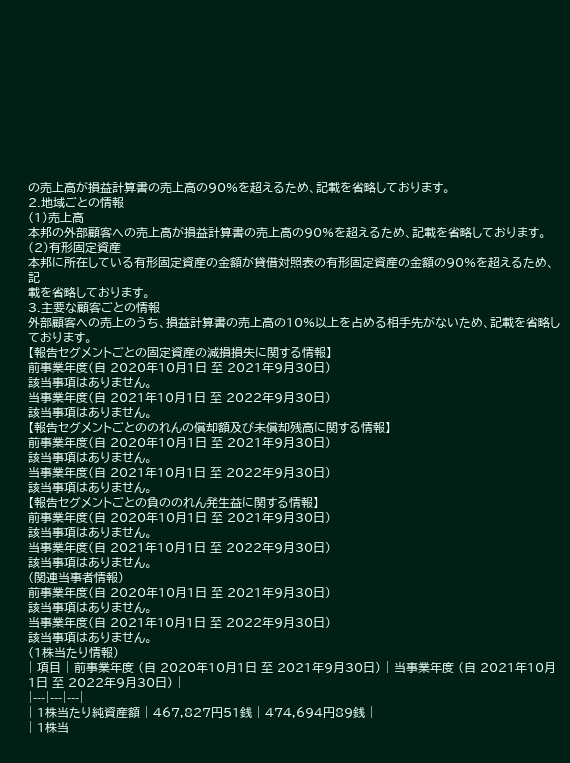の売上高が損益計算書の売上高の90%を超えるため、記載を省略しております。
2.地域ごとの情報
(1)売上高
本邦の外部顧客への売上高が損益計算書の売上高の90%を超えるため、記載を省略しております。
(2)有形固定資産
本邦に所在している有形固定資産の金額が貸借対照表の有形固定資産の金額の90%を超えるため、記
載を省略しております。
3.主要な顧客ごとの情報
外部顧客への売上のうち、損益計算書の売上高の10%以上を占める相手先がないため、記載を省略しております。
【報告セグメントごとの固定資産の減損損失に関する情報】
前事業年度(自 2020年10月1日 至 2021年9月30日)
該当事項はありません。
当事業年度(自 2021年10月1日 至 2022年9月30日)
該当事項はありません。
【報告セグメントごとののれんの償却額及び未償却残高に関する情報】
前事業年度(自 2020年10月1日 至 2021年9月30日)
該当事項はありません。
当事業年度(自 2021年10月1日 至 2022年9月30日)
該当事項はありません。
【報告セグメントごとの負ののれん発生益に関する情報】
前事業年度(自 2020年10月1日 至 2021年9月30日)
該当事項はありません。
当事業年度(自 2021年10月1日 至 2022年9月30日)
該当事項はありません。
(関連当事者情報)
前事業年度(自 2020年10月1日 至 2021年9月30日)
該当事項はありません。
当事業年度(自 2021年10月1日 至 2022年9月30日)
該当事項はありません。
(1株当たり情報)
| 項目 | 前事業年度 (自 2020年10月1日 至 2021年9月30日) | 当事業年度 (自 2021年10月1日 至 2022年9月30日) |
|---|---|---|
| 1株当たり純資産額 | 467,827円51銭 | 474,694円89銭 |
| 1株当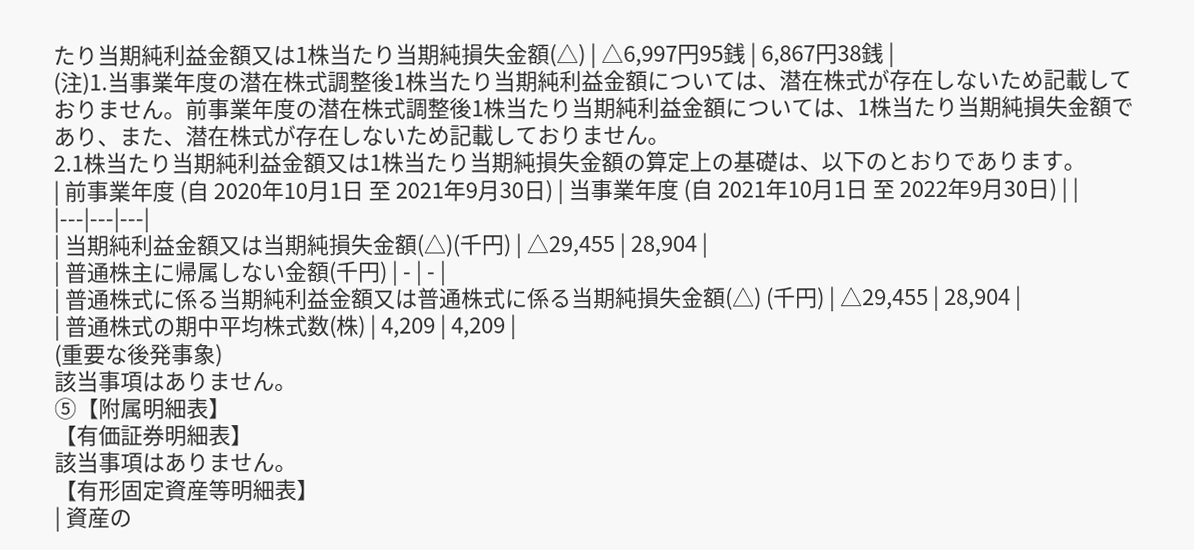たり当期純利益金額又は1株当たり当期純損失金額(△) | △6,997円95銭 | 6,867円38銭 |
(注)1.当事業年度の潜在株式調整後1株当たり当期純利益金額については、潜在株式が存在しないため記載しておりません。前事業年度の潜在株式調整後1株当たり当期純利益金額については、1株当たり当期純損失金額であり、また、潜在株式が存在しないため記載しておりません。
2.1株当たり当期純利益金額又は1株当たり当期純損失金額の算定上の基礎は、以下のとおりであります。
| 前事業年度 (自 2020年10月1日 至 2021年9月30日) | 当事業年度 (自 2021年10月1日 至 2022年9月30日) | |
|---|---|---|
| 当期純利益金額又は当期純損失金額(△)(千円) | △29,455 | 28,904 |
| 普通株主に帰属しない金額(千円) | - | - |
| 普通株式に係る当期純利益金額又は普通株式に係る当期純損失金額(△) (千円) | △29,455 | 28,904 |
| 普通株式の期中平均株式数(株) | 4,209 | 4,209 |
(重要な後発事象)
該当事項はありません。
⑤【附属明細表】
【有価証券明細表】
該当事項はありません。
【有形固定資産等明細表】
| 資産の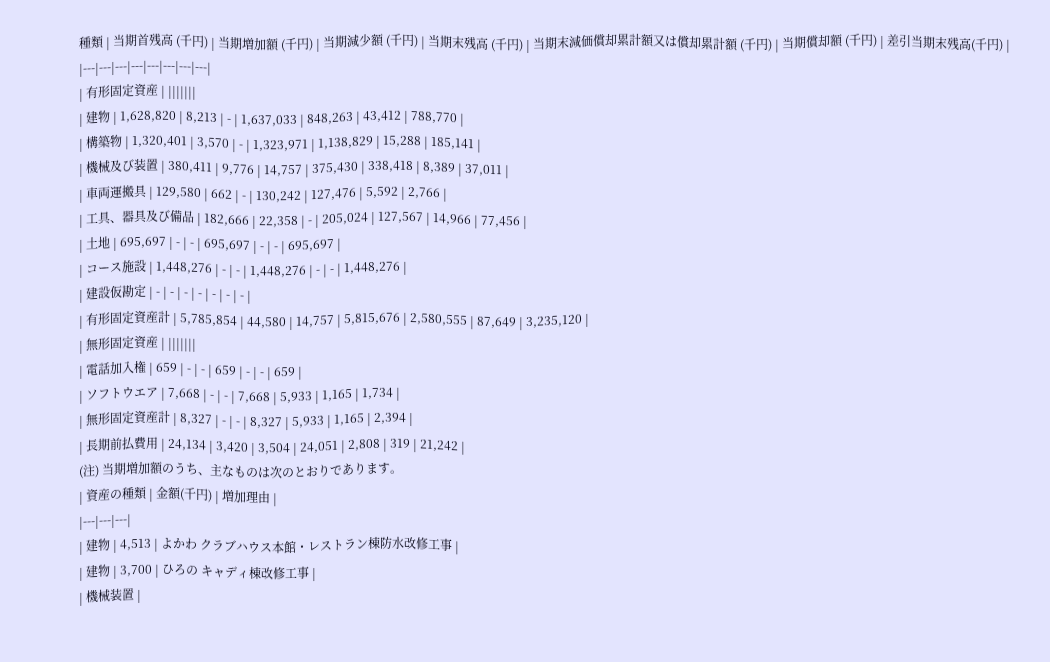種類 | 当期首残高 (千円) | 当期増加額 (千円) | 当期減少額 (千円) | 当期末残高 (千円) | 当期末減価償却累計額又は償却累計額 (千円) | 当期償却額 (千円) | 差引当期末残高(千円) |
|---|---|---|---|---|---|---|---|
| 有形固定資産 | |||||||
| 建物 | 1,628,820 | 8,213 | - | 1,637,033 | 848,263 | 43,412 | 788,770 |
| 構築物 | 1,320,401 | 3,570 | - | 1,323,971 | 1,138,829 | 15,288 | 185,141 |
| 機械及び装置 | 380,411 | 9,776 | 14,757 | 375,430 | 338,418 | 8,389 | 37,011 |
| 車両運搬具 | 129,580 | 662 | - | 130,242 | 127,476 | 5,592 | 2,766 |
| 工具、器具及び備品 | 182,666 | 22,358 | - | 205,024 | 127,567 | 14,966 | 77,456 |
| 土地 | 695,697 | - | - | 695,697 | - | - | 695,697 |
| コース施設 | 1,448,276 | - | - | 1,448,276 | - | - | 1,448,276 |
| 建設仮勘定 | - | - | - | - | - | - | - |
| 有形固定資産計 | 5,785,854 | 44,580 | 14,757 | 5,815,676 | 2,580,555 | 87,649 | 3,235,120 |
| 無形固定資産 | |||||||
| 電話加入権 | 659 | - | - | 659 | - | - | 659 |
| ソフトウエア | 7,668 | - | - | 7,668 | 5,933 | 1,165 | 1,734 |
| 無形固定資産計 | 8,327 | - | - | 8,327 | 5,933 | 1,165 | 2,394 |
| 長期前払費用 | 24,134 | 3,420 | 3,504 | 24,051 | 2,808 | 319 | 21,242 |
(注) 当期増加額のうち、主なものは次のとおりであります。
| 資産の種類 | 金額(千円) | 増加理由 |
|---|---|---|
| 建物 | 4,513 | よかわ クラブハウス本館・レストラン棟防水改修工事 |
| 建物 | 3,700 | ひろの キャディ棟改修工事 |
| 機械装置 |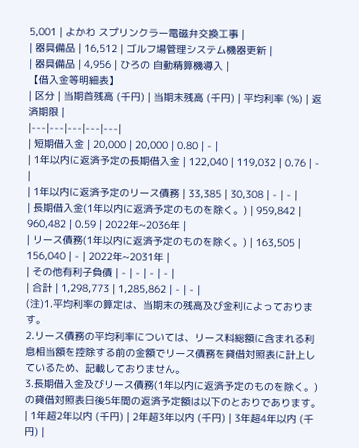5,001 | よかわ スプリンクラー電磁弁交換工事 |
| 器具備品 | 16,512 | ゴルフ場管理システム機器更新 |
| 器具備品 | 4,956 | ひろの 自動精算機導入 |
【借入金等明細表】
| 区分 | 当期首残高 (千円) | 当期末残高 (千円) | 平均利率 (%) | 返済期限 |
|---|---|---|---|---|
| 短期借入金 | 20,000 | 20,000 | 0.80 | - |
| 1年以内に返済予定の長期借入金 | 122,040 | 119,032 | 0.76 | - |
| 1年以内に返済予定のリース債務 | 33,385 | 30,308 | - | - |
| 長期借入金(1年以内に返済予定のものを除く。) | 959,842 | 960,482 | 0.59 | 2022年~2036年 |
| リース債務(1年以内に返済予定のものを除く。) | 163,505 | 156,040 | - | 2022年~2031年 |
| その他有利子負債 | - | - | - | - |
| 合計 | 1,298,773 | 1,285,862 | - | - |
(注)1.平均利率の算定は、当期末の残高及び金利によっております。
2.リース債務の平均利率については、リース料総額に含まれる利息相当額を控除する前の金額でリース債務を貸借対照表に計上しているため、記載しておりません。
3.長期借入金及びリース債務(1年以内に返済予定のものを除く。)の貸借対照表日後5年間の返済予定額は以下のとおりであります。
| 1年超2年以内 (千円) | 2年超3年以内 (千円) | 3年超4年以内 (千円) |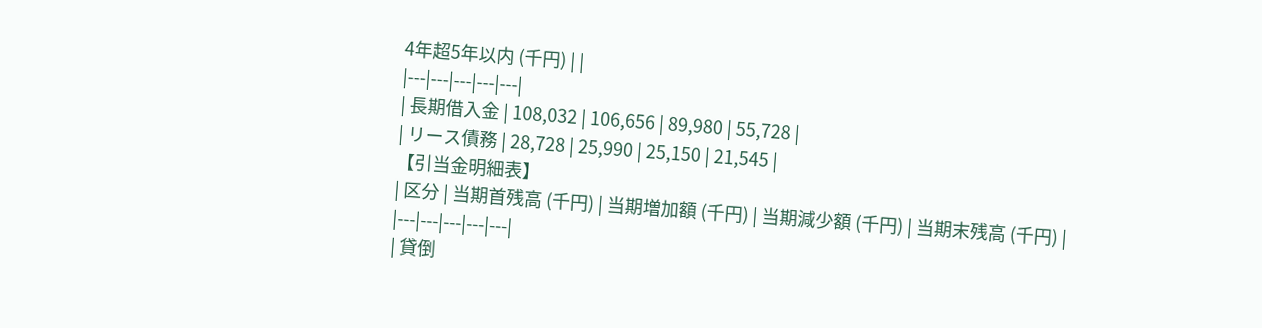4年超5年以内 (千円) | |
|---|---|---|---|---|
| 長期借入金 | 108,032 | 106,656 | 89,980 | 55,728 |
| リース債務 | 28,728 | 25,990 | 25,150 | 21,545 |
【引当金明細表】
| 区分 | 当期首残高 (千円) | 当期増加額 (千円) | 当期減少額 (千円) | 当期末残高 (千円) |
|---|---|---|---|---|
| 貸倒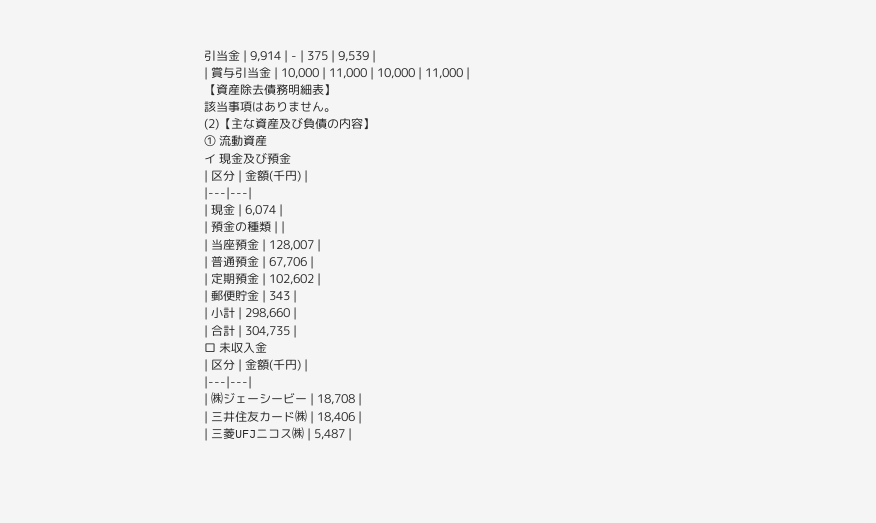引当金 | 9,914 | - | 375 | 9,539 |
| 賞与引当金 | 10,000 | 11,000 | 10,000 | 11,000 |
【資産除去債務明細表】
該当事項はありません。
(2)【主な資産及び負債の内容】
① 流動資産
イ 現金及び預金
| 区分 | 金額(千円) |
|---|---|
| 現金 | 6,074 |
| 預金の種類 | |
| 当座預金 | 128,007 |
| 普通預金 | 67,706 |
| 定期預金 | 102,602 |
| 郵便貯金 | 343 |
| 小計 | 298,660 |
| 合計 | 304,735 |
ロ 未収入金
| 区分 | 金額(千円) |
|---|---|
| ㈱ジェーシービー | 18,708 |
| 三井住友カード㈱ | 18,406 |
| 三菱UFJニコス㈱ | 5,487 |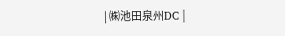| ㈱池田泉州DC |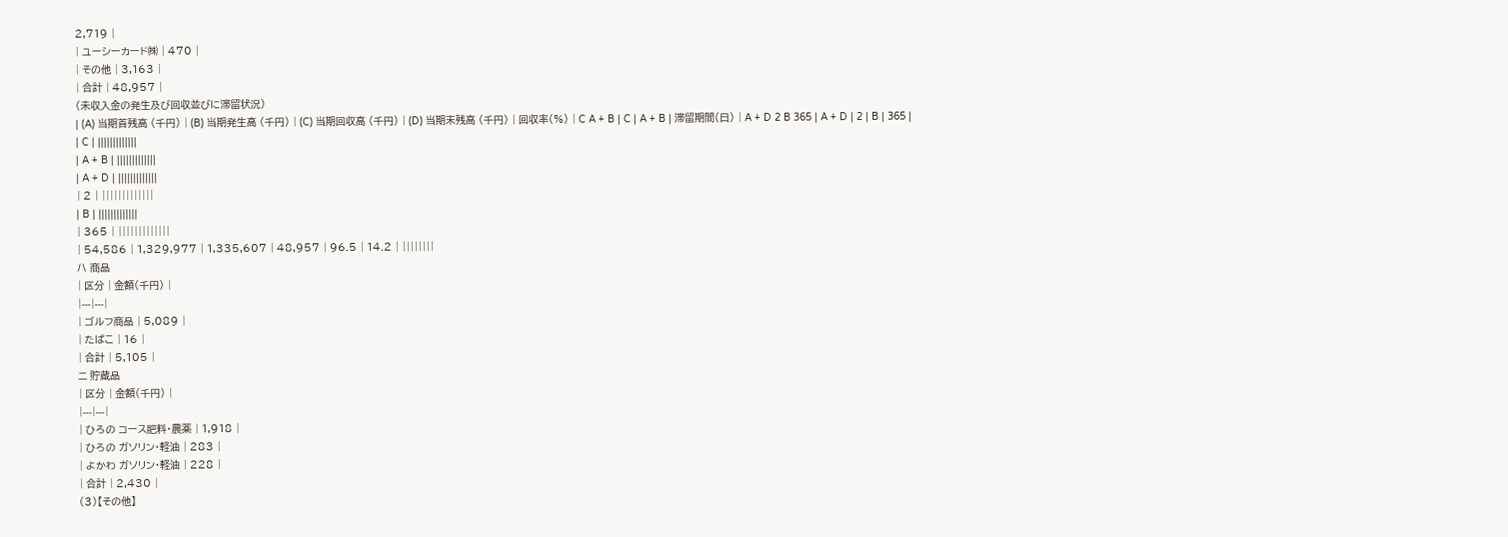2,719 |
| ユーシーカード㈱ | 470 |
| その他 | 3,163 |
| 合計 | 48,957 |
(未収入金の発生及び回収並びに滞留状況)
| (A) 当期首残高 (千円) | (B) 当期発生高 (千円) | (C) 当期回収高 (千円) | (D) 当期末残高 (千円) | 回収率(%) | C A + B | C | A + B | 滞留期間(日) | A + D 2 B 365 | A + D | 2 | B | 365 |
| C | |||||||||||||
| A + B | |||||||||||||
| A + D | |||||||||||||
| 2 | |||||||||||||
| B | |||||||||||||
| 365 | |||||||||||||
| 54,586 | 1,329,977 | 1,335,607 | 48,957 | 96.5 | 14.2 | ||||||||
ハ 商品
| 区分 | 金額(千円) |
|---|---|
| ゴルフ商品 | 5,089 |
| たばこ | 16 |
| 合計 | 5,105 |
ニ 貯蔵品
| 区分 | 金額(千円) |
|---|---|
| ひろの コース肥料・農薬 | 1,918 |
| ひろの ガソリン・軽油 | 283 |
| よかわ ガソリン・軽油 | 228 |
| 合計 | 2,430 |
(3)【その他】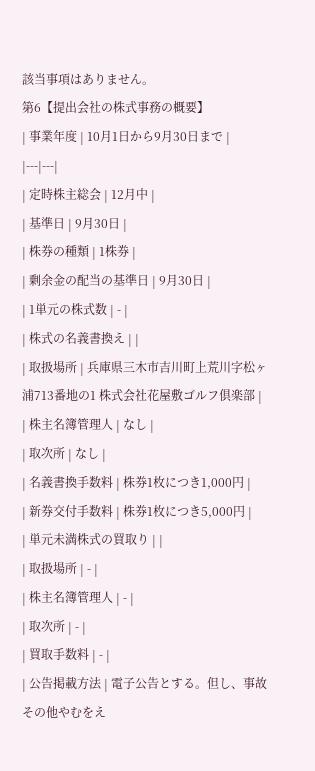該当事項はありません。
第6【提出会社の株式事務の概要】
| 事業年度 | 10月1日から9月30日まで |
|---|---|
| 定時株主総会 | 12月中 |
| 基準日 | 9月30日 |
| 株券の種類 | 1株券 |
| 剰余金の配当の基準日 | 9月30日 |
| 1単元の株式数 | - |
| 株式の名義書換え | |
| 取扱場所 | 兵庫県三木市吉川町上荒川字松ヶ浦713番地の1 株式会社花屋敷ゴルフ倶楽部 |
| 株主名簿管理人 | なし |
| 取次所 | なし |
| 名義書換手数料 | 株券1枚につき1,000円 |
| 新券交付手数料 | 株券1枚につき5,000円 |
| 単元未満株式の買取り | |
| 取扱場所 | - |
| 株主名簿管理人 | - |
| 取次所 | - |
| 買取手数料 | - |
| 公告掲載方法 | 電子公告とする。但し、事故その他やむをえ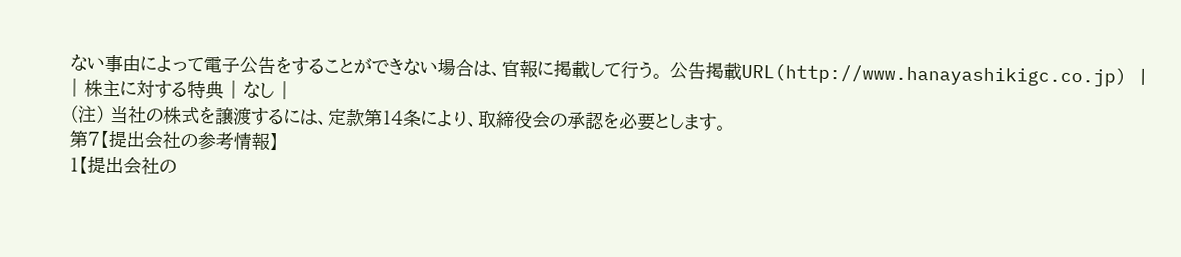ない事由によって電子公告をすることができない場合は、官報に掲載して行う。 公告掲載URL(http://www.hanayashikigc.co.jp) |
| 株主に対する特典 | なし |
(注) 当社の株式を譲渡するには、定款第14条により、取締役会の承認を必要とします。
第7【提出会社の参考情報】
1【提出会社の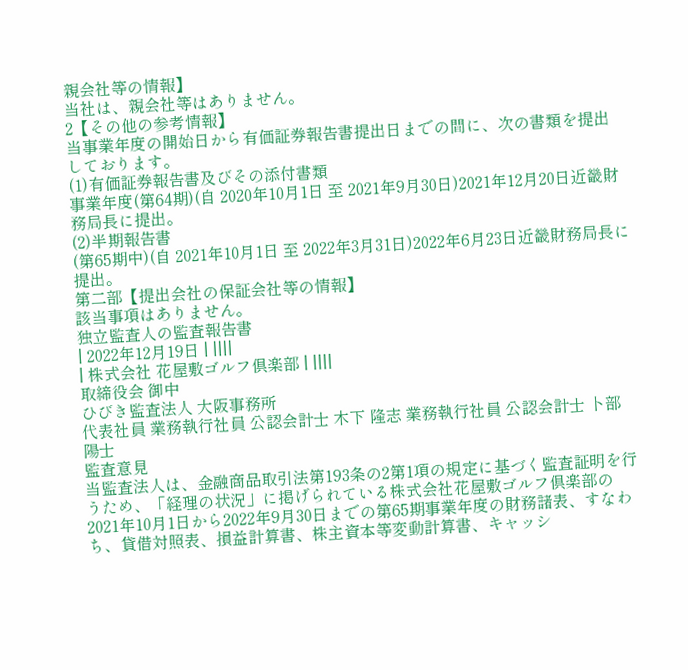親会社等の情報】
当社は、親会社等はありません。
2【その他の参考情報】
当事業年度の開始日から有価証券報告書提出日までの間に、次の書類を提出しております。
(1)有価証券報告書及びその添付書類
事業年度(第64期)(自 2020年10月1日 至 2021年9月30日)2021年12月20日近畿財務局長に提出。
(2)半期報告書
(第65期中)(自 2021年10月1日 至 2022年3月31日)2022年6月23日近畿財務局長に提出。
第二部【提出会社の保証会社等の情報】
該当事項はありません。
独立監査人の監査報告書
| 2022年12月19日 | ||||
| 株式会社 花屋敷ゴルフ倶楽部 | ||||
取締役会 御中
ひびき監査法人 大阪事務所
代表社員 業務執行社員 公認会計士 木下 隆志 業務執行社員 公認会計士 卜部 陽士
監査意見
当監査法人は、金融商品取引法第193条の2第1項の規定に基づく監査証明を行うため、「経理の状況」に掲げられている株式会社花屋敷ゴルフ倶楽部の2021年10月1日から2022年9月30日までの第65期事業年度の財務諸表、すなわち、貸借対照表、損益計算書、株主資本等変動計算書、キャッシ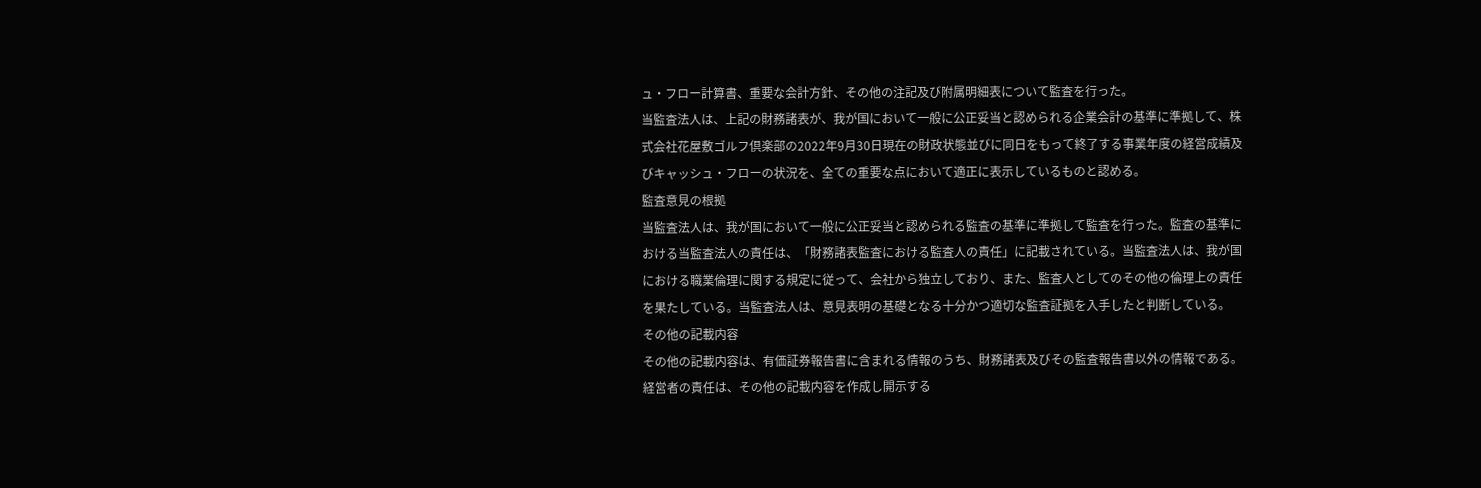ュ・フロー計算書、重要な会計方針、その他の注記及び附属明細表について監査を行った。
当監査法人は、上記の財務諸表が、我が国において一般に公正妥当と認められる企業会計の基準に準拠して、株式会社花屋敷ゴルフ倶楽部の2022年9月30日現在の財政状態並びに同日をもって終了する事業年度の経営成績及びキャッシュ・フローの状況を、全ての重要な点において適正に表示しているものと認める。
監査意見の根拠
当監査法人は、我が国において一般に公正妥当と認められる監査の基準に準拠して監査を行った。監査の基準における当監査法人の責任は、「財務諸表監査における監査人の責任」に記載されている。当監査法人は、我が国における職業倫理に関する規定に従って、会社から独立しており、また、監査人としてのその他の倫理上の責任を果たしている。当監査法人は、意見表明の基礎となる十分かつ適切な監査証拠を入手したと判断している。
その他の記載内容
その他の記載内容は、有価証券報告書に含まれる情報のうち、財務諸表及びその監査報告書以外の情報である。経営者の責任は、その他の記載内容を作成し開示する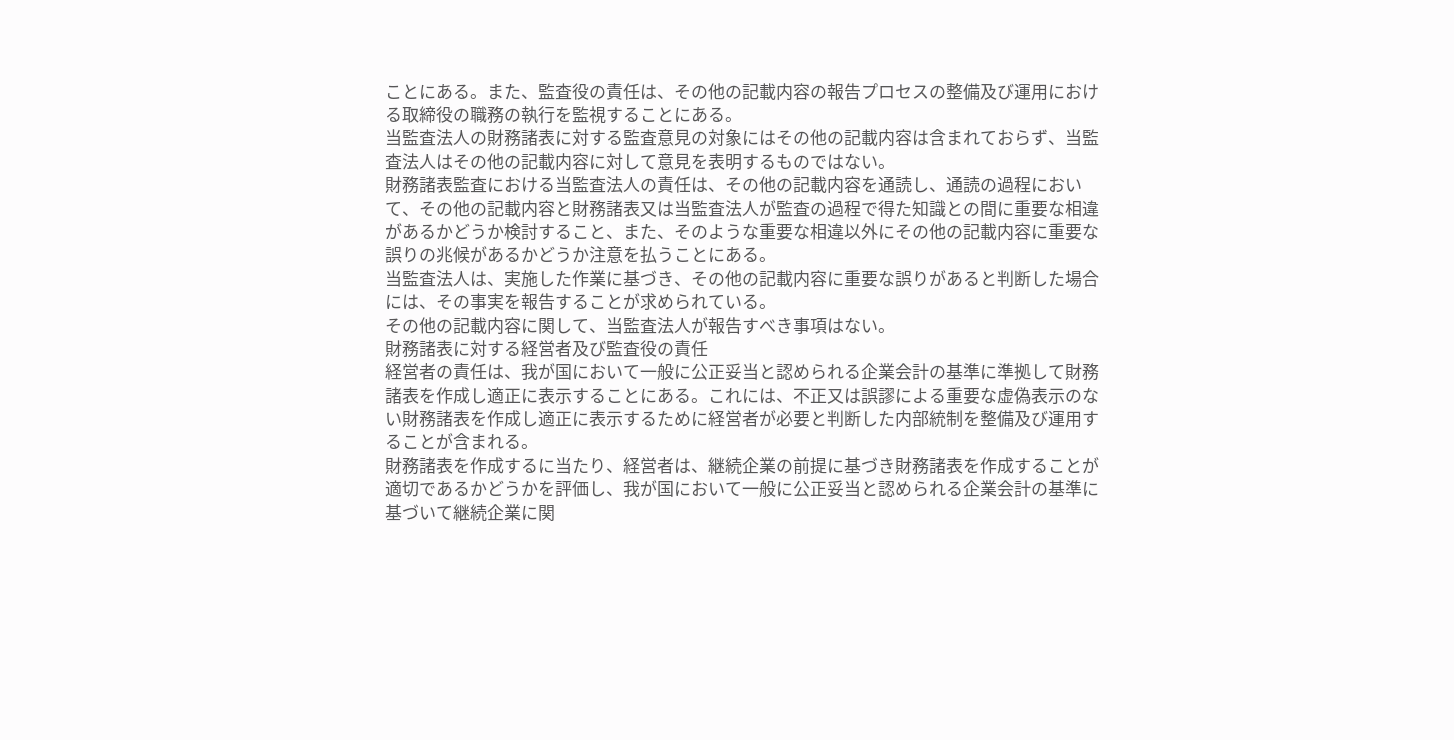ことにある。また、監査役の責任は、その他の記載内容の報告プロセスの整備及び運用における取締役の職務の執行を監視することにある。
当監査法人の財務諸表に対する監査意見の対象にはその他の記載内容は含まれておらず、当監査法人はその他の記載内容に対して意見を表明するものではない。
財務諸表監査における当監査法人の責任は、その他の記載内容を通読し、通読の過程において、その他の記載内容と財務諸表又は当監査法人が監査の過程で得た知識との間に重要な相違があるかどうか検討すること、また、そのような重要な相違以外にその他の記載内容に重要な誤りの兆候があるかどうか注意を払うことにある。
当監査法人は、実施した作業に基づき、その他の記載内容に重要な誤りがあると判断した場合には、その事実を報告することが求められている。
その他の記載内容に関して、当監査法人が報告すべき事項はない。
財務諸表に対する経営者及び監査役の責任
経営者の責任は、我が国において一般に公正妥当と認められる企業会計の基準に準拠して財務諸表を作成し適正に表示することにある。これには、不正又は誤謬による重要な虚偽表示のない財務諸表を作成し適正に表示するために経営者が必要と判断した内部統制を整備及び運用することが含まれる。
財務諸表を作成するに当たり、経営者は、継続企業の前提に基づき財務諸表を作成することが適切であるかどうかを評価し、我が国において一般に公正妥当と認められる企業会計の基準に基づいて継続企業に関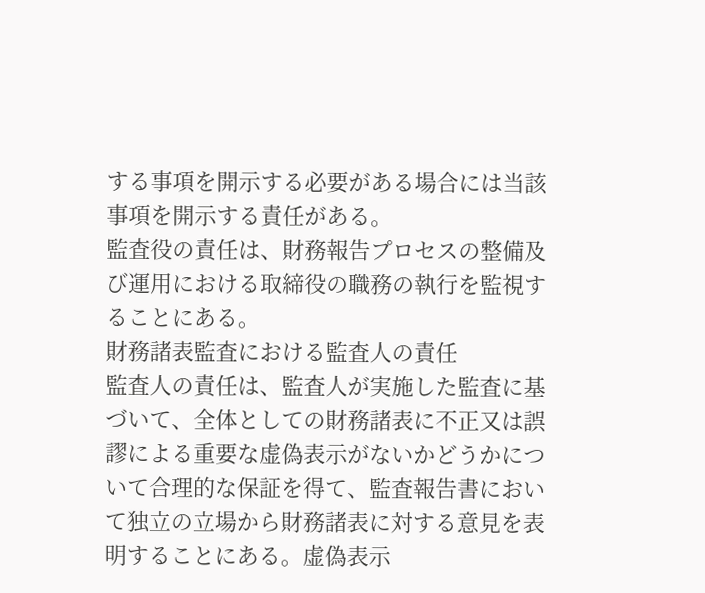する事項を開示する必要がある場合には当該事項を開示する責任がある。
監査役の責任は、財務報告プロセスの整備及び運用における取締役の職務の執行を監視することにある。
財務諸表監査における監査人の責任
監査人の責任は、監査人が実施した監査に基づいて、全体としての財務諸表に不正又は誤謬による重要な虚偽表示がないかどうかについて合理的な保証を得て、監査報告書において独立の立場から財務諸表に対する意見を表明することにある。虚偽表示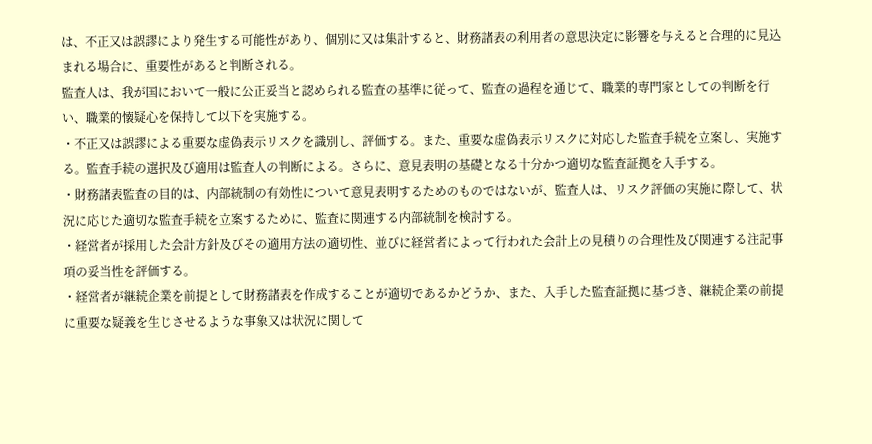は、不正又は誤謬により発生する可能性があり、個別に又は集計すると、財務諸表の利用者の意思決定に影響を与えると合理的に見込まれる場合に、重要性があると判断される。
監査人は、我が国において一般に公正妥当と認められる監査の基準に従って、監査の過程を通じて、職業的専門家としての判断を行い、職業的懐疑心を保持して以下を実施する。
・不正又は誤謬による重要な虚偽表示リスクを識別し、評価する。また、重要な虚偽表示リスクに対応した監査手続を立案し、実施する。監査手続の選択及び適用は監査人の判断による。さらに、意見表明の基礎となる十分かつ適切な監査証拠を入手する。
・財務諸表監査の目的は、内部統制の有効性について意見表明するためのものではないが、監査人は、リスク評価の実施に際して、状況に応じた適切な監査手続を立案するために、監査に関連する内部統制を検討する。
・経営者が採用した会計方針及びその適用方法の適切性、並びに経営者によって行われた会計上の見積りの合理性及び関連する注記事項の妥当性を評価する。
・経営者が継続企業を前提として財務諸表を作成することが適切であるかどうか、また、入手した監査証拠に基づき、継続企業の前提に重要な疑義を生じさせるような事象又は状況に関して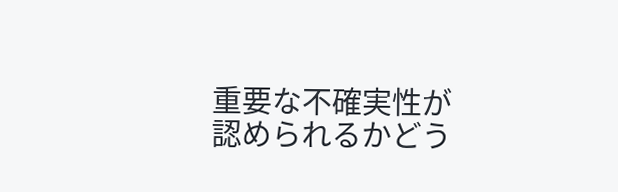重要な不確実性が認められるかどう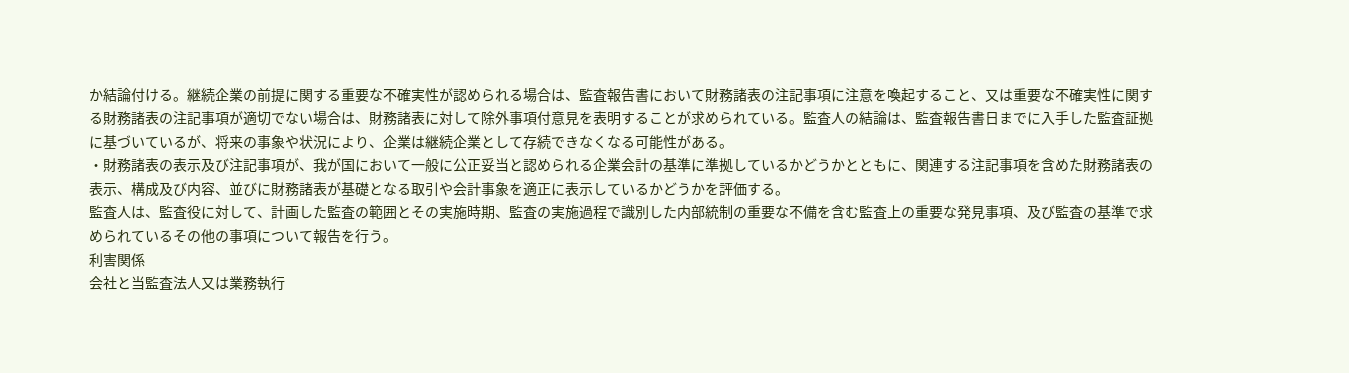か結論付ける。継続企業の前提に関する重要な不確実性が認められる場合は、監査報告書において財務諸表の注記事項に注意を喚起すること、又は重要な不確実性に関する財務諸表の注記事項が適切でない場合は、財務諸表に対して除外事項付意見を表明することが求められている。監査人の結論は、監査報告書日までに入手した監査証拠に基づいているが、将来の事象や状況により、企業は継続企業として存続できなくなる可能性がある。
・財務諸表の表示及び注記事項が、我が国において一般に公正妥当と認められる企業会計の基準に準拠しているかどうかとともに、関連する注記事項を含めた財務諸表の表示、構成及び内容、並びに財務諸表が基礎となる取引や会計事象を適正に表示しているかどうかを評価する。
監査人は、監査役に対して、計画した監査の範囲とその実施時期、監査の実施過程で識別した内部統制の重要な不備を含む監査上の重要な発見事項、及び監査の基準で求められているその他の事項について報告を行う。
利害関係
会社と当監査法人又は業務執行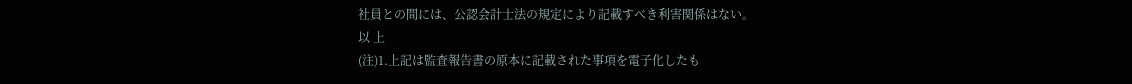社員との間には、公認会計士法の規定により記載すべき利害関係はない。
以 上
(注)1.上記は監査報告書の原本に記載された事項を電子化したも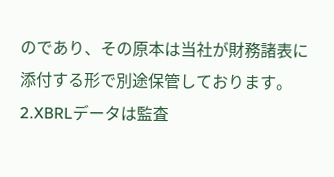のであり、その原本は当社が財務諸表に添付する形で別途保管しております。 2.XBRLデータは監査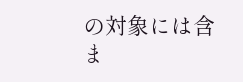の対象には含ま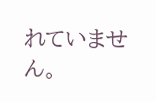れていません。